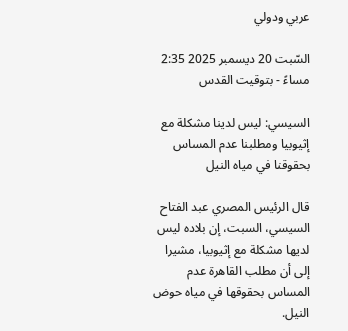عربي ودولي

السّبت 20 ديسمبر 2025 2:35 مساءً - بتوقيت القدس

السيسي: ليس لدينا مشكلة مع إثيوبيا ومطلبنا عدم المساس بحقوقنا في مياه النيل

قال الرئيس المصري عبد الفتاح السيسي، السبت، إن بلاده ليس لديها مشكلة مع إثيوبيا، مشيرا إلى أن مطلب القاهرة عدم المساس بحقوقها في مياه حوض النيل.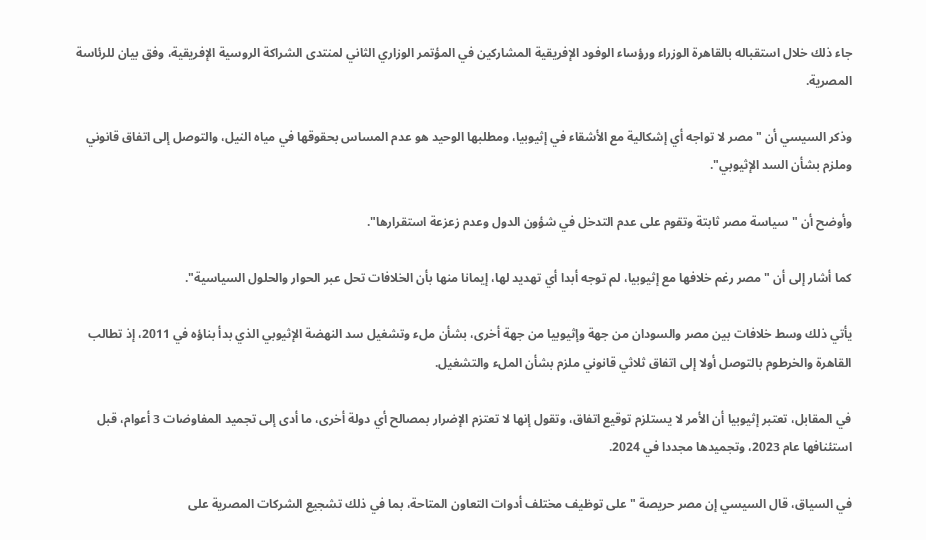جاء ذلك خلال استقباله بالقاهرة الوزراء ورؤساء الوفود الإفريقية المشاركين في المؤتمر الوزاري الثاني لمنتدى الشراكة الروسية الإفريقية، وفق بيان للرئاسة المصرية.

وذكر السيسي أن "مصر لا تواجه أي إشكالية مع الأشقاء في إثيوبيا، ومطلبها الوحيد هو عدم المساس بحقوقها في مياه النيل، والتوصل إلى اتفاق قانوني وملزم بشأن السد الإثيوبي".

وأوضح أن "سياسة مصر ثابتة وتقوم على عدم التدخل في شؤون الدول وعدم زعزعة استقرارها".

كما أشار إلى أن "مصر رغم خلافها مع إثيوبيا، لم توجه أبدا أي تهديد لها، إيمانا منها بأن الخلافات تحل عبر الحوار والحلول السياسية".

يأتي ذلك وسط خلافات بين مصر والسودان من جهة وإثيوبيا من جهة أخرى، بشأن ملء وتشغيل سد النهضة الإثيوبي الذي بدأ بناؤه في 2011، إذ تطالب القاهرة والخرطوم بالتوصل أولا إلى اتفاق ثلاثي قانوني ملزم بشأن الملء والتشغيل.

في المقابل، تعتبر إثيوبيا أن الأمر لا يستلزم توقيع اتفاق، وتقول إنها لا تعتزم الإضرار بمصالح أي دولة أخرى، ما أدى إلى تجميد المفاوضات 3 أعوام، قبل استئنافها عام 2023، وتجميدها مجددا في 2024.

في السياق، قال السيسي إن مصر حريصة "على توظيف مختلف أدوات التعاون المتاحة، بما في ذلك تشجيع الشركات المصرية على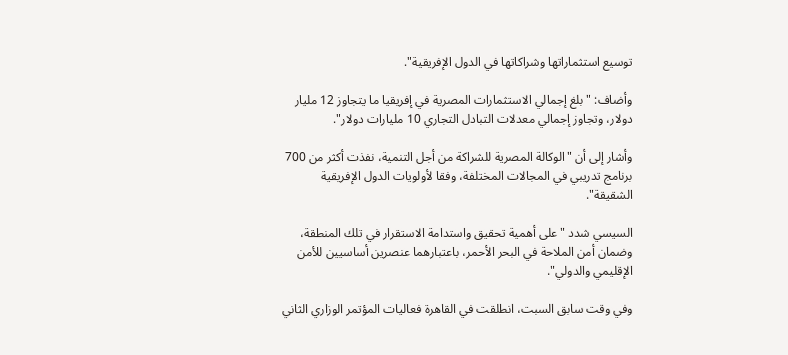توسيع استثماراتها وشراكاتها في الدول الإفريقية".

وأضاف: "بلغ إجمالي الاستثمارات المصرية في إفريقيا ما يتجاوز 12 مليار دولار، وتجاوز إجمالي معدلات التبادل التجاري 10 مليارات دولار".

وأشار إلى أن "الوكالة المصرية للشراكة من أجل التنمية، نفذت أكثر من 700 برنامج تدريبي في المجالات المختلفة، وفقا لأولويات الدول الإفريقية الشقيقة".

السيسي شدد "على أهمية تحقيق واستدامة الاستقرار في تلك المنطقة، وضمان أمن الملاحة في البحر الأحمر، باعتبارهما عنصرين أساسيين للأمن الإقليمي والدولي".

وفي وقت سابق السبت، انطلقت في القاهرة فعاليات المؤتمر الوزاري الثاني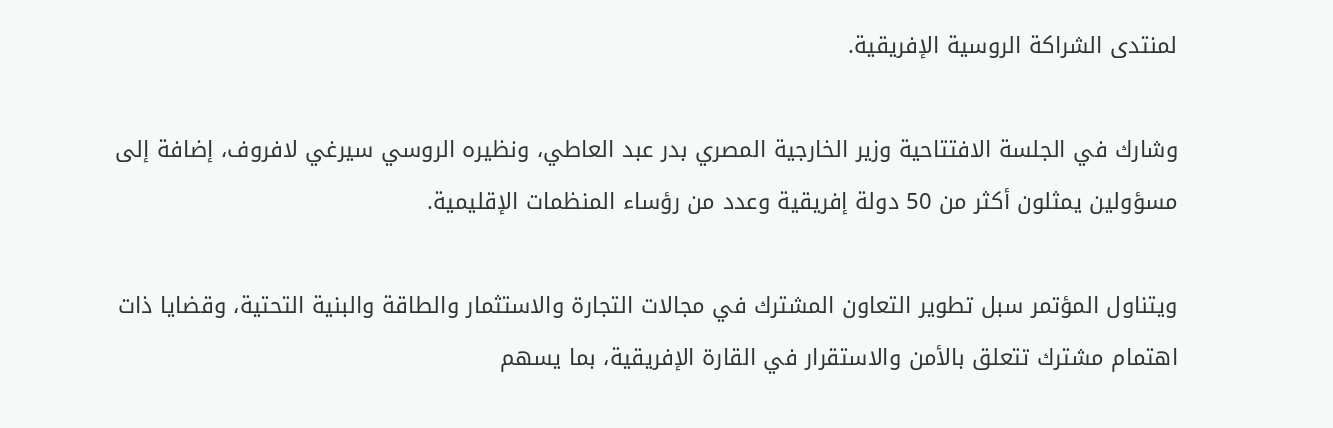لمنتدى الشراكة الروسية الإفريقية.

وشارك في الجلسة الافتتاحية وزير الخارجية المصري بدر عبد العاطي، ونظيره الروسي سيرغي لافروف، إضافة إلى مسؤولين يمثلون أكثر من 50 دولة إفريقية وعدد من رؤساء المنظمات الإقليمية.

ويتناول المؤتمر سبل تطوير التعاون المشترك في مجالات التجارة والاستثمار والطاقة والبنية التحتية، وقضايا ذات اهتمام مشترك تتعلق بالأمن والاستقرار في القارة الإفريقية، بما يسهم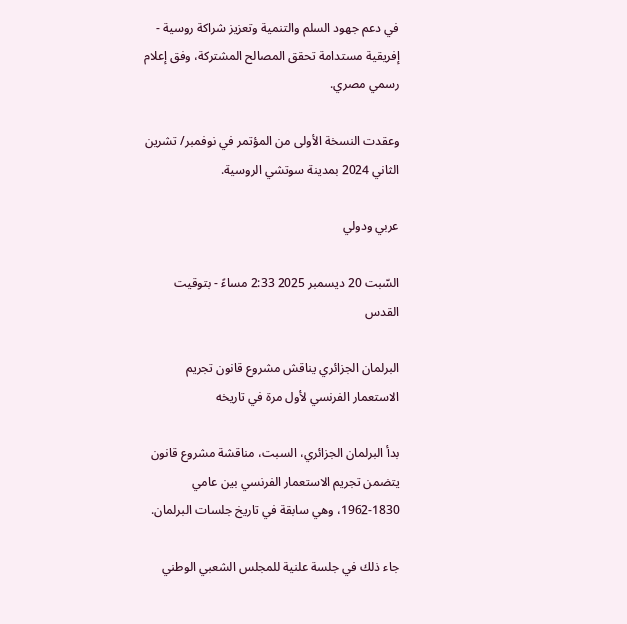في دعم جهود السلم والتنمية وتعزيز شراكة روسية - إفريقية مستدامة تحقق المصالح المشتركة، وفق إعلام رسمي مصري.

وعقدت النسخة الأولى من المؤتمر في نوفمبر/ تشرين الثاني 2024 بمدينة سوتشي الروسية.

عربي ودولي

السّبت 20 ديسمبر 2025 2:33 مساءً - بتوقيت القدس

البرلمان الجزائري يناقش مشروع قانون تجريم الاستعمار الفرنسي لأول مرة في تاريخه

بدأ البرلمان الجزائري، السبت، مناقشة مشروع قانون يتضمن تجريم الاستعمار الفرنسي بين عامي 1830-1962، وهي سابقة في تاريخ جلسات البرلمان.

جاء ذلك في جلسة علنية للمجلس الشعبي الوطني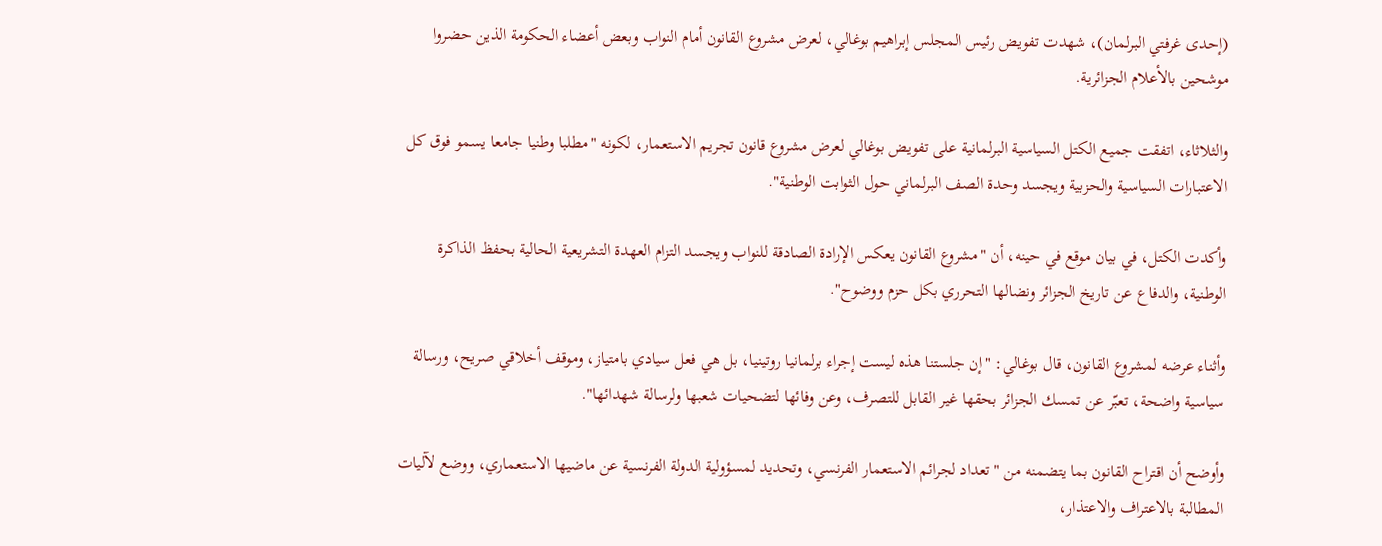(إحدى غرفتي البرلمان)، شهدت تفويض رئيس المجلس إبراهيم بوغالي، لعرض مشروع القانون أمام النواب وبعض أعضاء الحكومة الذين حضروا موشحين بالأعلام الجزائرية.

والثلاثاء، اتفقت جميع الكتل السياسية البرلمانية على تفويض بوغالي لعرض مشروع قانون تجريم الاستعمار، لكونه "مطلبا وطنيا جامعا يسمو فوق كل الاعتبارات السياسية والحزبية ويجسد وحدة الصف البرلماني حول الثوابت الوطنية".

وأكدت الكتل، في بيان موقع في حينه، أن "مشروع القانون يعكس الإرادة الصادقة للنواب ويجسد التزام العهدة التشريعية الحالية بحفظ الذاكرة الوطنية، والدفاع عن تاريخ الجزائر ونضالها التحرري بكل حزم ووضوح".

وأثناء عرضه لمشروع القانون، قال بوغالي: "إن جلستنا هذه ليست إجراء برلمانيا روتينيا، بل هي فعل سيادي بامتياز، وموقف أخلاقي صريح، ورسالة سياسية واضحة، تعبّر عن تمسك الجزائر بحقها غير القابل للتصرف، وعن وفائها لتضحيات شعبها ولرسالة شهدائها".

وأوضح أن اقتراح القانون بما يتضمنه من "تعداد لجرائم الاستعمار الفرنسي، وتحديد لمسؤولية الدولة الفرنسية عن ماضيها الاستعماري، ووضع لآليات المطالبة بالاعتراف والاعتذار،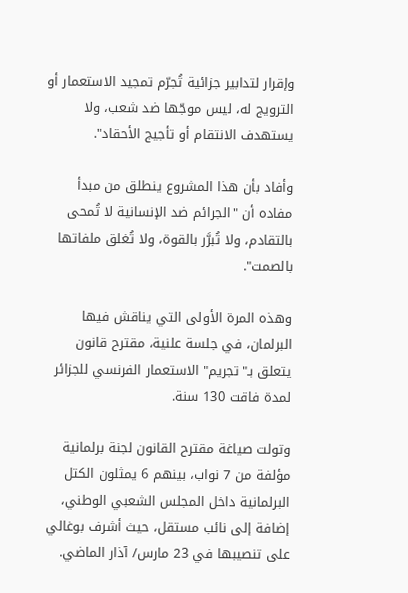وإقرار لتدابير جزائية تُجرّم تمجيد الاستعمار أو الترويج له، ليس موجّها ضد شعب، ولا يستهدف الانتقام أو تأجيج الأحقاد".

وأفاد بأن هذا المشروع ينطلق من مبدأ مفاده أن "الجرائم ضد الإنسانية لا تُمحى بالتقادم، ولا تُبرَّر بالقوة، ولا تُغلق ملفاتها بالصمت".

وهذه المرة الأولى التي يناقش فيها البرلمان، في جلسة علنية، مقترح قانون يتعلق بـ"تجريم" الاستعمار الفرنسي للجزائر لمدة فاقت 130 سنة.

وتولت صياغة مقترح القانون لجنة برلمانية مؤلفة من 7 نواب، بينهم 6 يمثلون الكتل البرلمانية داخل المجلس الشعبي الوطني، إضافة إلى نائب مستقل، حيث أشرف بوغالي على تنصيبها في 23 مارس/ آذار الماضي.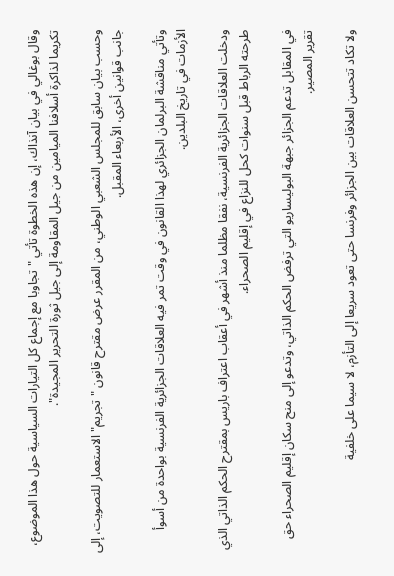وقال بوغالي في بيان آنذاك، إن هذه الخطوة تأتي "تجاوبا مع إجماع كل التيارات السياسية حول هذا الموضوع، تكريما لذاكرة أسلافنا الميامين من جيل المقاومة إلى جيل ثورة التحرير المجيدة".

وحسب بيان سابق للمجلس الشعبي الوطني، من المقرر عرض مقترح قانون "تجريم" الاستعمار للتصويت، إلى جانب قوانين أخرى، الأربعاء المقبل.

وتأتي مناقشة البرلمان الجزائري لهذا القانون في وقت تمر فيه العلاقات الجزائرية الفرنسية بواحدة من أسوأ الأزمات في تاريخ البلدين.

ودخلت العلاقات الجزائرية الفرنسية، نفقا مظلما منذ أشهر في أعقاب اعتراف باريس بمقترح الحكم الذاتي الذي طرحته الرباط قبل سنوات كحل للنزاع في إقليم الصحراء.

في المقابل تدعم الجزائر جبهة البوليساريو التي ترفض الحكم الذاتي، وتدعو إلى منح سكان إقليم الصحراء حق تقرير المصير.

ولا تكاد تتحسن العلاقات بين الجزائر وفرنسا حتى تعود سريعا إلى التأزم، لا سيما على خلفية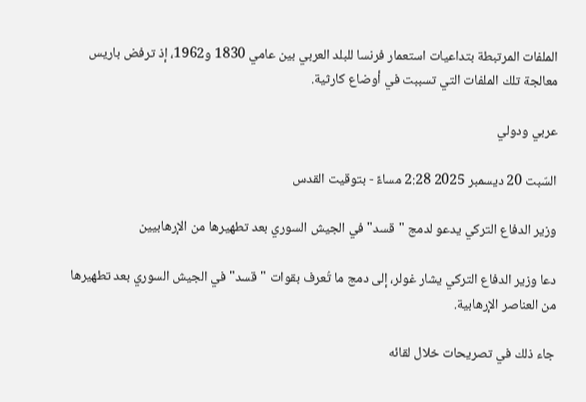الملفات المرتبطة بتداعيات استعمار فرنسا للبلد العربي بين عامي 1830 و1962، إذ ترفض باريس معالجة تلك الملفات التي تسببت في أوضاع كارثية.

عربي ودولي

السّبت 20 ديسمبر 2025 2:28 مساءً - بتوقيت القدس

وزير الدفاع التركي يدعو لدمج "قسد" في الجيش السوري بعد تطهيرها من الإرهابيين

دعا وزير الدفاع التركي يشار غولر، إلى دمج ما تُعرف بقوات "قسد" في الجيش السوري بعد تطهيرها من العناصر الإرهابية.

جاء ذلك في تصريحات خلال لقائه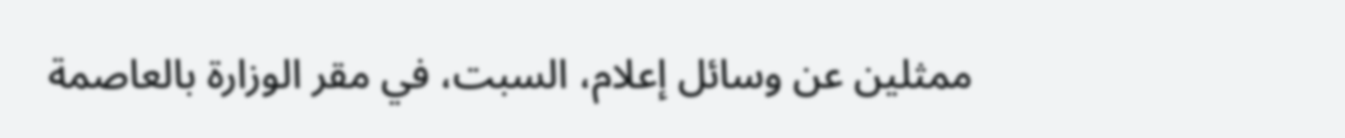ممثلين عن وسائل إعلام، السبت، في مقر الوزارة بالعاصمة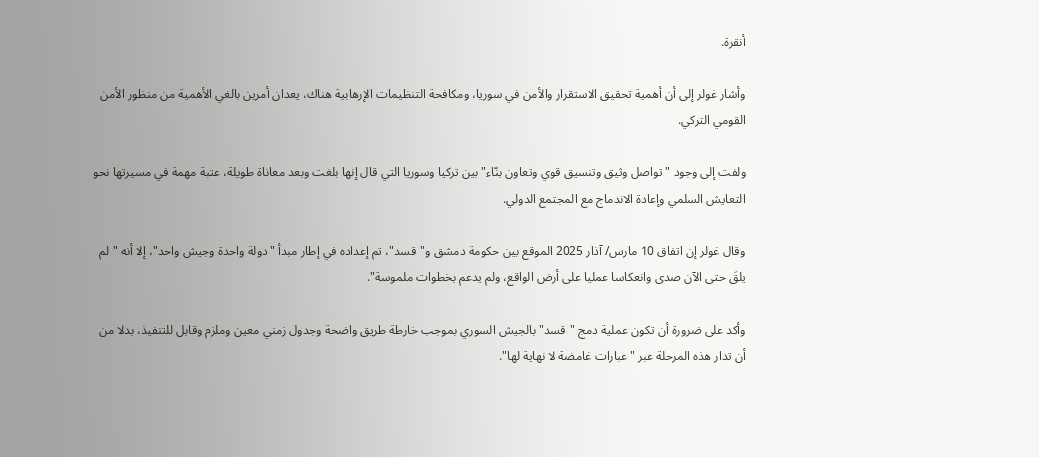أنقرة.

وأشار غولر إلى أن أهمية تحقيق الاستقرار والأمن في سوريا، ومكافحة التنظيمات الإرهابية هناك، يعدان أمرين بالغي الأهمية من منظور الأمن القومي التركي.

ولفت إلى وجود "تواصل وثيق وتنسيق قوي وتعاون بنّاء" بين تركيا وسوريا التي قال إنها بلغت وبعد معاناة طويلة، عتبة مهمة في مسيرتها نحو التعايش السلمي وإعادة الاندماج مع المجتمع الدولي.

وقال غولر إن اتفاق 10 مارس/ آذار 2025 الموقع بين حكومة دمشق و"قسد"، تم إعداده في إطار مبدأ "دولة واحدة وجيش واحد"، إلا أنه "لم يلقَ حتى الآن صدى وانعكاسا عمليا على أرض الواقع، ولم يدعم بخطوات ملموسة".

وأكد على ضرورة أن تكون عملية دمج "قسد" بالجيش السوري بموجب خارطة طريق واضحة وجدول زمني معين وملزم وقابل للتنفيذ، بدلا من أن تدار هذه المرحلة عبر "عبارات غامضة لا نهاية لها".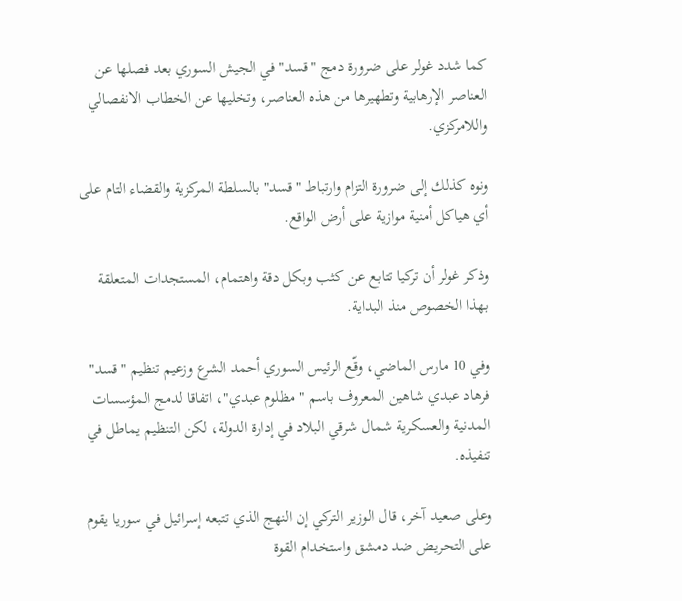كما شدد غولر على ضرورة دمج "قسد" في الجيش السوري بعد فصلها عن العناصر الإرهابية وتطهيرها من هذه العناصر، وتخليها عن الخطاب الانفصالي واللامركزي.

ونوه كذلك إلى ضرورة التزام وارتباط "قسد" بالسلطة المركزية والقضاء التام على أي هياكل أمنية موازية على أرض الواقع.

وذكر غولر أن تركيا تتابع عن كثب وبكل دقة واهتمام، المستجدات المتعلقة بهذا الخصوص منذ البداية.

وفي 10 مارس الماضي، وقّع الرئيس السوري أحمد الشرع وزعيم تنظيم "قسد" فرهاد عبدي شاهين المعروف باسم "مظلوم عبدي"، اتفاقا لدمج المؤسسات المدنية والعسكرية شمال شرقي البلاد في إدارة الدولة، لكن التنظيم يماطل في تنفيذه.

وعلى صعيد آخر، قال الوزير التركي إن النهج الذي تتبعه إسرائيل في سوريا يقوم على التحريض ضد دمشق واستخدام القوة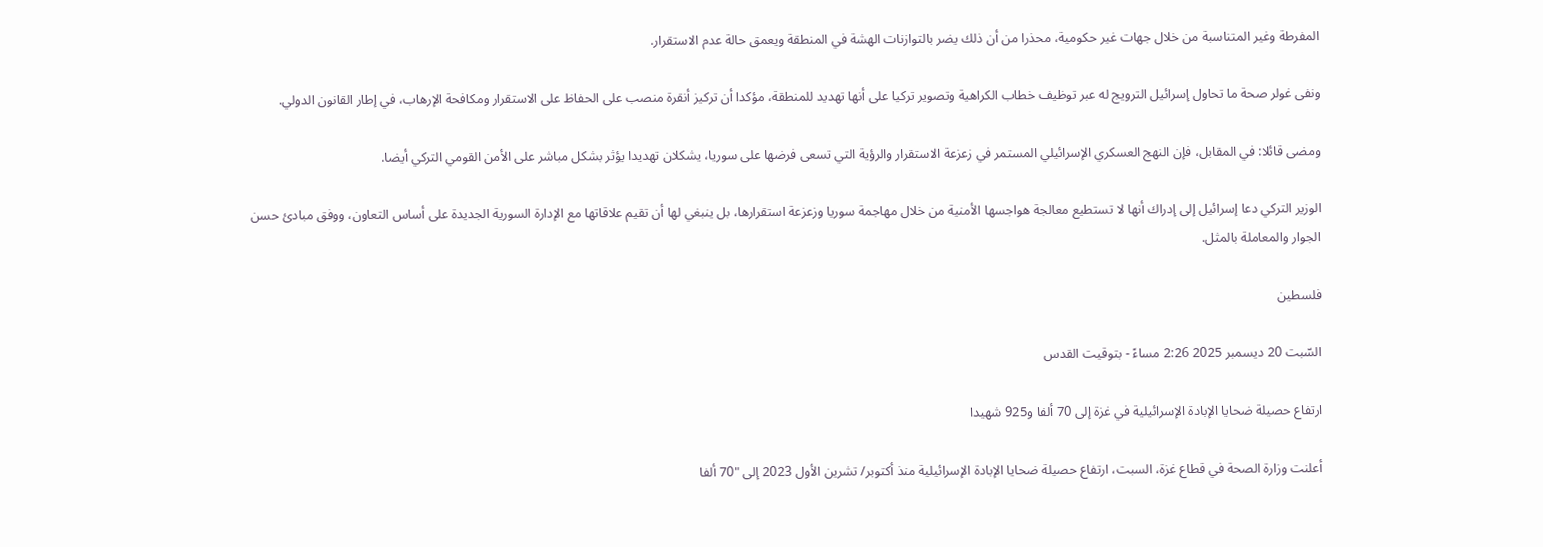المفرطة وغير المتناسبة من خلال جهات غير حكومية، محذرا من أن ذلك يضر بالتوازنات الهشة في المنطقة ويعمق حالة عدم الاستقرار.

ونفى غولر صحة ما تحاول إسرائيل الترويج له عبر توظيف خطاب الكراهية وتصوير تركيا على أنها تهديد للمنطقة، مؤكدا أن تركيز أنقرة منصب على الحفاظ على الاستقرار ومكافحة الإرهاب، في إطار القانون الدولي.

ومضى قائلا: في المقابل، فإن النهج العسكري الإسرائيلي المستمر في زعزعة الاستقرار والرؤية التي تسعى فرضها على سوريا، يشكلان تهديدا يؤثر بشكل مباشر على الأمن القومي التركي أيضا.

الوزير التركي دعا إسرائيل إلى إدراك أنها لا تستطيع معالجة هواجسها الأمنية من خلال مهاجمة سوريا وزعزعة استقرارها، بل ينبغي لها أن تقيم علاقاتها مع الإدارة السورية الجديدة على أساس التعاون، ووفق مبادئ حسن الجوار والمعاملة بالمثل.

فلسطين

السّبت 20 ديسمبر 2025 2:26 مساءً - بتوقيت القدس

ارتفاع حصيلة ضحايا الإبادة الإسرائيلية في غزة إلى 70 ألفا و925 شهيدا

أعلنت وزارة الصحة في قطاع غزة، السبت، ارتفاع حصيلة ضحايا الإبادة الإسرائيلية منذ أكتوبر/ تشرين الأول 2023 إلى "70 ألفا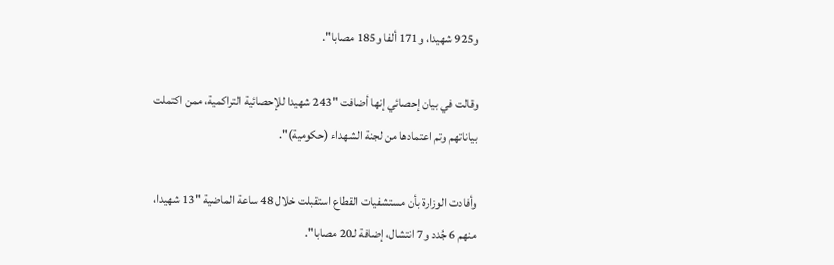و925 شهيدا، و171 ألفا و185 مصابا".

وقالت في بيان إحصائي إنها أضافت "243 شهيدا للإحصائية التراكمية، ممن اكتملت بياناتهم وتم اعتمادها من لجنة الشهداء (حكومية)".

وأفادت الوزارة بأن مستشفيات القطاع استقبلت خلال 48 ساعة الماضية "13 شهيدا، منهم 6 جُدد و7 انتشال، إضافة لـ20 مصابا".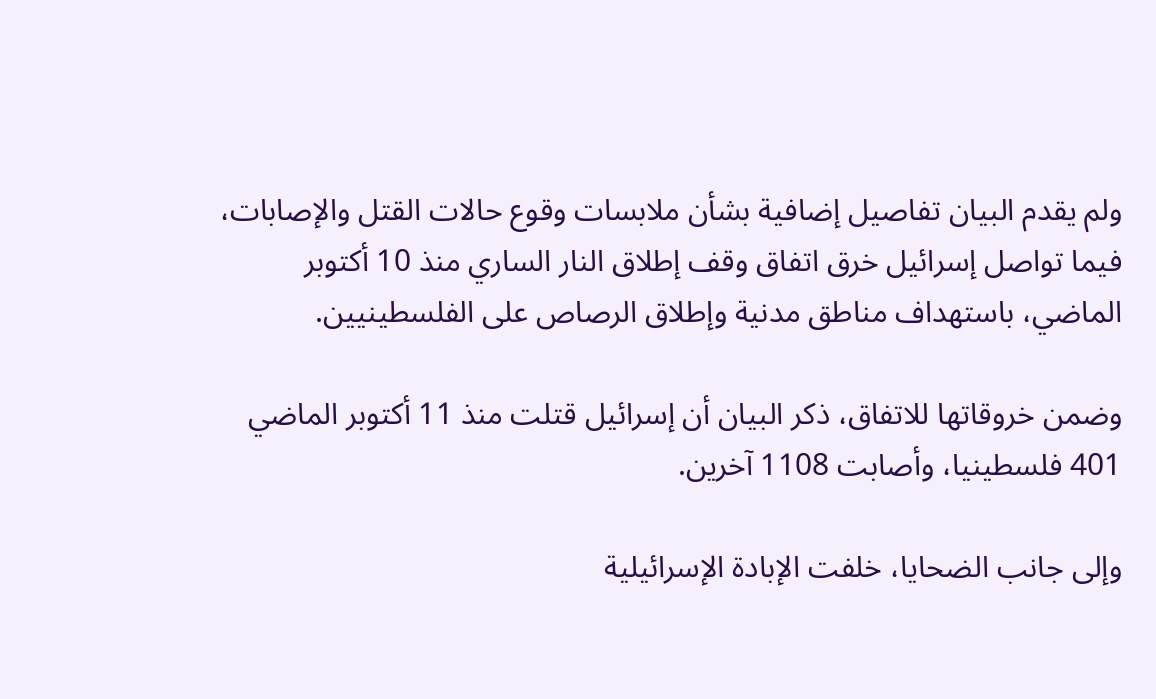ولم يقدم البيان تفاصيل إضافية بشأن ملابسات وقوع حالات القتل والإصابات، فيما تواصل إسرائيل خرق اتفاق وقف إطلاق النار الساري منذ 10 أكتوبر الماضي، باستهداف مناطق مدنية وإطلاق الرصاص على الفلسطينيين.

وضمن خروقاتها للاتفاق، ذكر البيان أن إسرائيل قتلت منذ 11 أكتوبر الماضي 401 فلسطينيا، وأصابت 1108 آخرين.

وإلى جانب الضحايا، خلفت الإبادة الإسرائيلية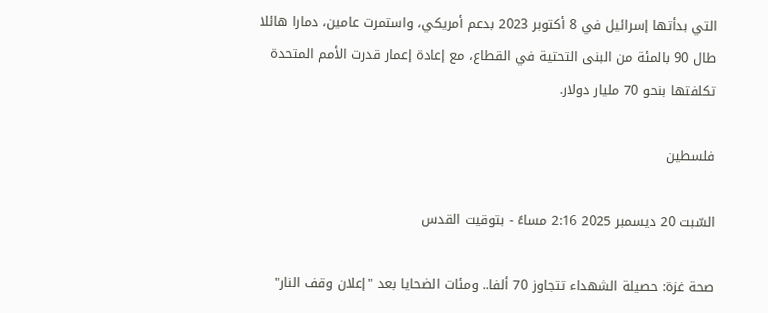التي بدأتها إسرائيل في 8 أكتوبر 2023 بدعم أمريكي، واستمرت عامين، دمارا هائلا طال 90 بالمئة من البنى التحتية في القطاع، مع إعادة إعمار قدرت الأمم المتحدة تكلفتها بنحو 70 مليار دولار.

فلسطين

السّبت 20 ديسمبر 2025 2:16 مساءً - بتوقيت القدس

صحة غزة: حصيلة الشهداء تتجاوز 70 ألفا.. ومئات الضحايا بعد "إعلان وقف النار"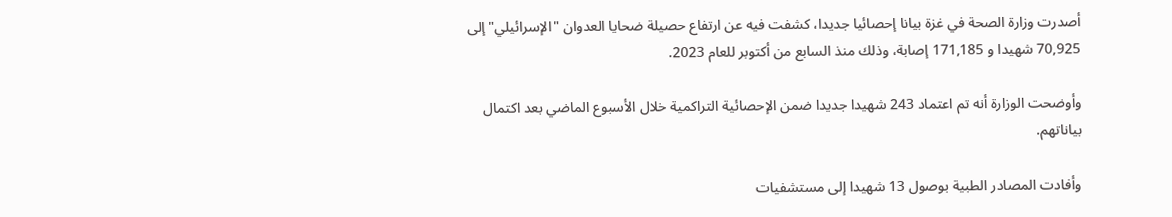أصدرت وزارة الصحة في غزة بيانا إحصائيا جديدا، كشفت فيه عن ارتفاع حصيلة ضحايا العدوان "الإسرائيلي" إلى 70,925 شهيدا و 171,185 إصابة، وذلك منذ السابع من أكتوبر للعام 2023.

وأوضحت الوزارة أنه تم اعتماد 243 شهيدا جديدا ضمن الإحصائية التراكمية خلال الأسبوع الماضي بعد اكتمال بياناتهم.

وأفادت المصادر الطبية بوصول 13 شهيدا إلى مستشفيات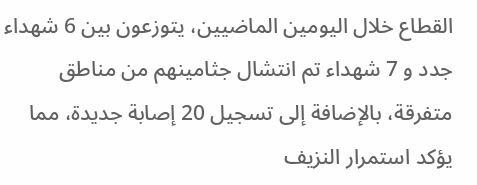القطاع خلال اليومين الماضيين، يتوزعون بين 6 شهداء جدد و 7 شهداء تم انتشال جثامينهم من مناطق متفرقة، بالإضافة إلى تسجيل 20 إصابة جديدة، مما يؤكد استمرار النزيف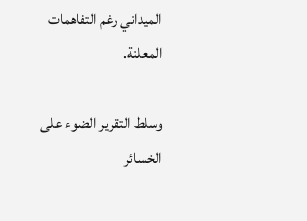الميداني رغم التفاهمات المعلنة.

وسلط التقرير الضوء على الخسائر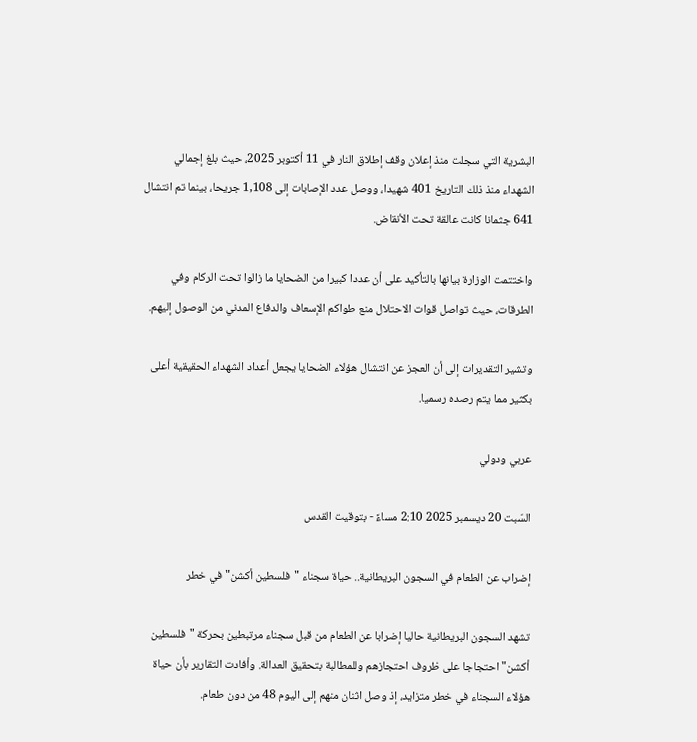البشرية التي سجلت منذ إعلان وقف إطلاق النار في 11 أكتوبر 2025، حيث بلغ إجمالي الشهداء منذ ذلك التاريخ 401 شهيدا، ووصل عدد الإصابات إلى 1,108 جريحا، بينما تم انتشال 641 جثمانا كانت عالقة تحت الأنقاض.

واختتمت الوزارة بيانها بالتأكيد على أن عددا كبيرا من الضحايا ما زالوا تحت الركام وفي الطرقات، حيث تواصل قوات الاحتلال منع طواكم الإسعاف والدفاع المدني من الوصول إليهم.

وتشير التقديرات إلى أن العجز عن انتشال هؤلاء الضحايا يجعل أعداد الشهداء الحقيقية أعلى بكثير مما يتم رصده رسميا.

عربي ودولي

السّبت 20 ديسمبر 2025 2:10 مساءً - بتوقيت القدس

إضراب عن الطعام في السجون البريطانية.. حياة سجناء "فلسطين أكشن" في خطر

تشهد السجون البريطانية حاليا إضرابا عن الطعام من قبل سجناء مرتبطين بحركة "فلسطين أكشن" احتجاجا على ظروف احتجازهم وللمطالبة بتحقيق العدالة. وأفادت التقارير بأن حياة هؤلاء السجناء في خطر متزايد، إذ وصل اثنان منهم إلى اليوم 48 من دون طعام.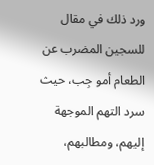ورد ذلك في مقال للسجين المضرب عن الطعام أمو جِب، حيث سرد التهم الموجهة إليهم، ومطالبهم،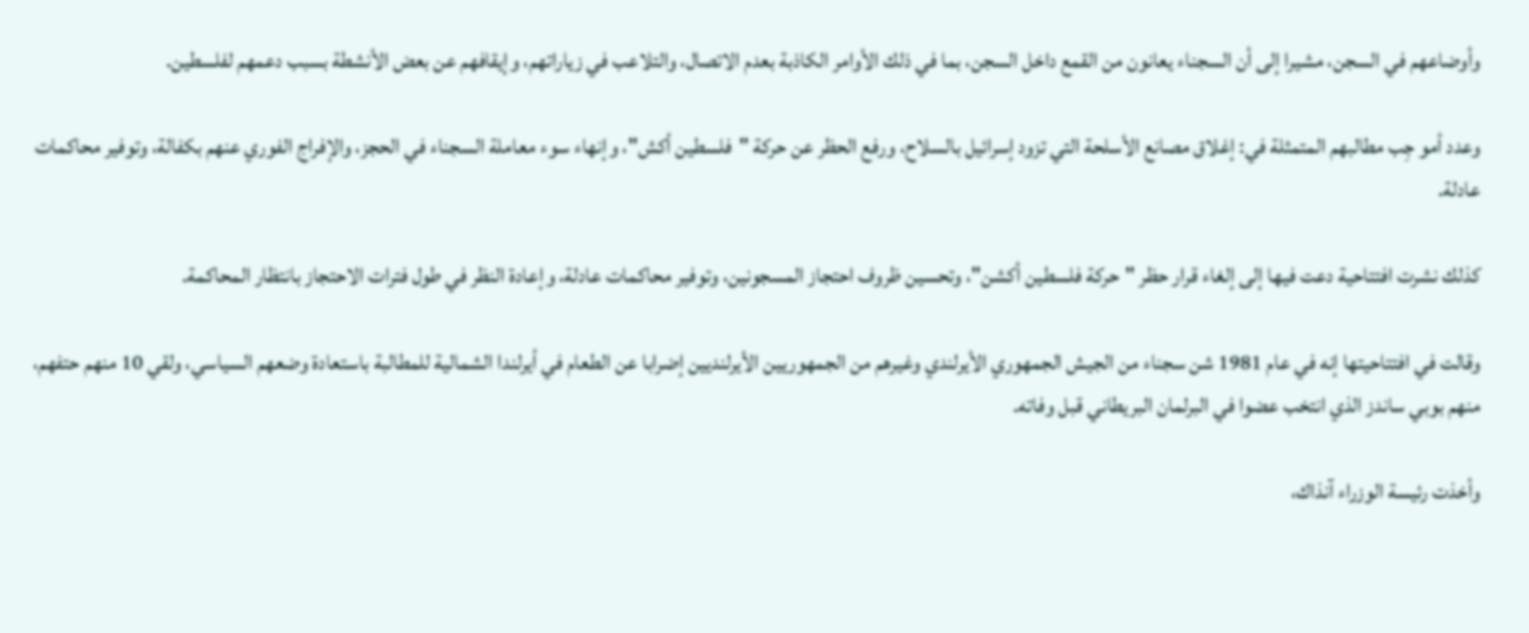وأوضاعهم في السجن، مشيرا إلى أن السجناء يعانون من القمع داخل السجن، بما في ذلك الأوامر الكاذبة بعدم الاتصال، والتلاعب في زياراتهم، وإيقافهم عن بعض الأنشطة بسبب دعمهم لفلسطين.

وعدد أمو جِب مطالبهم المتمثلة في: إغلاق مصانع الأسلحة التي تزود إسرائيل بالسلاح، ورفع الحظر عن حركة "فلسطين أكش"، وإنهاء سوء معاملة السجناء في الحجز، والإفراج الفوري عنهم بكفالة، وتوفير محاكمات عادلة.

كذلك نشرت افتتاحية دعت فيها إلى إلغاء قرار حظر "حركة فلسطين أكشن"، وتحسين ظروف احتجاز المسجونين، وتوفير محاكمات عادلة، وإعادة النظر في طول فترات الاحتجاز بانتظار المحاكمة.

وقالت في افتتاحيتها إنه في عام 1981 شن سجناء من الجيش الجمهوري الأيرلندي وغيرهم من الجمهوريين الأيرلنديين إضرابا عن الطعام في أيرلندا الشمالية للمطالبة باستعادة وضعهم السياسي، ولقي 10 منهم حتفهم، منهم بوبي ساندز الذي انتخب عضوا في البرلمان البريطاني قبل وفاته.

وأخذت رئيسة الوزراء آنذاك،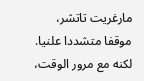مارغريت تاتشر، موقفا متشددا علنيا. لكنه مع مرور الوقت،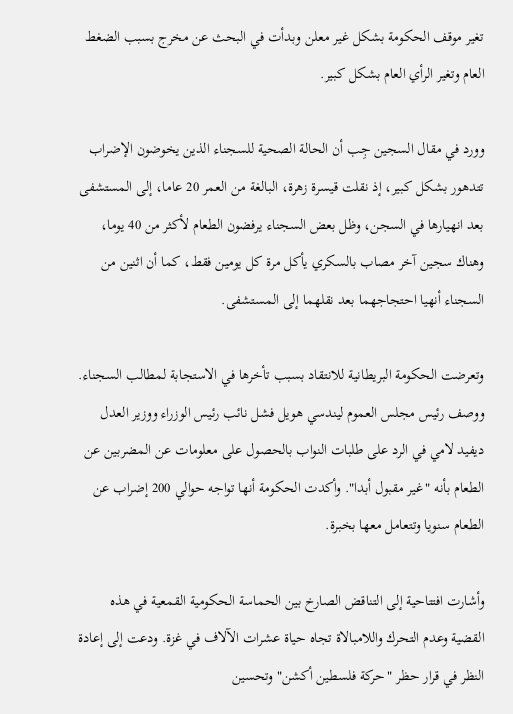تغير موقف الحكومة بشكل غير معلن وبدأت في البحث عن مخرج بسبب الضغط العام وتغير الرأي العام بشكل كبير.

وورد في مقال السجين جِب أن الحالة الصحية للسجناء الذين يخوضون الإضراب تتدهور بشكل كبير، إذ نقلت قيسرة زهرة، البالغة من العمر 20 عاما، إلى المستشفى بعد انهيارها في السجن، وظل بعض السجناء يرفضون الطعام لأكثر من 40 يوما، وهناك سجين آخر مصاب بالسكري يأكل مرة كل يومين فقط، كما أن اثنين من السجناء أنهيا احتجاجهما بعد نقلهما إلى المستشفى.

وتعرضت الحكومة البريطانية للانتقاد بسبب تأخرها في الاستجابة لمطالب السجناء. ووصف رئيس مجلس العموم ليندسي هويل فشل نائب رئيس الوزراء ووزير العدل ديفيد لامي في الرد على طلبات النواب بالحصول على معلومات عن المضربين عن الطعام بأنه "غير مقبول أبدا". وأكدت الحكومة أنها تواجه حوالي 200 إضراب عن الطعام سنويا وتتعامل معها بخبرة.

وأشارت افتتاحية إلى التناقض الصارخ بين الحماسة الحكومية القمعية في هذه القضية وعدم التحرك واللامبالاة تجاه حياة عشرات الآلاف في غزة. ودعت إلى إعادة النظر في قرار حظر "حركة فلسطين أكشن" وتحسين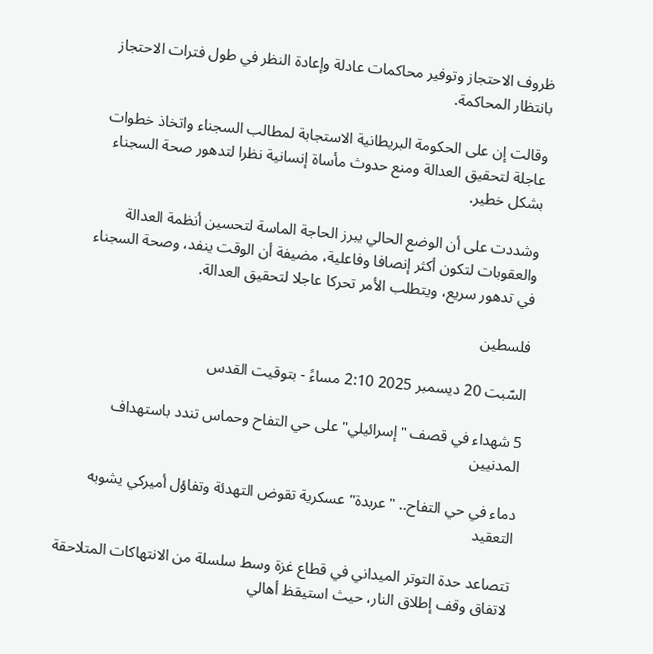ظروف الاحتجاز وتوفير محاكمات عادلة وإعادة النظر في طول فترات الاحتجاز بانتظار المحاكمة.

وقالت إن على الحكومة البريطانية الاستجابة لمطالب السجناء واتخاذ خطوات عاجلة لتحقيق العدالة ومنع حدوث مأساة إنسانية نظرا لتدهور صحة السجناء بشكل خطير.

وشددت على أن الوضع الحالي يبرز الحاجة الماسة لتحسين أنظمة العدالة والعقوبات لتكون أكثر إنصافا وفاعلية، مضيفة أن الوقت ينفد، وصحة السجناء في تدهور سريع، ويتطلب الأمر تحركا عاجلا لتحقيق العدالة.

فلسطين

السّبت 20 ديسمبر 2025 2:10 مساءً - بتوقيت القدس

5 شهداء في قصف "إسرائيلي" على حي التفاح وحماس تندد باستهداف المدنيين

دماء في حي التفاح.. "عربدة" عسكرية تقوض التهدئة وتفاؤل أميركي يشوبه التعقيد

تتصاعد حدة التوتر الميداني في قطاع غزة وسط سلسلة من الانتهاكات المتلاحقة لاتفاق وقف إطلاق النار، حيث استيقظ أهالي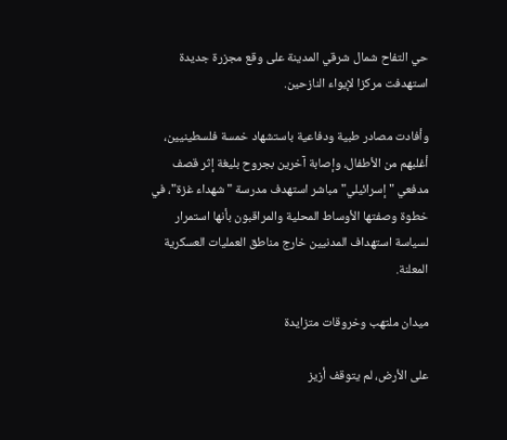حي التفاح شمال شرقي المدينة على وقع مجزرة جديدة استهدفت مركزا لإيواء النازحين.

وأفادت مصادر طبية ودفاعية باستشهاد خمسة فلسطينيين، أغلبهم من الأطفال، وإصابة آخرين بجروح بليغة إثر قصف مدفعي "إسرائيلي" مباشر استهدف مدرسة "شهداء غزة"، في خطوة وصفتها الأوساط المحلية والمراقبون بأنها استمرار لسياسة استهداف المدنيين خارج مناطق العمليات العسكرية المعلنة.

ميدان ملتهب وخروقات متزايدة

على الأرض، لم يتوقف أزيز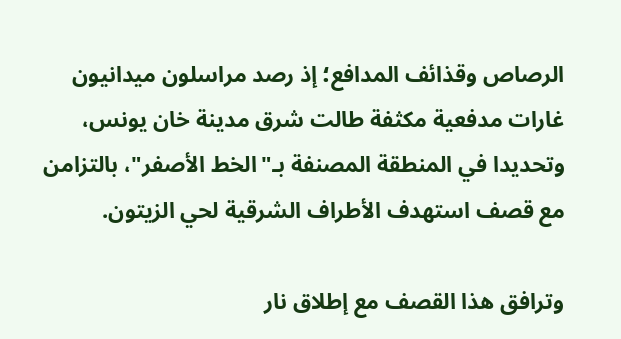الرصاص وقذائف المدافع؛ إذ رصد مراسلون ميدانيون غارات مدفعية مكثفة طالت شرق مدينة خان يونس، وتحديدا في المنطقة المصنفة بـ"الخط الأصفر"، بالتزامن مع قصف استهدف الأطراف الشرقية لحي الزيتون.

وترافق هذا القصف مع إطلاق نار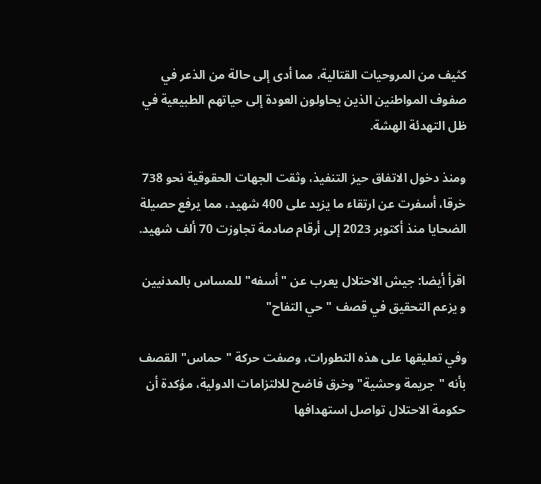كثيف من المروحيات القتالية، مما أدى إلى حالة من الذعر في صفوف المواطنين الذين يحاولون العودة إلى حياتهم الطبيعية في ظل التهدئة الهشة.

ومنذ دخول الاتفاق حيز التنفيذ، وثقت الجهات الحقوقية نحو 738 خرقا، أسفرت عن ارتقاء ما يزيد على 400 شهيد، مما يرفع حصيلة الضحايا منذ أكتوبر 2023 إلى أرقام صادمة تجاوزت 70 ألف شهيد.

اقرأ أيضا: جيش الاحتلال يعرب عن "أسفه" للمساس بالمدنيين و يزعم التحقيق في قصف "حي التفاح"

وفي تعليقها على هذه التطورات، وصفت حركة "حماس" القصف بأنه "جريمة وحشية" وخرق فاضح للالتزامات الدولية، مؤكدة أن حكومة الاحتلال تواصل استهدافها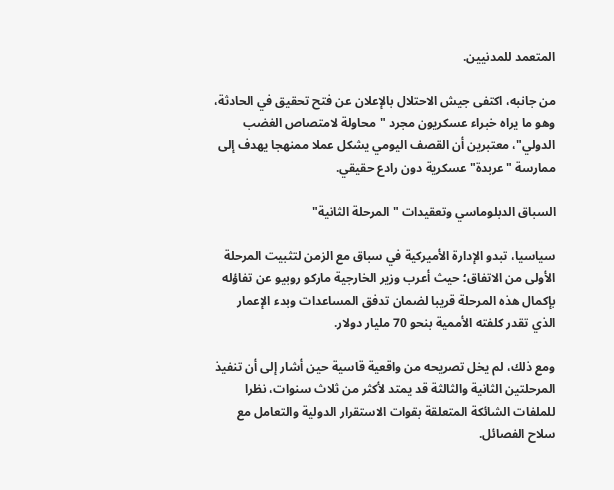المتعمد للمدنيين.

من جانبه، اكتفى جيش الاحتلال بالإعلان عن فتح تحقيق في الحادثة، وهو ما يراه خبراء عسكريون مجرد "محاولة لامتصاص الغضب الدولي"، معتبرين أن القصف اليومي يشكل عملا ممنهجا يهدف إلى ممارسة "عربدة" عسكرية دون رادع حقيقي.

السباق الدبلوماسي وتعقيدات "المرحلة الثانية"

سياسيا، تبدو الإدارة الأميركية في سباق مع الزمن لتثبيت المرحلة الأولى من الاتفاق؛ حيث أعرب وزير الخارجية ماركو روبيو عن تفاؤله بإكمال هذه المرحلة قريبا لضمان تدفق المساعدات وبدء الإعمار الذي تقدر كلفته الأممية بنحو 70 مليار دولار.

ومع ذلك، لم يخل تصريحه من واقعية قاسية حين أشار إلى أن تنفيذ المرحلتين الثانية والثالثة قد يمتد لأكثر من ثلاث سنوات، نظرا للملفات الشائكة المتعلقة بقوات الاستقرار الدولية والتعامل مع سلاح الفصائل.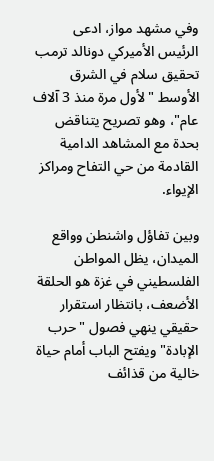وفي مشهد مواز، ادعى الرئيس الأميركي دونالد ترمب تحقيق سلام في الشرق الأوسط "لأول مرة منذ 3 آلاف عام"، وهو تصريح يتناقض بحدة مع المشاهد الدامية القادمة من حي التفاح ومراكز الإيواء.

وبين تفاؤل واشنطن وواقع الميدان، يظل المواطن الفلسطيني في غزة هو الحلقة الأضعف، بانتظار استقرار حقيقي ينهي فصول "حرب الإبادة" ويفتح الباب أمام حياة خالية من قذائف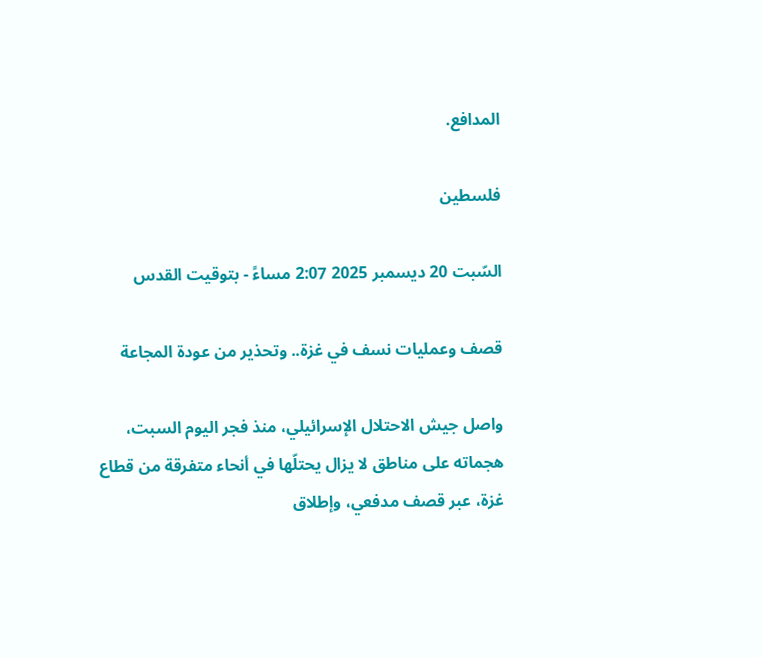المدافع.

فلسطين

السّبت 20 ديسمبر 2025 2:07 مساءً - بتوقيت القدس

قصف وعمليات نسف في غزة.. وتحذير من عودة المجاعة

واصل جيش الاحتلال الإسرائيلي، منذ فجر اليوم السبت، هجماته على مناطق لا يزال يحتلّها في أنحاء متفرقة من قطاع غزة، عبر قصف مدفعي، وإطلاق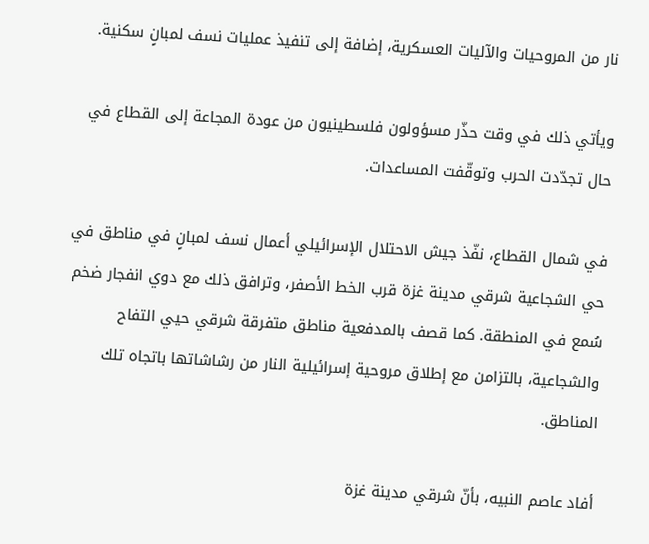نار من المروحيات والآليات العسكرية، إضافة إلى تنفيذ عمليات نسف لمبانٍ سكنية.

ويأتي ذلك في وقت حذّر مسؤولون فلسطينيون من عودة المجاعة إلى القطاع في حال تجدّدت الحرب وتوقّفت المساعدات.

في شمال القطاع، نفّذ جيش الاحتلال الإسرائيلي أعمال نسف لمبانٍ في مناطق في حي الشجاعية شرقي مدينة غزة قرب الخط الأصفر، وترافق ذلك مع دوي انفجار ضخم سُمع في المنطقة. كما قصف بالمدفعية مناطق متفرقة شرقي حيي التفاح والشجاعية، بالتزامن مع إطلاق مروحية إسرائيلية النار من رشاشاتها باتجاه تلك المناطق.

أفاد عاصم النبيه، بأنّ شرقي مدينة غزة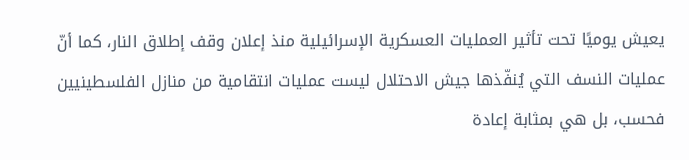يعيش يوميًا تحت تأثير العمليات العسكرية الإسرائيلية منذ إعلان وقف إطلاق النار، كما أنّ عمليات النسف التي يُنفّذها جيش الاحتلال ليست عمليات انتقامية من منازل الفلسطينيين فحسب، بل هي بمثابة إعادة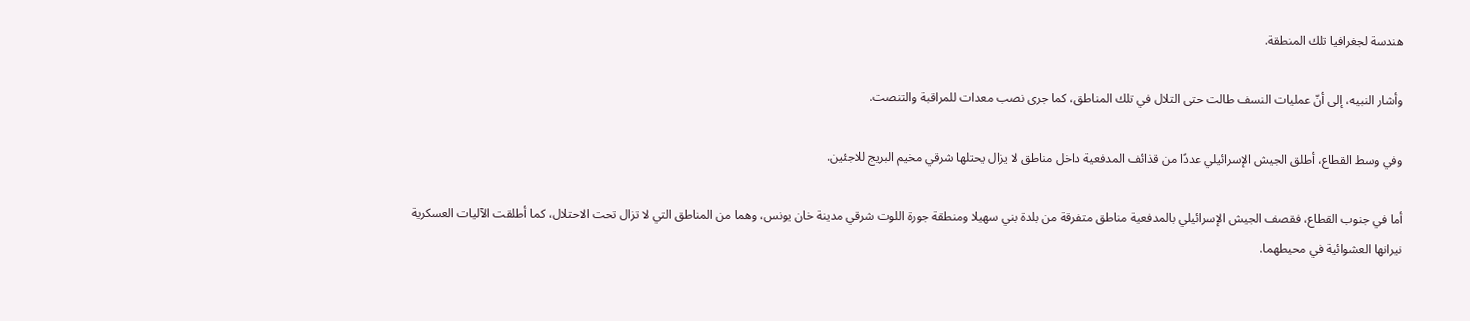هندسة لجغرافيا تلك المنطقة.

وأشار النبيه، إلى أنّ عمليات النسف طالت حتى التلال في تلك المناطق، كما جرى نصب معدات للمراقبة والتنصت.

وفي وسط القطاع، أطلق الجيش الإسرائيلي عددًا من قذائف المدفعية داخل مناطق لا يزال يحتلها شرقي مخيم البريج للاجئين.

أما في جنوب القطاع، فقصف الجيش الإسرائيلي بالمدفعية مناطق متفرقة من بلدة بني سهيلا ومنطقة جورة اللوت شرقي مدينة خان يونس، وهما من المناطق التي لا تزال تحت الاحتلال، كما أطلقت الآليات العسكرية نيرانها العشوائية في محيطهما.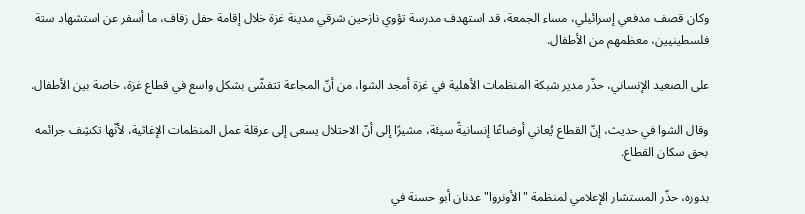وكان قصف مدفعي إسرائيلي، مساء الجمعة، قد استهدف مدرسة تؤوي نازحين شرقي مدينة غزة خلال إقامة حفل زفاف، ما أسفر عن استشهاد ستة فلسطينيين، معظمهم من الأطفال.

على الصعيد الإنساني، حذّر مدير شبكة المنظمات الأهلية في غزة أمجد الشوا، من أنّ المجاعة تتفشّى بشكل واسع في قطاع غزة، خاصة بين الأطفال.

وقال الشوا في حديث، إنّ القطاع يُعاني أوضاعًا إنسانيةً سيئة، مشيرًا إلى أنّ الاحتلال يسعى إلى عرقلة عمل المنظمات الإغاثية، لأنّها تكشِف جرائمه بحق سكان القطاع.

بدوره، حذّر المستشار الإعلامي لمنظمة "الأونروا" عدنان أبو حسنة في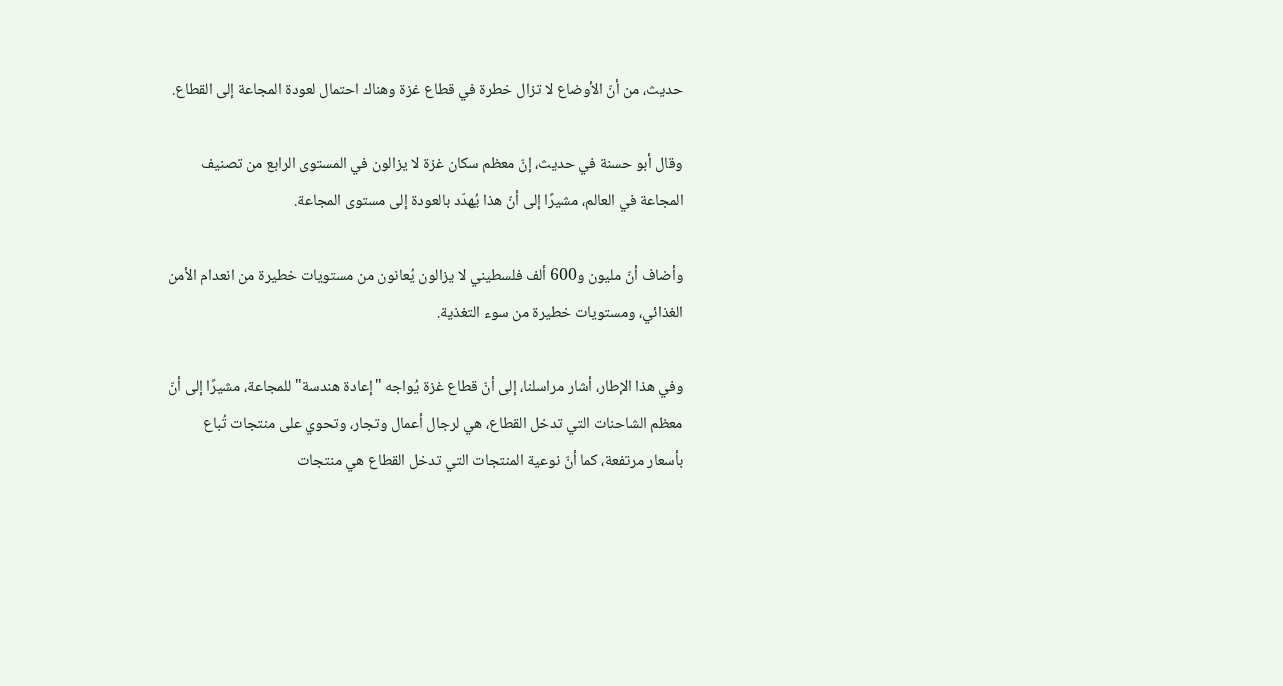حديث، من أنّ الأوضاع لا تزال خطرة في قطاع غزة وهناك احتمال لعودة المجاعة إلى القطاع.

وقال أبو حسنة في حديث، إنّ معظم سكان غزة لا يزالون في المستوى الرابع من تصنيف المجاعة في العالم، مشيرًا إلى أنّ هذا يُهدّد بالعودة إلى مستوى المجاعة.

وأضاف أنّ مليون و600 ألف فلسطيني لا يزالون يُعانون من مستويات خطيرة من انعدام الأمن الغذائي، ومستويات خطيرة من سوء التغذية.

وفي هذا الإطار، أشار مراسلنا، إلى أنّ قطاع غزة يُواجه "إعادة هندسة" للمجاعة، مشيرًا إلى أنّ معظم الشاحنات التي تدخل القطاع، هي لرجال أعمال وتجار، وتحوي على منتجات تُباع بأسعار مرتفعة، كما أنّ نوعية المنتجات التي تدخل القطاع هي منتجات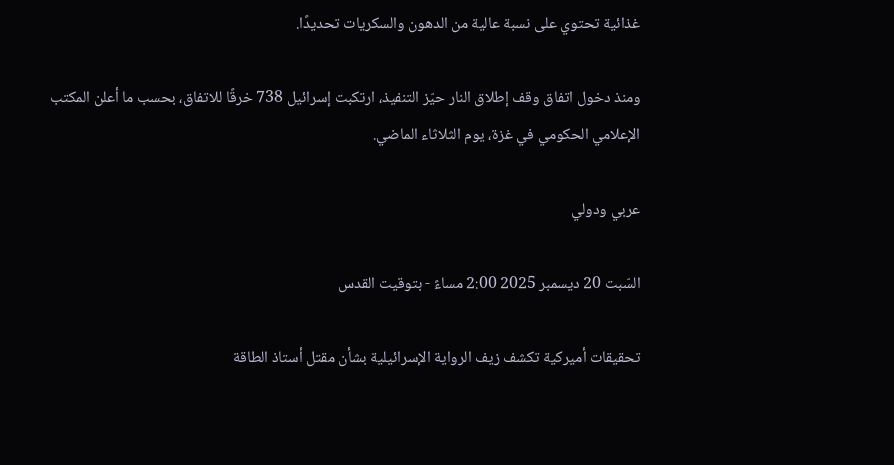غذائية تحتوي على نسبة عالية من الدهون والسكريات تحديدًا.

ومنذ دخول اتفاق وقف إطلاق النار حيّز التنفيذ، ارتكبت إسرائيل 738 خرقًا للاتفاق، بحسب ما أعلن المكتب الإعلامي الحكومي في غزة، يوم الثلاثاء الماضي.

عربي ودولي

السّبت 20 ديسمبر 2025 2:00 مساءً - بتوقيت القدس

تحقيقات أميركية تكشف زيف الرواية الإسرائيلية بشأن مقتل أستاذ الطاقة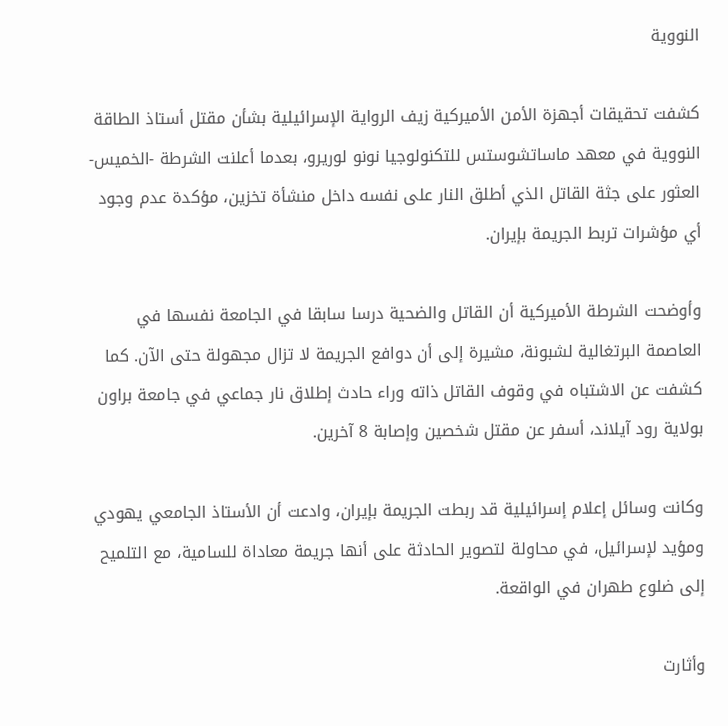النووية

كشفت تحقيقات أجهزة الأمن الأميركية زيف الرواية الإسرائيلية بشأن مقتل أستاذ الطاقة النووية في معهد ماساتشوستس للتكنولوجيا نونو لوريرو، بعدما أعلنت الشرطة -الخميس- العثور على جثة القاتل الذي أطلق النار على نفسه داخل منشأة تخزين، مؤكدة عدم وجود أي مؤشرات تربط الجريمة بإيران.

وأوضحت الشرطة الأميركية أن القاتل والضحية درسا سابقا في الجامعة نفسها في العاصمة البرتغالية لشبونة، مشيرة إلى أن دوافع الجريمة لا تزال مجهولة حتى الآن. كما كشفت عن الاشتباه في وقوف القاتل ذاته وراء حادث إطلاق نار جماعي في جامعة براون بولاية رود آيلاند، أسفر عن مقتل شخصين وإصابة 8 آخرين.

وكانت وسائل إعلام إسرائيلية قد ربطت الجريمة بإيران، وادعت أن الأستاذ الجامعي يهودي ومؤيد لإسرائيل، في محاولة لتصوير الحادثة على أنها جريمة معاداة للسامية، مع التلميح إلى ضلوع طهران في الواقعة.

وأثارت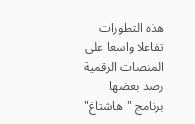هذه التطورات تفاعلا واسعا على المنصات الرقمية رصد بعضها برنامج "هاشتاغ"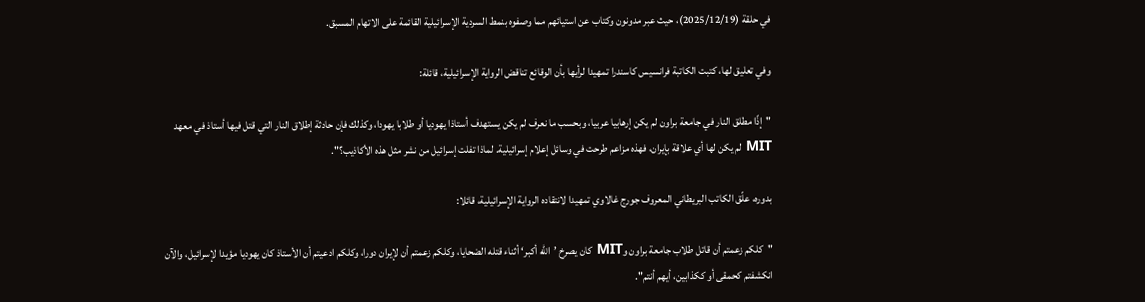في حلقة (2025/12/19)، حيث عبر مدونون وكتاب عن استيائهم مما وصفوه بنمط السردية الإسرائيلية القائمة على الاتهام المسبق.

وفي تعليق لها، كتبت الكاتبة فرانسيس كاسندرا تمهيدا لرأيها بأن الوقائع تناقض الرواية الإسرائيلية، قائلة:

"إذًا مطلق النار في جامعة براون لم يكن إرهابيا عربيا، وبحسب ما نعرف لم يكن يستهدف أستاذا يهوديا أو طلابا يهودا، وكذلك فإن حادثة إطلاق النار التي قتل فيها أستاذ في معهد MIT لم يكن لها أي علاقة بإيران، فهذه مزاعم طرحت في وسائل إعلام إسرائيلية. لماذا تفلت إسرائيل من نشر مثل هذه الأكاذيب؟".

بدوره، علّق الكاتب البريطاني المعروف جورج غالاوي تمهيدا لانتقاده الرواية الإسرائيلية، قائلا:

"كلكم زعمتم أن قاتل طلاب جامعة براون وMIT كان يصرخ ’الله أكبر‘ أثناء قتله الضحايا، وكلكم زعمتم أن لإيران دورا، وكلكم ادعيتم أن الأستاذ كان يهوديا مؤيدا لإسرائيل، والآن انكشفتم كحمقى أو ككذابين، أيهم أنتم".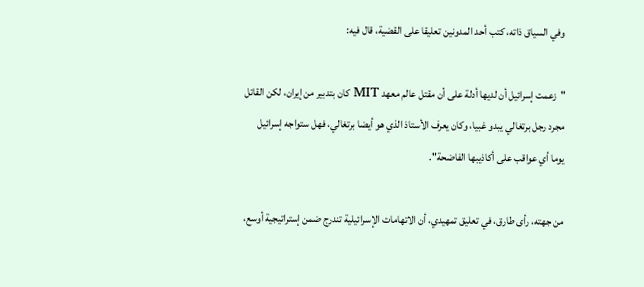وفي السياق ذاته، كتب أحد المدونين تعليقا على القضية، قال فيه:

"زعمت إسرائيل أن لديها أدلة على أن مقتل عالم معهد MIT كان بتدبير من إيران، لكن القاتل مجرد رجل برتغالي يبدو غبيا، وكان يعرف الأستاذ الذي هو أيضا برتغالي، فهل ستواجه إسرائيل يوما أي عواقب على أكاذيبها الفاضحة".

من جهته، رأى طارق، في تعليق تمهيدي، أن الاتهامات الإسرائيلية تندرج ضمن إستراتيجية أوسع،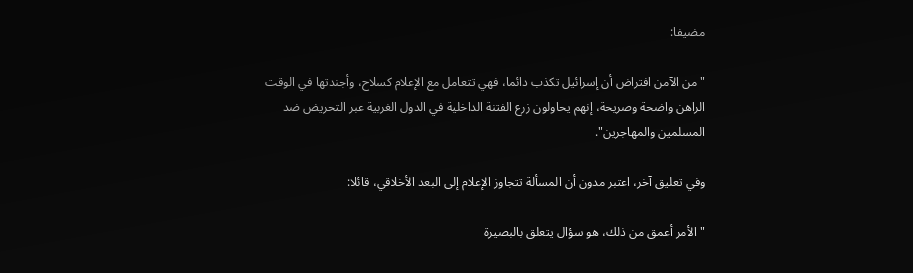مضيفا:

"من الآمن افتراض أن إسرائيل تكذب دائما، فهي تتعامل مع الإعلام كسلاح، وأجندتها في الوقت الراهن واضحة وصريحة، إنهم يحاولون زرع الفتنة الداخلية في الدول الغربية عبر التحريض ضد المسلمين والمهاجرين".

وفي تعليق آخر، اعتبر مدون أن المسألة تتجاوز الإعلام إلى البعد الأخلاقي، قائلا:

"الأمر أعمق من ذلك، هو سؤال يتعلق بالبصيرة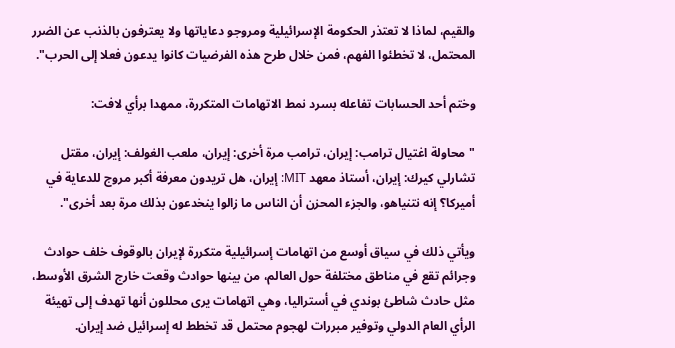والقيم، لماذا لا تعتذر الحكومة الإسرائيلية ومروجو دعاياتها ولا يعترفون بالذنب عن الضرر المحتمل، لا تخطئوا الفهم، فمن خلال طرح هذه الفرضيات كانوا يدعون فعلا إلى الحرب".

وختم أحد الحسابات تفاعله بسرد نمط الاتهامات المتكررة، ممهدا برأي لافت:

"محاولة اغتيال ترامب: إيران، ترامب مرة أخرى: إيران، ملعب الغولف: إيران، مقتل تشارلي كيرك: إيران، أستاذ معهد MIT: إيران، هل تريدون معرفة أكبر مروج للدعاية في أميركا؟ إنه نتنياهو، والجزء المحزن أن الناس ما زالوا ينخدعون بذلك مرة بعد أخرى".

ويأتي ذلك في سياق أوسع من اتهامات إسرائيلية متكررة لإيران بالوقوف خلف حوادث وجرائم تقع في مناطق مختلفة حول العالم، من بينها حوادث وقعت خارج الشرق الأوسط، مثل حادث شاطئ بوندي في أستراليا، وهي اتهامات يرى محللون أنها تهدف إلى تهيئة الرأي العام الدولي وتوفير مبررات لهجوم محتمل قد تخطط له إسرائيل ضد إيران.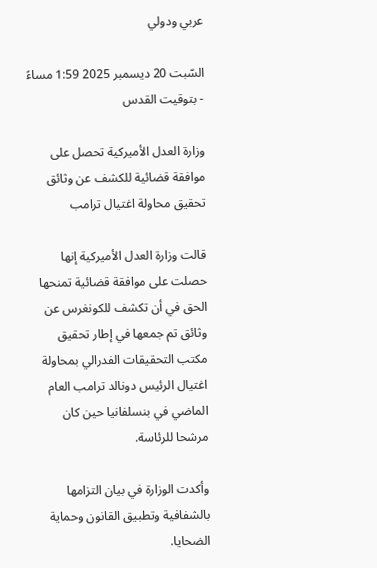عربي ودولي

السّبت 20 ديسمبر 2025 1:59 مساءً - بتوقيت القدس

وزارة العدل الأميركية تحصل على موافقة قضائية للكشف عن وثائق تحقيق محاولة اغتيال ترامب

قالت وزارة العدل الأميركية إنها حصلت على موافقة قضائية تمنحها الحق في أن تكشف للكونغرس عن وثائق تم جمعها في إطار تحقيق مكتب التحقيقات الفدرالي بمحاولة اغتيال الرئيس دونالد ترامب العام الماضي في بنسلفانيا حين كان مرشحا للرئاسة.

وأكدت الوزارة في بيان التزامها بالشفافية وتطبيق القانون وحماية الضحايا.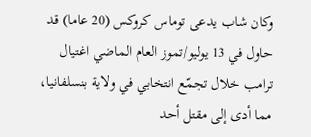وكان شاب يدعى توماس كروكس (20 عاما) قد حاول في 13 يوليو/تموز العام الماضي اغتيال ترامب خلال تجمّع انتخابي في ولاية بنسلفانيا، مما أدى إلى مقتل أحد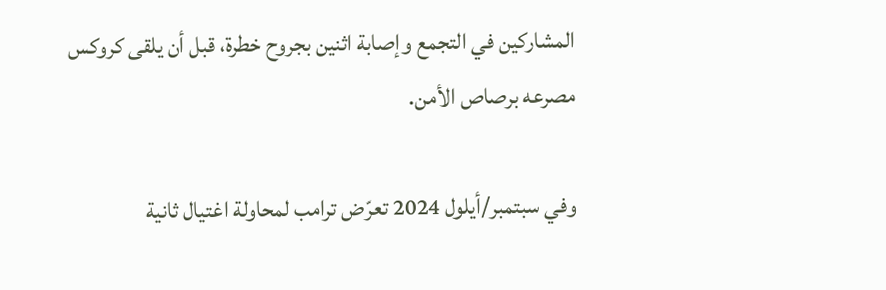المشاركين في التجمع وإصابة اثنين بجروح خطرة، قبل أن يلقى كروكس مصرعه برصاص الأمن.

وفي سبتمبر/أيلول 2024 تعرّض ترامب لمحاولة اغتيال ثانية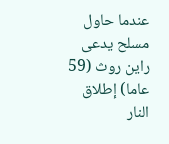عندما حاول مسلح يدعى راين روث (59 عاما) إطلاق النار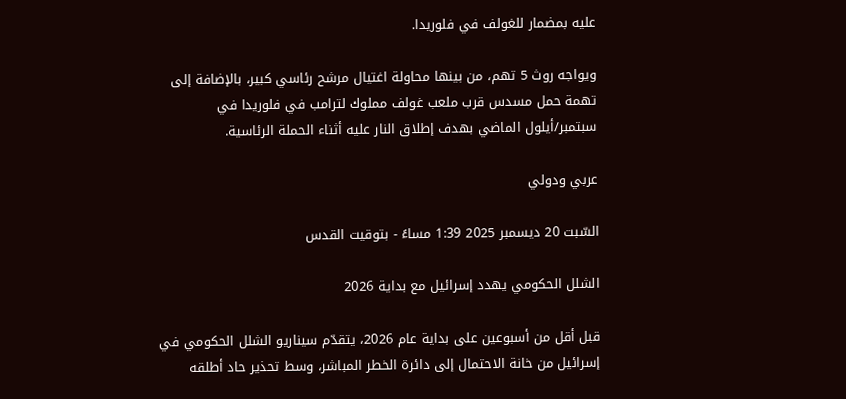عليه بمضمار للغولف في فلوريدا.

ويواجه روث 5 تهم، من بينها محاولة اغتيال مرشح رئاسي كبير، بالإضافة إلى تهمة حمل مسدس قرب ملعب غولف مملوك لترامب في فلوريدا في سبتمبر/أيلول الماضي بهدف إطلاق النار عليه أثناء الحملة الرئاسية.

عربي ودولي

السّبت 20 ديسمبر 2025 1:39 مساءً - بتوقيت القدس

الشلل الحكومي يهدد إسرائيل مع بداية 2026

قبل أقل من أسبوعين على بداية عام 2026، يتقدّم سيناريو الشلل الحكومي في إسرائيل من خانة الاحتمال إلى دائرة الخطر المباشر، وسط تحذير حاد أطلقه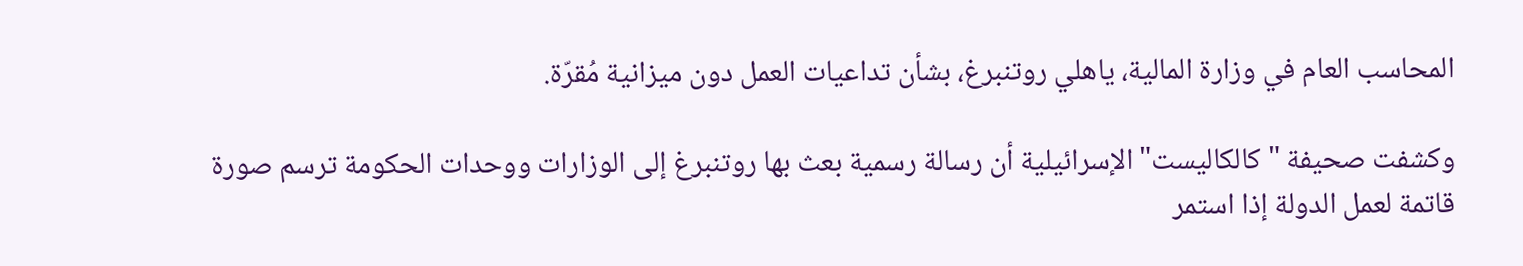المحاسب العام في وزارة المالية، ياهلي روتنبرغ، بشأن تداعيات العمل دون ميزانية مُقرّة.

وكشفت صحيفة "كالكاليست" الإسرائيلية أن رسالة رسمية بعث بها روتنبرغ إلى الوزارات ووحدات الحكومة ترسم صورة قاتمة لعمل الدولة إذا استمر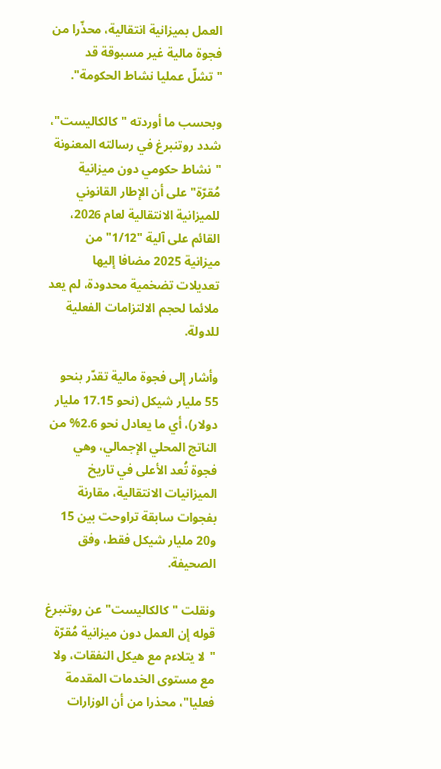العمل بميزانية انتقالية، محذّرا من فجوة مالية غير مسبوقة قد "تشلّ عمليا نشاط الحكومة".

وبحسب ما أوردته "كالكاليست"، شدد روتنبرغ في رسالته المعنونة "نشاط حكومي دون ميزانية مُقرّة" على أن الإطار القانوني للميزانية الانتقالية لعام 2026، القائم على آلية "1/12" من ميزانية 2025 مضافا إليها تعديلات تضخمية محدودة، لم يعد ملائما لحجم الالتزامات الفعلية للدولة.

وأشار إلى فجوة مالية تقدّر بنحو 55 مليار شيكل (نحو 17.15 مليار دولار)، أي ما يعادل نحو 2.6% من الناتج المحلي الإجمالي، وهي فجوة تُعد الأعلى في تاريخ الميزانيات الانتقالية، مقارنة بفجوات سابقة تراوحت بين 15 و20 مليار شيكل فقط، وفق الصحيفة.

ونقلت "كالكاليست" عن روتنبرغ قوله إن العمل دون ميزانية مُقرّة "لا يتلاءم مع هيكل النفقات، ولا مع مستوى الخدمات المقدمة فعليا"، محذرا من أن الوزارات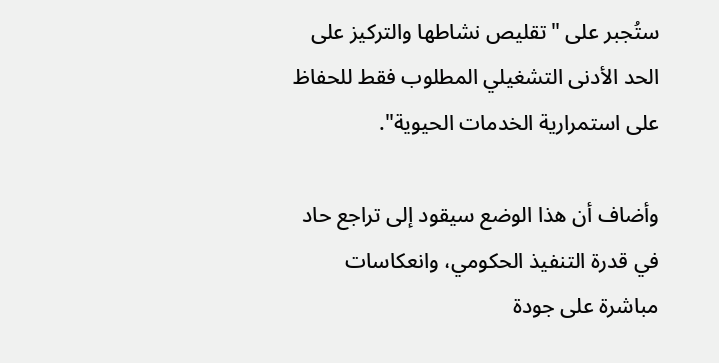ستُجبر على "تقليص نشاطها والتركيز على الحد الأدنى التشغيلي المطلوب فقط للحفاظ على استمرارية الخدمات الحيوية".

وأضاف أن هذا الوضع سيقود إلى تراجع حاد في قدرة التنفيذ الحكومي، وانعكاسات مباشرة على جودة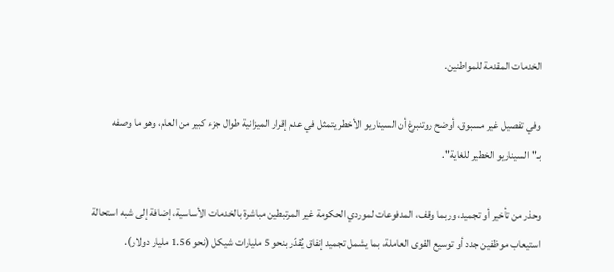الخدمات المقدمة للمواطنين.

وفي تفصيل غير مسبوق، أوضح روتنبرغ أن السيناريو الأخطر يتمثل في عدم إقرار الميزانية طوال جزء كبير من العام، وهو ما وصفه بـ"السيناريو الخطير للغاية".

وحذر من تأخير أو تجميد، وربما وقف، المدفوعات لموردي الحكومة غير المرتبطين مباشرة بالخدمات الأساسية، إضافة إلى شبه استحالة استيعاب موظفين جدد أو توسيع القوى العاملة، بما يشمل تجميد إنفاق يُقدّر بنحو 5 مليارات شيكل (نحو 1.56 مليار دولار).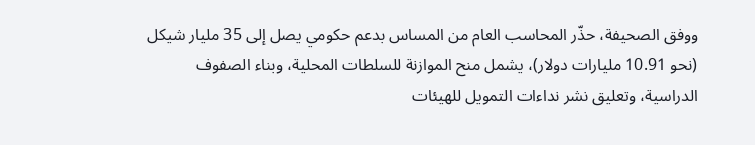ووفق الصحيفة، حذّر المحاسب العام من المساس بدعم حكومي يصل إلى 35 مليار شيكل (نحو 10.91 مليارات دولار)، يشمل منح الموازنة للسلطات المحلية، وبناء الصفوف الدراسية، وتعليق نشر نداءات التمويل للهيئات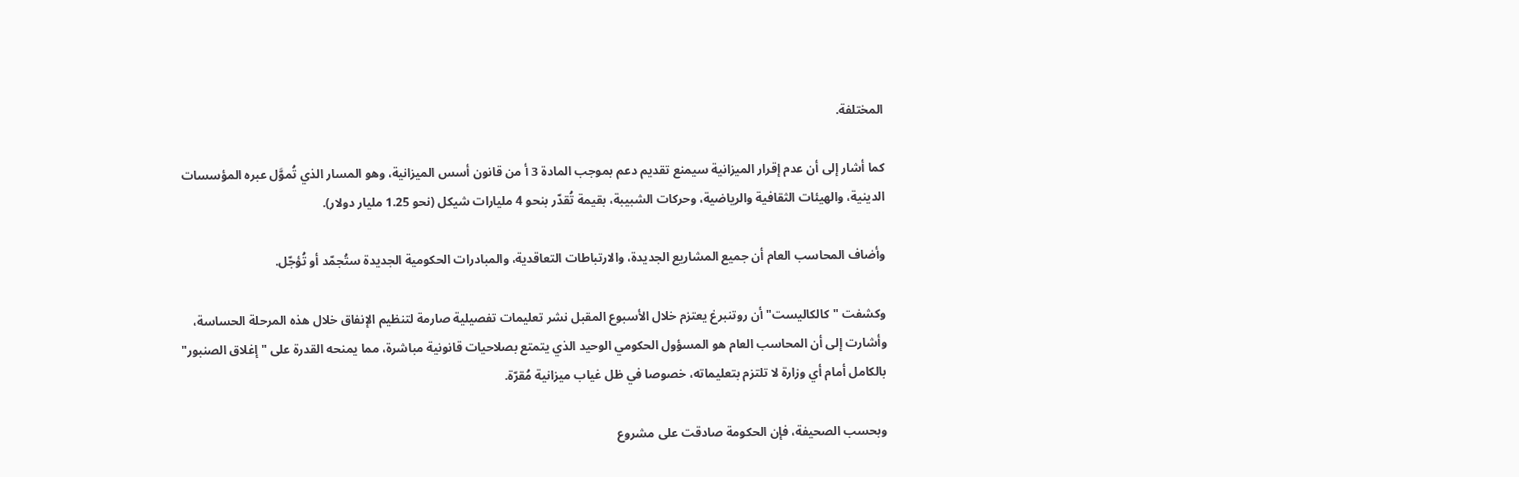المختلفة.

كما أشار إلى أن عدم إقرار الميزانية سيمنع تقديم دعم بموجب المادة 3 أ من قانون أسس الميزانية، وهو المسار الذي تُموَّل عبره المؤسسات الدينية، والهيئات الثقافية والرياضية، وحركات الشبيبة، بقيمة تُقدّر بنحو 4 مليارات شيكل (نحو 1.25 مليار دولار).

وأضاف المحاسب العام أن جميع المشاريع الجديدة، والارتباطات التعاقدية، والمبادرات الحكومية الجديدة ستُجمّد أو تُؤجّل.

وكشفت "كالكاليست" أن روتنبرغ يعتزم خلال الأسبوع المقبل نشر تعليمات تفصيلية صارمة لتنظيم الإنفاق خلال هذه المرحلة الحساسة، وأشارت إلى أن المحاسب العام هو المسؤول الحكومي الوحيد الذي يتمتع بصلاحيات قانونية مباشرة، مما يمنحه القدرة على "إغلاق الصنبور" بالكامل أمام أي وزارة لا تلتزم بتعليماته، خصوصا في ظل غياب ميزانية مُقرّة.

وبحسب الصحيفة، فإن الحكومة صادقت على مشروع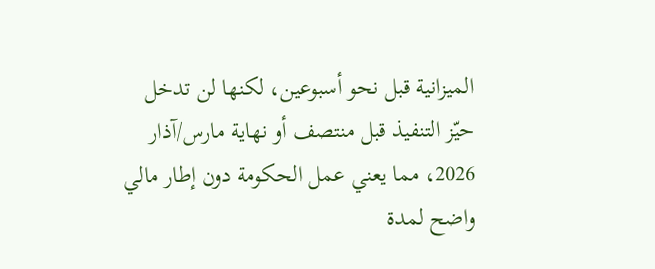الميزانية قبل نحو أسبوعين، لكنها لن تدخل حيّز التنفيذ قبل منتصف أو نهاية مارس/آذار 2026، مما يعني عمل الحكومة دون إطار مالي واضح لمدة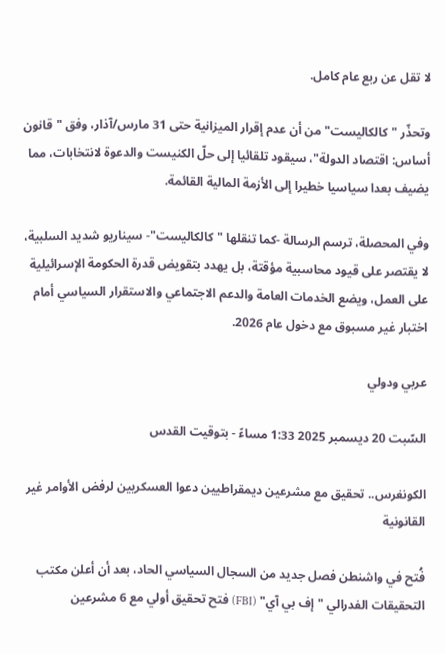لا تقل عن ربع عام كامل.

وتحذّر "كالكاليست" من أن عدم إقرار الميزانية حتى 31 مارس/آذار، وفق "قانون أساس: اقتصاد الدولة"، سيقود تلقائيا إلى حلّ الكنيست والدعوة لانتخابات، مما يضيف بعدا سياسيا خطيرا إلى الأزمة المالية القائمة.

وفي المحصلة، ترسم الرسالة -كما تنقلها "كالكاليست"- سيناريو شديد السلبية، لا يقتصر على قيود محاسبية مؤقتة، بل يهدد بتقويض قدرة الحكومة الإسرائيلية على العمل، ويضع الخدمات العامة والدعم الاجتماعي والاستقرار السياسي أمام اختبار غير مسبوق مع دخول عام 2026.

عربي ودولي

السّبت 20 ديسمبر 2025 1:33 مساءً - بتوقيت القدس

الكونغرس.. تحقيق مع مشرعين ديمقراطيين دعوا العسكريين لرفض الأوامر غير القانونية

فُتح في واشنطن فصل جديد من السجال السياسي الحاد، بعد أن أعلن مكتب التحقيقات الفدرالي "إف بي آي" (FBI) فتح تحقيق أولي مع 6 مشرعين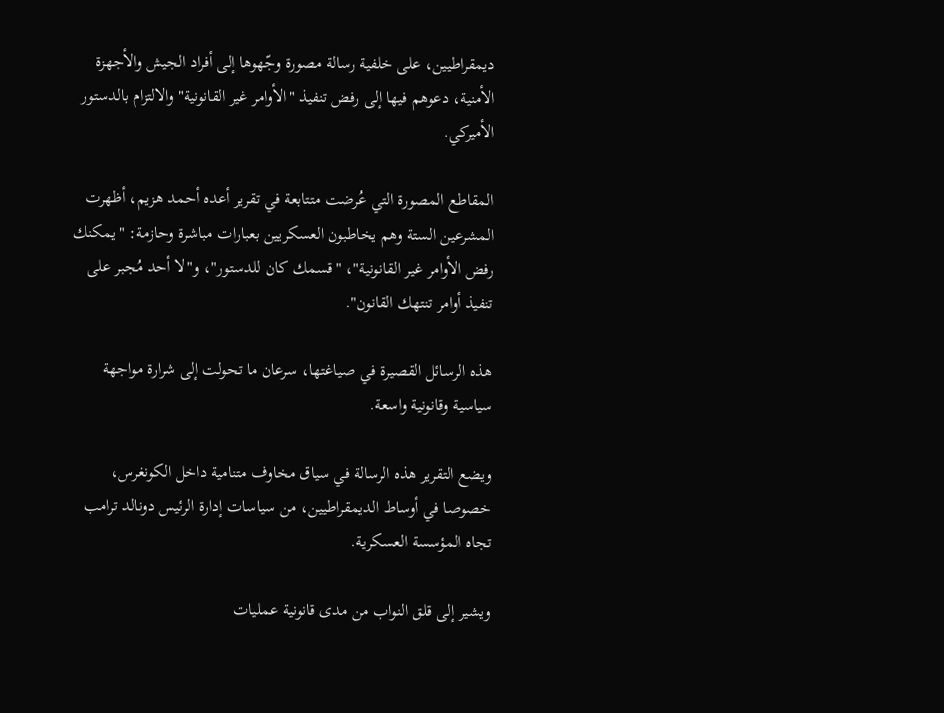ديمقراطيين، على خلفية رسالة مصورة وجّهوها إلى أفراد الجيش والأجهزة الأمنية، دعوهم فيها إلى رفض تنفيذ "الأوامر غير القانونية" والالتزام بالدستور الأميركي.

المقاطع المصورة التي عُرضت متتابعة في تقرير أعده أحمد هزيم، أظهرت المشرعين الستة وهم يخاطبون العسكريين بعبارات مباشرة وحازمة: "يمكنك رفض الأوامر غير القانونية"، "قسمك كان للدستور"، و"لا أحد مُجبر على تنفيذ أوامر تنتهك القانون".

هذه الرسائل القصيرة في صياغتها، سرعان ما تحولت إلى شرارة مواجهة سياسية وقانونية واسعة.

ويضع التقرير هذه الرسالة في سياق مخاوف متنامية داخل الكونغرس، خصوصا في أوساط الديمقراطيين، من سياسات إدارة الرئيس دونالد ترامب تجاه المؤسسة العسكرية.

ويشير إلى قلق النواب من مدى قانونية عمليات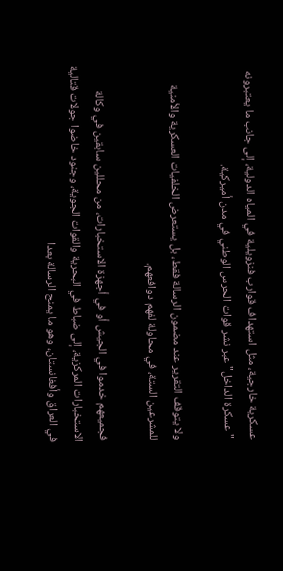عسكرية خارجية، مثل استهداف قوارب فنزويلية في المياه الدولية، إلى جانب ما يعتبرونه "عسكرة الداخل" عبر نشر قوات الحرس الوطني في مدن أميركية.

ولا يتوقف التقرير عند مضمون الرسالة فقط، بل يستعرض الخلفيات العسكرية والأمنية للمشرعين الستة، في محاولة لفهم دوافعهم.

فجميعهم خدموا في الجيش أو في أجهزة الاستخبارات، من محللين سابقين في وكالة الاستخبارات المركزية، إلى ضباط في البحرية والقوات الجوية، وجنود خاضوا جولات قتالية في العراق وأفغانستان، وهو ما يمنح الرسالة بعدا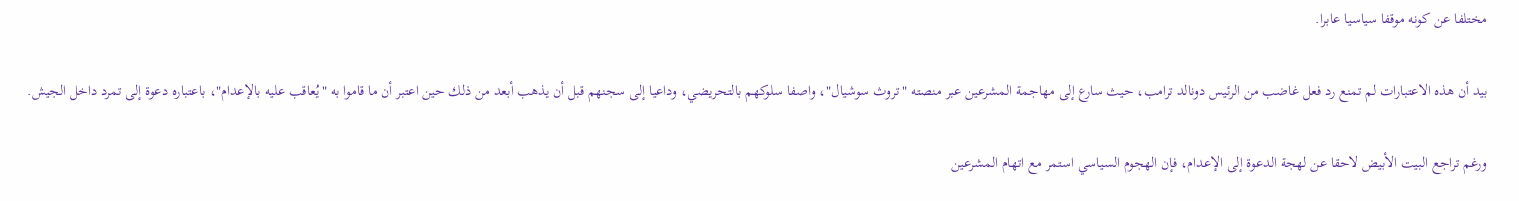مختلفا عن كونه موقفا سياسيا عابرا.

بيد أن هذه الاعتبارات لم تمنع رد فعل غاضب من الرئيس دونالد ترامب، حيث سارع إلى مهاجمة المشرعين عبر منصته "تروث سوشيال"، واصفا سلوكهم بالتحريضي، وداعيا إلى سجنهم قبل أن يذهب أبعد من ذلك حين اعتبر أن ما قاموا به "يُعاقب عليه بالإعدام"، باعتباره دعوة إلى تمرد داخل الجيش.

ورغم تراجع البيت الأبيض لاحقا عن لهجة الدعوة إلى الإعدام، فإن الهجوم السياسي استمر مع اتهام المشرعين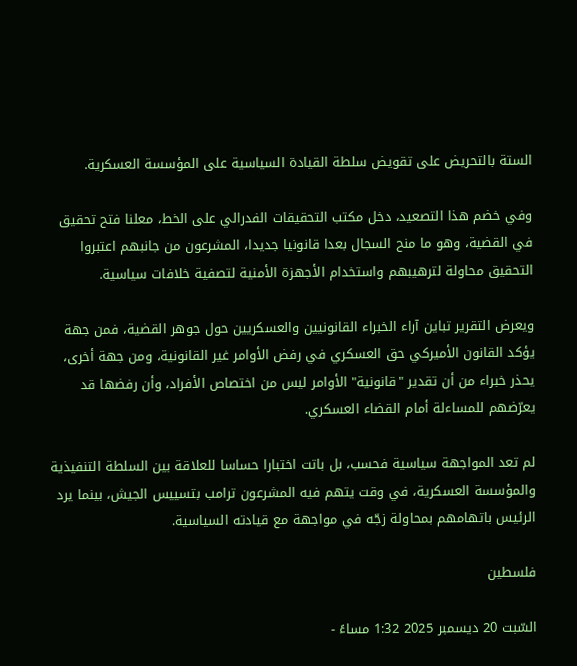الستة بالتحريض على تقويض سلطة القيادة السياسية على المؤسسة العسكرية.

وفي خضم هذا التصعيد، دخل مكتب التحقيقات الفدرالي على الخط، معلنا فتح تحقيق في القضية، وهو ما منح السجال بعدا قانونيا جديدا، المشرعون من جانبهم اعتبروا التحقيق محاولة لترهيبهم واستخدام الأجهزة الأمنية لتصفية خلافات سياسية.

ويعرض التقرير تباين آراء الخبراء القانونيين والعسكريين حول جوهر القضية، فمن جهة يؤكد القانون الأميركي حق العسكري في رفض الأوامر غير القانونية، ومن جهة أخرى، يحذر خبراء من أن تقدير "قانونية" الأوامر ليس من اختصاص الأفراد، وأن رفضها قد يعرّضهم للمساءلة أمام القضاء العسكري.

لم تعد المواجهة سياسية فحسب، بل باتت اختبارا حساسا للعلاقة بين السلطة التنفيذية والمؤسسة العسكرية، في وقت يتهم فيه المشرعون ترامب بتسييس الجيش، بينما يرد الرئيس باتهامهم بمحاولة زجّه في مواجهة مع قيادته السياسية.

فلسطين

السّبت 20 ديسمبر 2025 1:32 مساءً -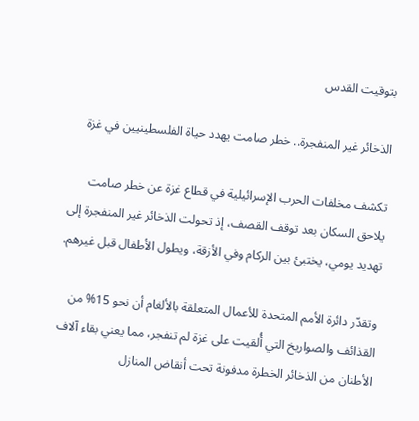بتوقيت القدس

الذخائر غير المنفجرة.. خطر صامت يهدد حياة الفلسطينيين في غزة

تكشف مخلفات الحرب الإسرائيلية في قطاع غزة عن خطر صامت يلاحق السكان بعد توقف القصف، إذ تحولت الذخائر غير المنفجرة إلى تهديد يومي، يختبئ بين الركام وفي الأزقة، ويطول الأطفال قبل غيرهم.

وتقدّر دائرة الأمم المتحدة للأعمال المتعلقة بالألغام أن نحو 15% من القذائف والصواريخ التي أُلقيت على غزة لم تنفجر، مما يعني بقاء آلاف الأطنان من الذخائر الخطرة مدفونة تحت أنقاض المنازل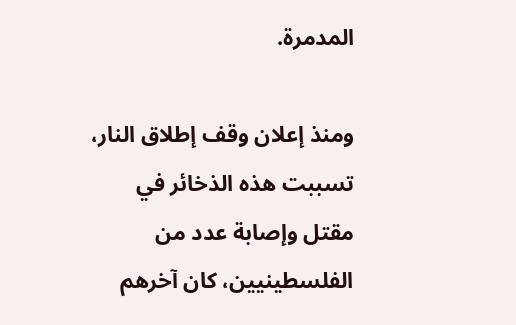المدمرة.

ومنذ إعلان وقف إطلاق النار، تسببت هذه الذخائر في مقتل وإصابة عدد من الفلسطينيين، كان آخرهم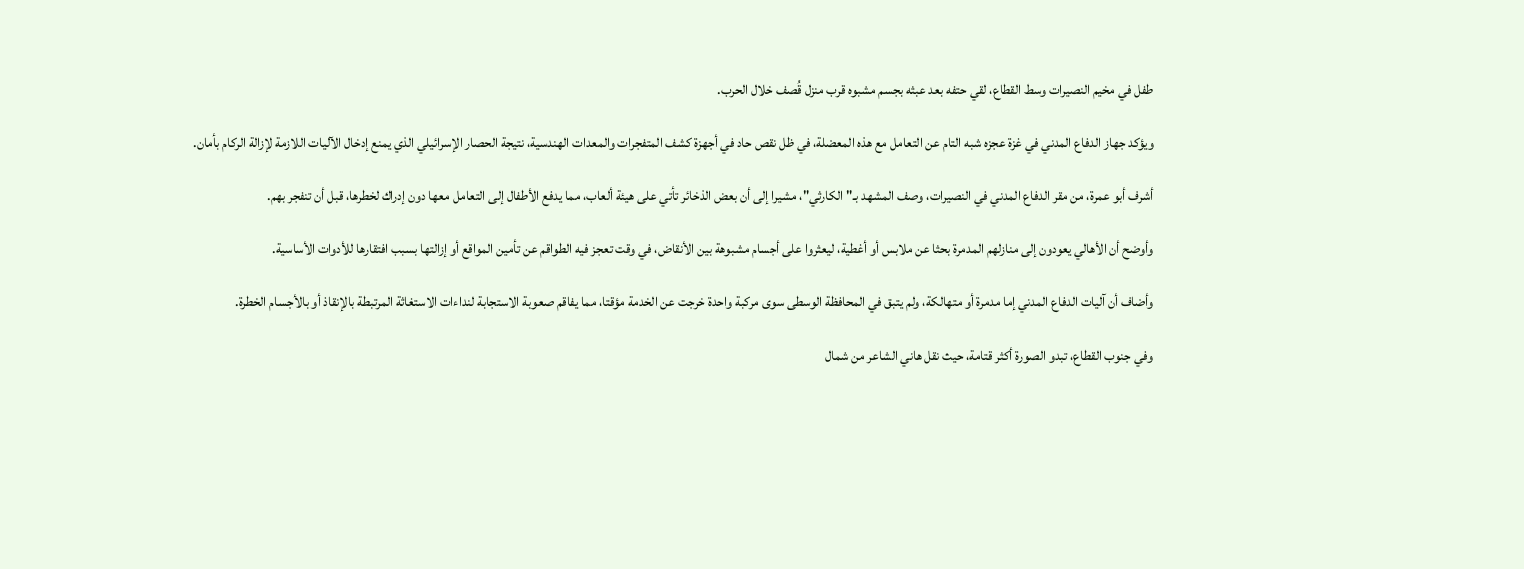طفل في مخيم النصيرات وسط القطاع، لقي حتفه بعد عبثه بجسم مشبوه قرب منزل قُصف خلال الحرب.

ويؤكد جهاز الدفاع المدني في غزة عجزه شبه التام عن التعامل مع هذه المعضلة، في ظل نقص حاد في أجهزة كشف المتفجرات والمعدات الهندسية، نتيجة الحصار الإسرائيلي الذي يمنع إدخال الآليات اللازمة لإزالة الركام بأمان.

أشرف أبو عمرة، من مقر الدفاع المدني في النصيرات، وصف المشهد بـ"الكارثي"، مشيرا إلى أن بعض الذخائر تأتي على هيئة ألعاب، مما يدفع الأطفال إلى التعامل معها دون إدراك لخطرها، قبل أن تنفجر بهم.

وأوضح أن الأهالي يعودون إلى منازلهم المدمرة بحثا عن ملابس أو أغطية، ليعثروا على أجسام مشبوهة بين الأنقاض، في وقت تعجز فيه الطواقم عن تأمين المواقع أو إزالتها بسبب افتقارها للأدوات الأساسية.

وأضاف أن آليات الدفاع المدني إما مدمرة أو متهالكة، ولم يتبق في المحافظة الوسطى سوى مركبة واحدة خرجت عن الخدمة مؤقتا، مما يفاقم صعوبة الاستجابة لنداءات الاستغاثة المرتبطة بالإنقاذ أو بالأجسام الخطرة.

وفي جنوب القطاع، تبدو الصورة أكثر قتامة، حيث نقل هاني الشاعر من شمال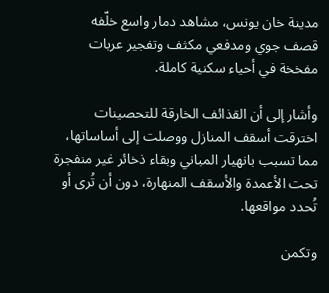مدينة خان يونس، مشاهد دمار واسع خلّفه قصف جوي ومدفعي مكثف وتفجير عربات مفخخة في أحياء سكنية كاملة.

وأشار إلى أن القذائف الخارقة للتحصينات اخترقت أسقف المنازل ووصلت إلى أساساتها، مما تسبب بانهيار المباني وبقاء ذخائر غير منفجرة تحت الأعمدة والأسقف المنهارة، دون أن تُرى أو تُحدد مواقعها.

وتكمن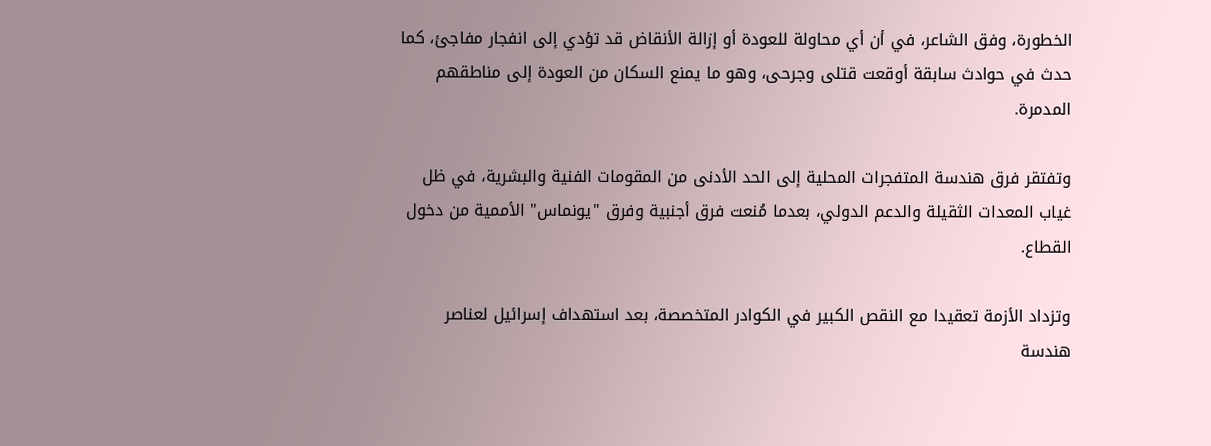الخطورة، وفق الشاعر، في أن أي محاولة للعودة أو إزالة الأنقاض قد تؤدي إلى انفجار مفاجئ، كما حدث في حوادث سابقة أوقعت قتلى وجرحى، وهو ما يمنع السكان من العودة إلى مناطقهم المدمرة.

وتفتقر فرق هندسة المتفجرات المحلية إلى الحد الأدنى من المقومات الفنية والبشرية، في ظل غياب المعدات الثقيلة والدعم الدولي، بعدما مُنعت فرق أجنبية وفرق "يونماس" الأممية من دخول القطاع.

وتزداد الأزمة تعقيدا مع النقص الكبير في الكوادر المتخصصة، بعد استهداف إسرائيل لعناصر هندسة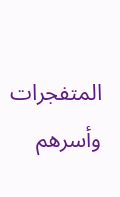المتفجرات وأسرهم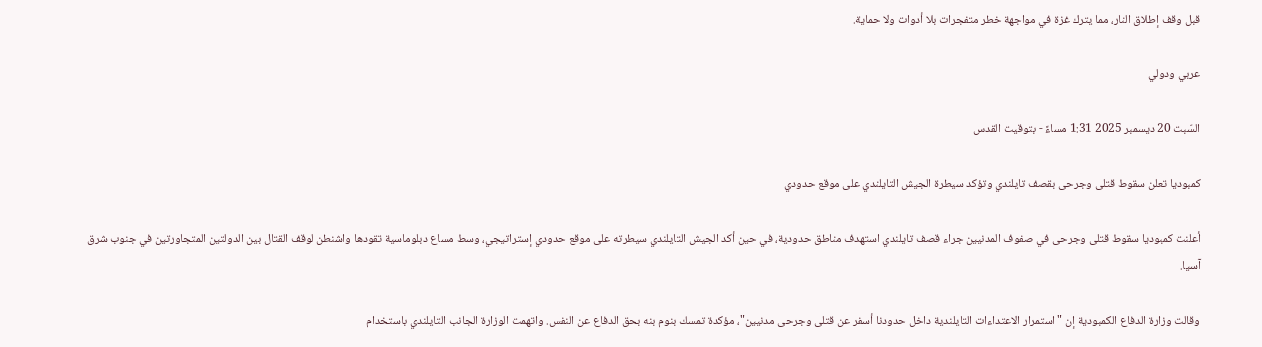قبل وقف إطلاق النار، مما يترك غزة في مواجهة خطر متفجرات بلا أدوات ولا حماية.

عربي ودولي

السّبت 20 ديسمبر 2025 1:31 مساءً - بتوقيت القدس

كمبوديا تعلن سقوط قتلى وجرحى بقصف تايلندي وتؤكد سيطرة الجيش التايلندي على موقع حدودي

أعلنت كمبوديا سقوط قتلى وجرحى في صفوف المدنيين جراء قصف تايلندي استهدف مناطق حدودية، في حين أكد الجيش التايلندي سيطرته على موقع حدودي إستراتيجي، وسط مساع دبلوماسية تقودها واشنطن لوقف القتال بين الدولتين المتجاورتين في جنوب شرق آسيا.

وقالت وزارة الدفاع الكمبودية إن "استمرار الاعتداءات التايلندية داخل حدودنا أسفر عن قتلى وجرحى مدنيين"، مؤكدة تمسك بنوم بنه بحق الدفاع عن النفس. واتهمت الوزارة الجانب التايلندي باستخدام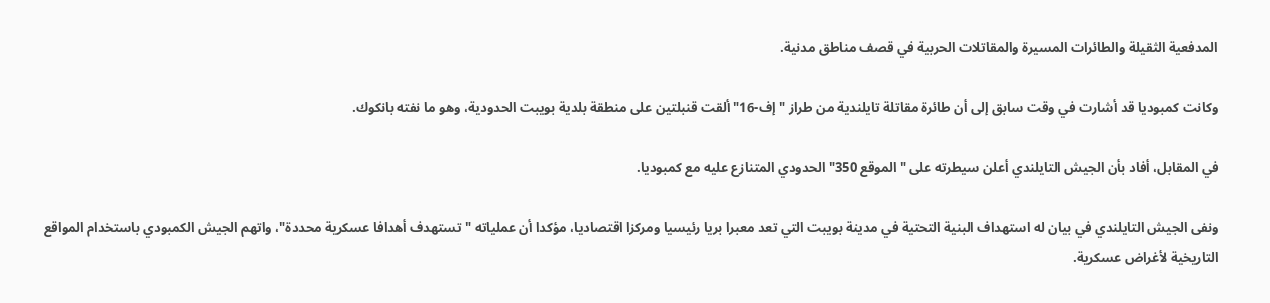المدفعية الثقيلة والطائرات المسيرة والمقاتلات الحربية في قصف مناطق مدنية.

وكانت كمبوديا قد أشارت في وقت سابق إلى أن طائرة مقاتلة تايلندية من طراز "إف-16" ألقت قنبلتين على منطقة بلدية بويبت الحدودية، وهو ما نفته بانكوك.

في المقابل، أفاد بأن الجيش التايلندي أعلن سيطرته على "الموقع 350" الحدودي المتنازع عليه مع كمبوديا.

ونفى الجيش التايلندي في بيان له استهداف البنية التحتية في مدينة بويبت التي تعد معبرا بريا رئيسيا ومركزا اقتصاديا، مؤكدا أن عملياته "تستهدف أهدافا عسكرية محددة"، واتهم الجيش الكمبودي باستخدام المواقع التاريخية لأغراض عسكرية.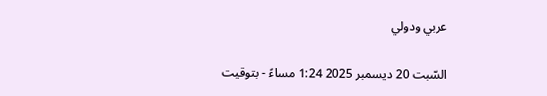عربي ودولي

السّبت 20 ديسمبر 2025 1:24 مساءً - بتوقيت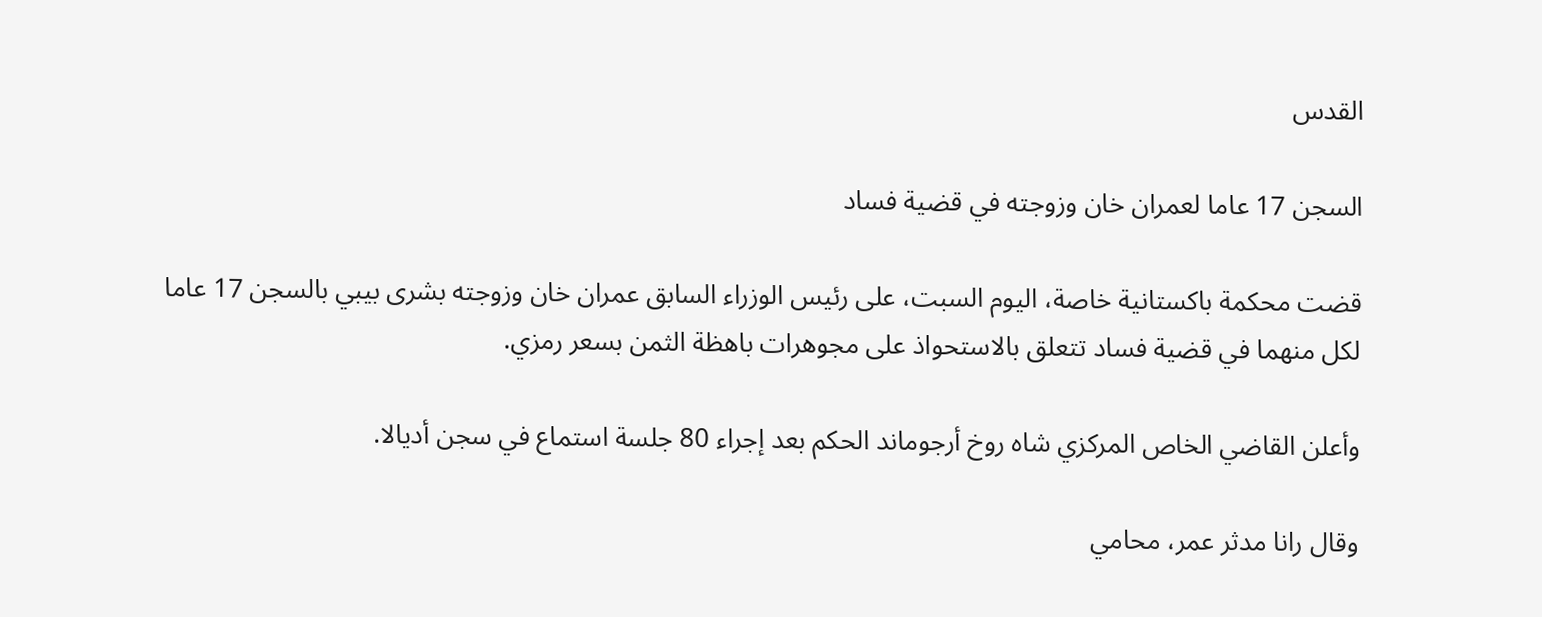القدس

السجن 17 عاما لعمران خان وزوجته في قضية فساد

قضت محكمة باكستانية خاصة، اليوم السبت، على رئيس الوزراء السابق عمران خان وزوجته بشرى بيبي بالسجن 17 عاما لكل منهما في قضية فساد تتعلق بالاستحواذ على مجوهرات باهظة الثمن بسعر رمزي.

وأعلن القاضي الخاص المركزي شاه روخ أرجوماند الحكم بعد إجراء 80 جلسة استماع في سجن أديالا.

وقال رانا مدثر عمر، محامي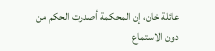عائلة خان، إن المحكمة أصدرت الحكم من دون الاستماع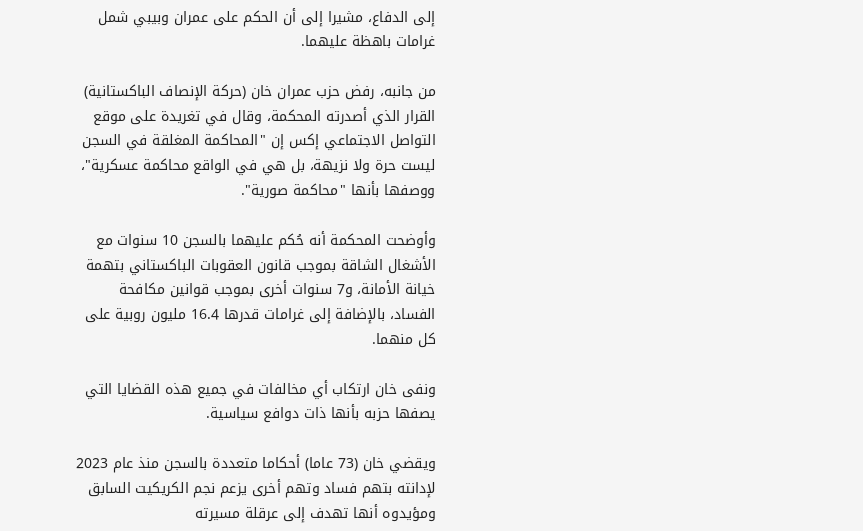إلى الدفاع، مشيرا إلى أن الحكم على عمران وبيبي شمل غرامات باهظة عليهما.

من جانبه، رفض حزب عمران خان (حركة الإنصاف الباكستانية) القرار الذي أصدرته المحكمة، وقال في تغريدة على موقع التواصل الاجتماعي إكس إن "المحاكمة المغلقة في السجن ليست حرة ولا نزيهة، بل هي في الواقع محاكمة عسكرية"، ووصفها بأنها "محاكمة صورية".

وأوضحت المحكمة أنه حُكم عليهما بالسجن 10 سنوات مع الأشغال الشاقة بموجب قانون العقوبات ‌الباكستاني بتهمة خيانة الأمانة، و7 سنوات أخرى بموجب قوانين مكافحة الفساد، ‌بالإضافة إلى غرامات قدرها 16.4 مليون روبية على كل منهما.

ونفى خان ارتكاب أي مخالفات في جميع هذه القضايا التي يصفها حزبه بأنها ذات دوافع سياسية.

ويقضي خان (73 عاما) أحكاما متعددة بالسجن منذ عام 2023 لإدانته بتهم فساد وتهم أخرى يزعم نجم الكريكيت السابق ومؤيدوه أنها تهدف إلى عرقلة مسيرته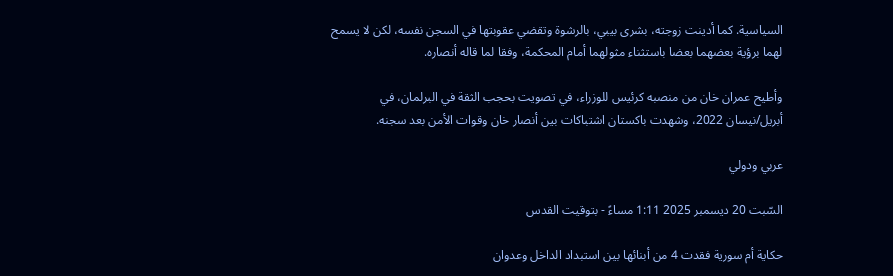السياسية. كما أدينت زوجته، بشرى بيبي، بالرشوة وتقضي عقوبتها في السجن نفسه، لكن لا يسمح لهما برؤية بعضهما بعضا باستثناء مثولهما أمام المحكمة، وفقا لما قاله أنصاره.

وأطيح عمران خان من منصبه كرئيس للوزراء، في تصويت بحجب الثقة في البرلمان، في أبريل/نيسان 2022، وشهدت باكستان اشتباكات بين أنصار خان وقوات الأمن بعد سجنه.

عربي ودولي

السّبت 20 ديسمبر 2025 1:11 مساءً - بتوقيت القدس

حكاية أم سورية فقدت 4 من أبنائها بين استبداد الداخل وعدوان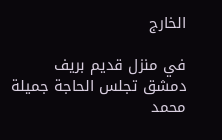الخارج

في منزل قديم بريف دمشق تجلس الحاجة جميلة محمد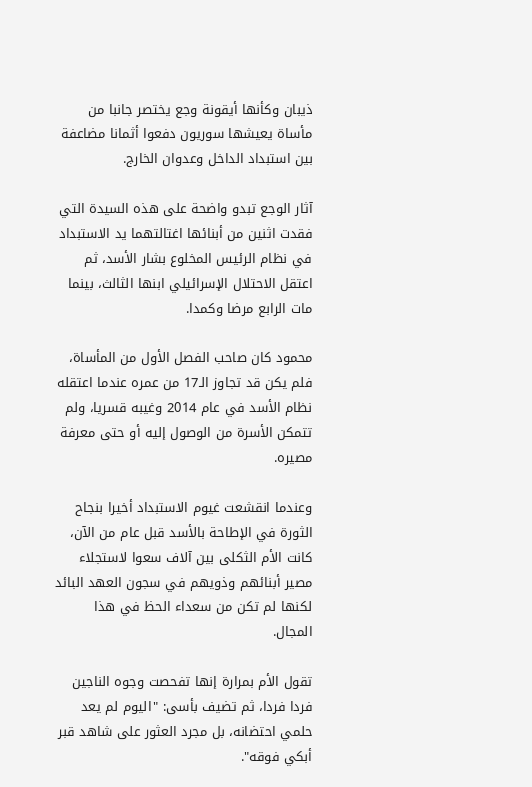ذيبان وكأنها أيقونة وجع يختصر جانبا من مأساة يعيشها سوريون دفعوا أثمانا مضاعفة بين استبداد الداخل وعدوان الخارج.

آثار الوجع تبدو واضحة على هذه السيدة التي فقدت اثنين من أبنائها اغتالتهما يد الاستبداد في نظام الرئيس المخلوع بشار الأسد، ثم اعتقل الاحتلال الإسرائيلي ابنها الثالث، بينما مات الرابع مرضا وكمدا.

محمود كان صاحب الفصل الأول من المأساة، فلم يكن قد تجاوز الـ17 من عمره عندما اعتقله نظام الأسد في عام 2014 وغيبه قسريا، ولم تتمكن الأسرة من الوصول إليه أو حتى معرفة مصيره.

وعندما انقشعت غيوم الاستبداد أخيرا بنجاح الثورة في الإطاحة بالأسد قبل عام من الآن، كانت الأم الثكلى بين آلاف سعوا لاستجلاء مصير أبنائهم وذويهم في سجون العهد البائد لكنها لم تكن من سعداء الحظ في هذا المجال.

تقول الأم بمرارة إنها تفحصت وجوه الناجين فردا فردا، ثم تضيف بأسى: "اليوم لم يعد حلمي احتضانه، بل مجرد العثور على شاهد قبر أبكي فوقه".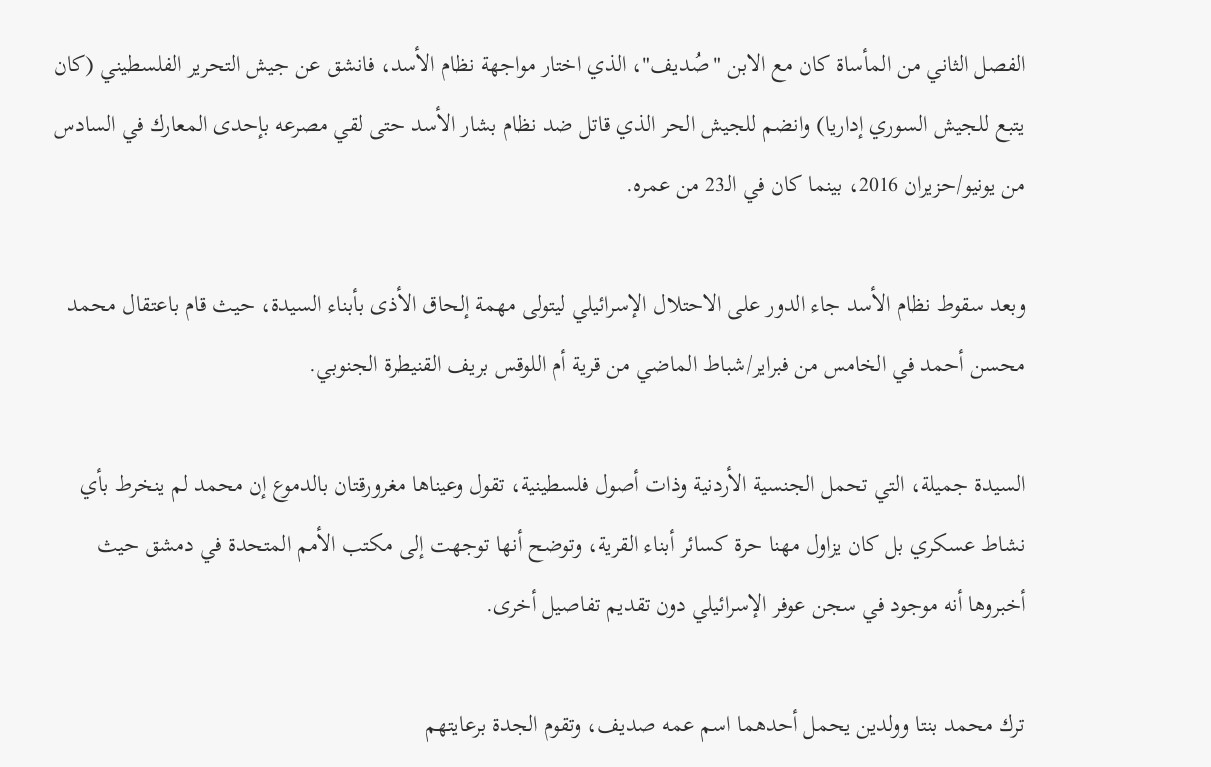الفصل الثاني من المأساة كان مع الابن "صُديف"، الذي اختار مواجهة نظام الأسد، فانشق عن جيش التحرير الفلسطيني (كان يتبع للجيش السوري إداريا) وانضم للجيش الحر الذي قاتل ضد نظام بشار الأسد حتى لقي مصرعه بإحدى المعارك في السادس من يونيو/حزيران 2016، بينما كان في الـ23 من عمره.

وبعد سقوط نظام الأسد جاء الدور على الاحتلال الإسرائيلي ليتولى مهمة إلحاق الأذى بأبناء السيدة، حيث قام باعتقال محمد محسن أحمد في الخامس من فبراير/شباط الماضي من قرية أم اللوقس بريف القنيطرة الجنوبي.

السيدة جميلة، التي تحمل الجنسية الأردنية وذات أصول فلسطينية، تقول وعيناها مغرورقتان بالدموع إن محمد لم ينخرط بأي نشاط عسكري بل كان يزاول مهنا حرة كسائر أبناء القرية، وتوضح أنها توجهت إلى مكتب الأمم المتحدة في دمشق حيث أخبروها أنه موجود في سجن عوفر الإسرائيلي دون تقديم تفاصيل أخرى.

ترك محمد بنتا وولدين يحمل أحدهما اسم عمه صديف، وتقوم الجدة برعايتهم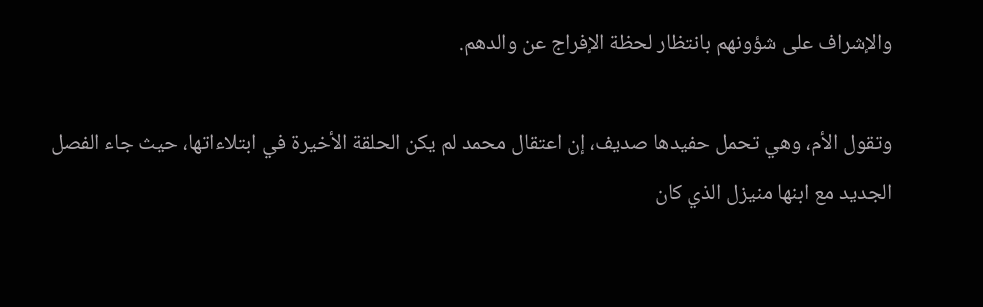والإشراف على شؤونهم بانتظار لحظة الإفراج عن والدهم.

وتقول الأم، وهي تحمل حفيدها صديف، إن اعتقال محمد لم يكن الحلقة الأخيرة في ابتلاءاتها، حيث جاء الفصل الجديد مع ابنها منيزل الذي كان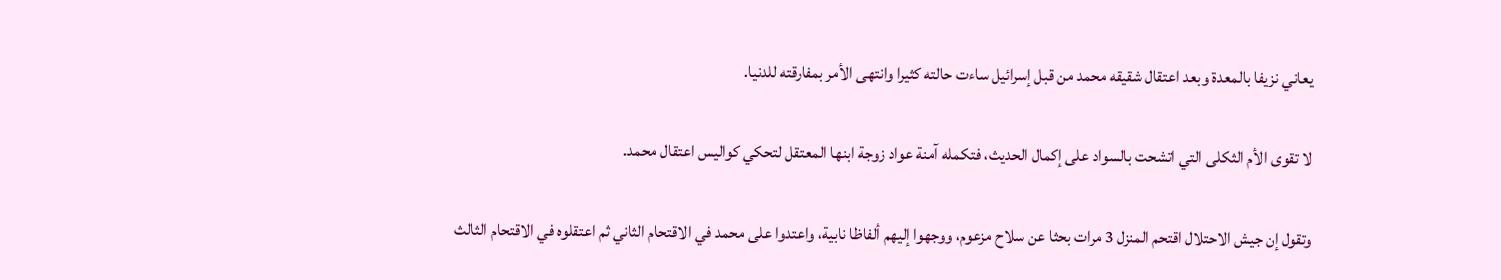يعاني نزيفا بالمعدة وبعد اعتقال شقيقه محمد من قبل إسرائيل ساءت حالته كثيرا وانتهى الأمر بمفارقته للدنيا.

لا تقوى الأم الثكلى التي اتشحت بالسواد على إكمال الحديث، فتكمله آمنة عواد زوجة ابنها المعتقل لتحكي كواليس اعتقال محمد.

وتقول إن جيش الاحتلال اقتحم المنزل 3 مرات بحثا عن سلاح مزعوم، ووجهوا إليهم ألفاظا نابية، واعتدوا على محمد في الاقتحام الثاني ثم اعتقلوه في الاقتحام الثالث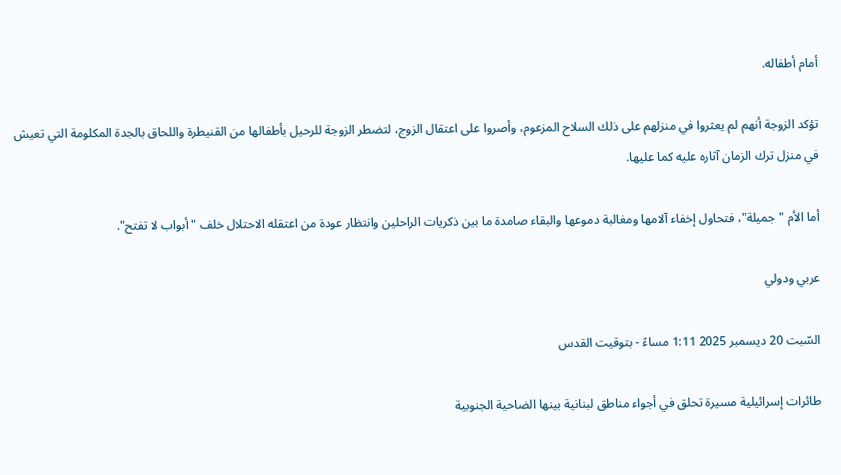أمام أطفاله.

تؤكد الزوجة أنهم لم يعثروا في منزلهم على ذلك السلاح المزعوم، وأصروا على اعتقال الزوج، لتضطر الزوجة للرحيل بأطفالها من القنيطرة واللحاق بالجدة المكلومة التي تعيش في منزل ترك الزمان آثاره عليه كما عليها.

أما الأم "جميلة"، فتحاول إخفاء آلامها ومغالبة دموعها والبقاء صامدة ما بين ذكريات الراحلين وانتظار عودة من اعتقله الاحتلال خلف "أبواب لا تفتح".

عربي ودولي

السّبت 20 ديسمبر 2025 1:11 مساءً - بتوقيت القدس

طائرات إسرائيلية مسيرة تحلق في أجواء مناطق لبنانية بينها الضاحية الجنوبية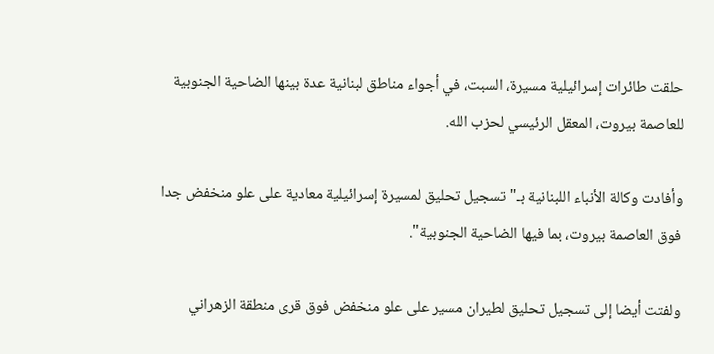حلقت طائرات إسرائيلية مسيرة، السبت، في أجواء مناطق لبنانية عدة بينها الضاحية الجنوبية للعاصمة بيروت، المعقل الرئيسي لحزب الله.

وأفادت وكالة الأنباء اللبنانية بـ"تسجيل تحليق لمسيرة إسرائيلية معادية على علو منخفض جدا فوق العاصمة بيروت، بما فيها الضاحية الجنوبية".

ولفتت أيضا إلى تسجيل تحليق لطيران مسير على علو منخفض فوق قرى منطقة الزهراني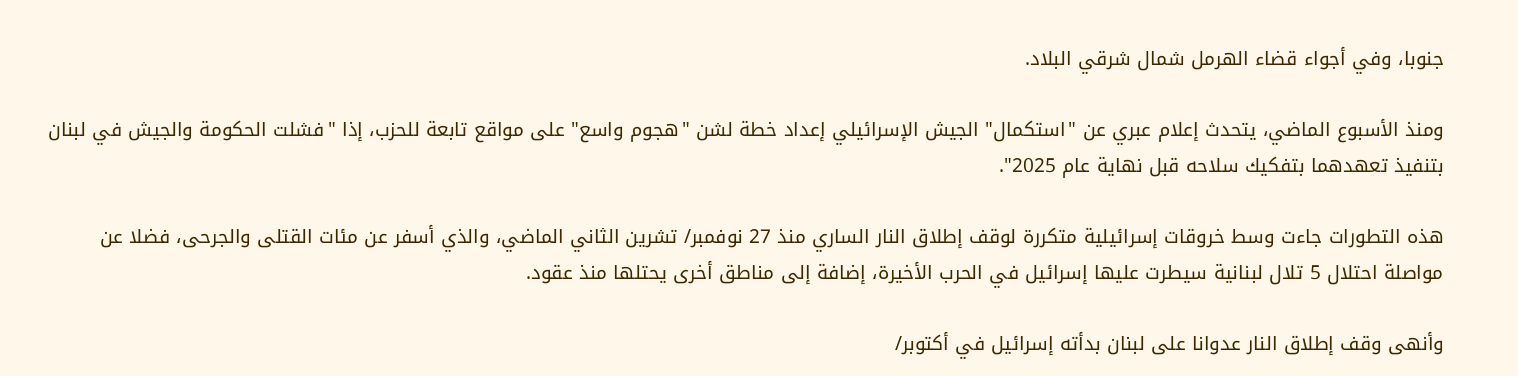جنوبا، وفي أجواء قضاء الهرمل شمال شرقي البلاد.

ومنذ الأسبوع الماضي، يتحدث إعلام عبري عن "استكمال" الجيش الإسرائيلي إعداد خطة لشن "هجوم واسع" على مواقع تابعة للحزب، إذا "فشلت الحكومة والجيش في لبنان بتنفيذ تعهدهما بتفكيك سلاحه قبل نهاية عام 2025".

هذه التطورات جاءت وسط خروقات إسرائيلية متكررة لوقف إطلاق النار الساري منذ 27 نوفمبر/ تشرين الثاني الماضي، والذي أسفر عن مئات القتلى والجرحى، فضلا عن مواصلة احتلال 5 تلال لبنانية سيطرت عليها إسرائيل في الحرب الأخيرة، إضافة إلى مناطق أخرى يحتلها منذ عقود.

وأنهى وقف إطلاق النار عدوانا على لبنان بدأته إسرائيل في أكتوبر/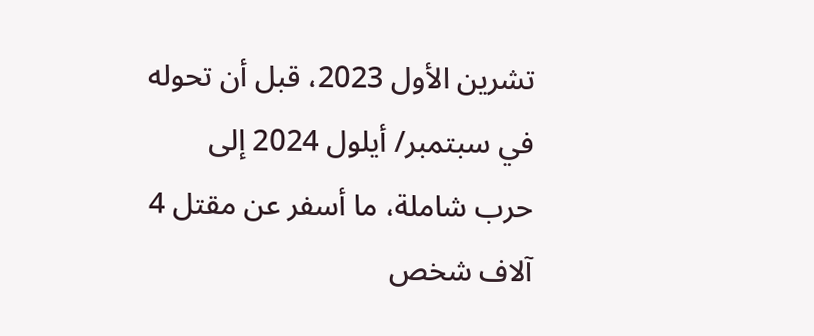تشرين الأول 2023، قبل أن تحوله في سبتمبر/ أيلول 2024 إلى حرب شاملة، ما أسفر عن مقتل 4 آلاف شخص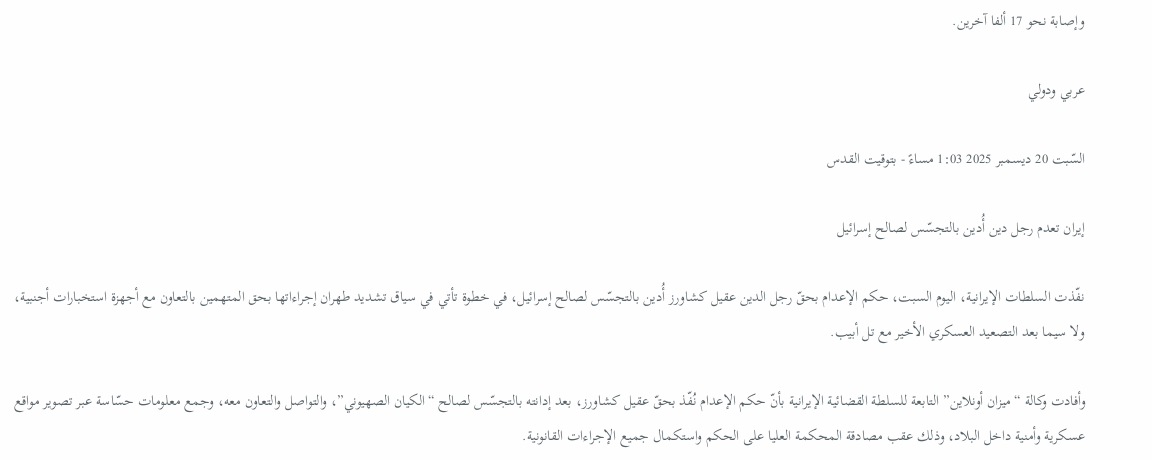وإصابة نحو 17 ألفا آخرين.

عربي ودولي

السّبت 20 ديسمبر 2025 1:03 مساءً - بتوقيت القدس

إيران تعدم رجل دين أُدين بالتجسّس لصالح إسرائيل

نفّذت السلطات الإيرانية، اليوم السبت، حكم الإعدام بحقّ رجل الدين عقيل كشاورز أُدين بالتجسّس لصالح إسرائيل، في خطوة تأتي في سياق تشديد طهران إجراءاتها بحق المتهمين بالتعاون مع أجهزة استخبارات أجنبية، ولا سيما بعد التصعيد العسكري الأخير مع تل أبيب.

وأفادت وكالة “ميزان أونلاين” التابعة للسلطة القضائية الإيرانية بأنّ حكم الإعدام نُفّذ بحقّ عقيل كشاورز، بعد إدانته بالتجسّس لصالح “الكيان الصهيوني”، والتواصل والتعاون معه، وجمع معلومات حسّاسة عبر تصوير مواقع عسكرية وأمنية داخل البلاد، وذلك عقب مصادقة المحكمة العليا على الحكم واستكمال جميع الإجراءات القانونية.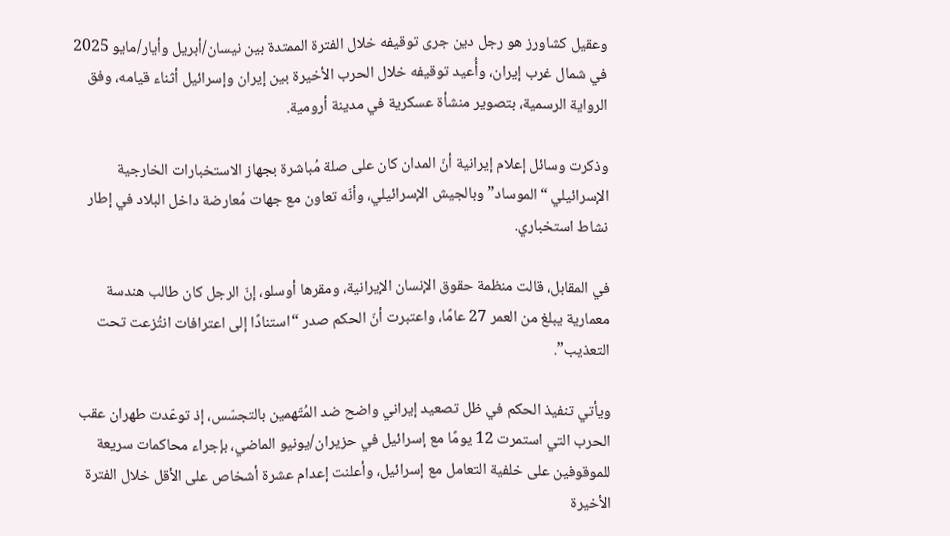وعقيل كشاورز هو رجل دين جرى توقيفه خلال الفترة الممتدة بين نيسان/أبريل وأيار/مايو 2025 في شمال غرب إيران، وأُعيد توقيفه خلال الحرب الأخيرة بين إيران وإسرائيل أثناء قيامه، وفق الرواية الرسمية، بتصوير منشأة عسكرية في مدينة أرومية.

وذكرت وسائل إعلام إيرانية أنّ المدان كان على صلة مُباشرة بجهاز الاستخبارات الخارجية الإسرائيلي “الموساد” وبالجيش الإسرائيلي، وأنّه تعاون مع جهات مُعارضة داخل البلاد في إطار نشاط استخباري.

في المقابل، قالت منظمة حقوق الإنسان الإيرانية، ومقرها أوسلو، إنّ الرجل كان طالب هندسة معمارية يبلغ من العمر 27 عامًا، واعتبرت أنّ الحكم صدر “استنادًا إلى اعترافات انتُزعت تحت التعذيب”.

ويأتي تنفيذ الحكم في ظل تصعيد إيراني واضح ضد المُتّهمين بالتجسّس، إذ توعّدت طهران عقب الحرب التي استمرت 12 يومًا مع إسرائيل في حزيران/يونيو الماضي، بإجراء محاكمات سريعة للموقوفين على خلفية التعامل مع إسرائيل، وأعلنت إعدام عشرة أشخاص على الأقل خلال الفترة الأخيرة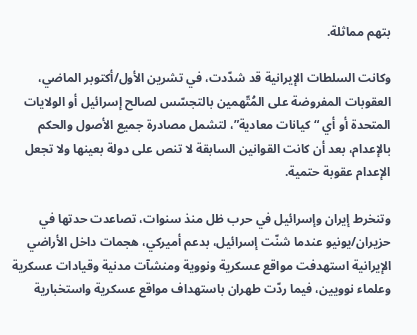بتهم مماثلة.

وكانت السلطات الإيرانية قد شدّدت، في تشرين الأول/أكتوبر الماضي، العقوبات المفروضة على المُتّهمين بالتجسّس لصالح إسرائيل أو الولايات المتحدة أو أي “كيانات معادية”، لتشمل مصادرة جميع الأصول والحكم بالإعدام، بعد أن كانت القوانين السابقة لا تنص على دولة بعينها ولا تجعل الإعدام عقوبة حتمية.

وتنخرط إيران وإسرائيل في حرب ظل منذ سنوات، تصاعدت حدتها في حزيران/يونيو عندما شنّت إسرائيل، بدعم أميركي، هجمات داخل الأراضي الإيرانية استهدفت مواقع عسكرية ونووية ومنشآت مدنية وقيادات عسكرية وعلماء نوويين، فيما ردّت طهران باستهداف مواقع عسكرية واستخبارية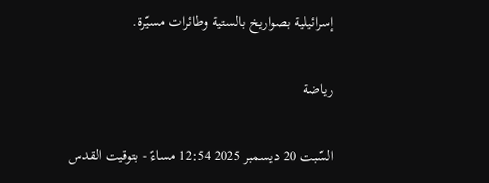إسرائيلية بصواريخ بالستية وطائرات مسيّرة.

رياضة

السّبت 20 ديسمبر 2025 12:54 مساءً - بتوقيت القدس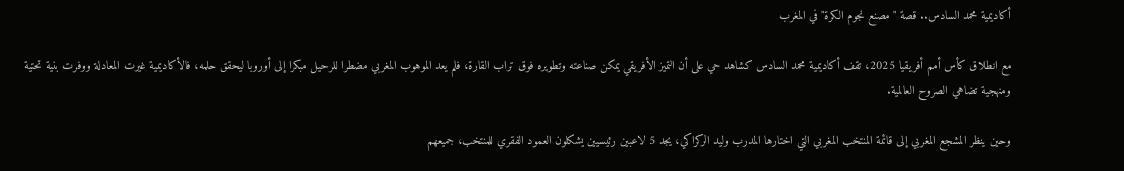أكاديمية محمد السادس.. قصة "مصنع نجوم الكرة" في المغرب

مع انطلاق كأس أمم أفريقيا 2025، تقف أكاديمية محمد السادس كشاهد حي على أن التميز الأفريقي يمكن صناعته وتطويره فوق تراب القارة، فلم يعد الموهوب المغربي مضطرا للرحيل مبكرا إلى أوروبا ليحقق حلمه، فالأكاديمية غيرت المعادلة ووفرت بنية تحتية ومنهجية تضاهي الصروح العالمية.

وحين ينظر المشجع المغربي إلى قائمة المنتخب المغربي التي اختارها المدرب وليد الركراكي، يجد 5 لاعبين رئيسيين يشكلون العمود الفقري للمنتخب، جميعهم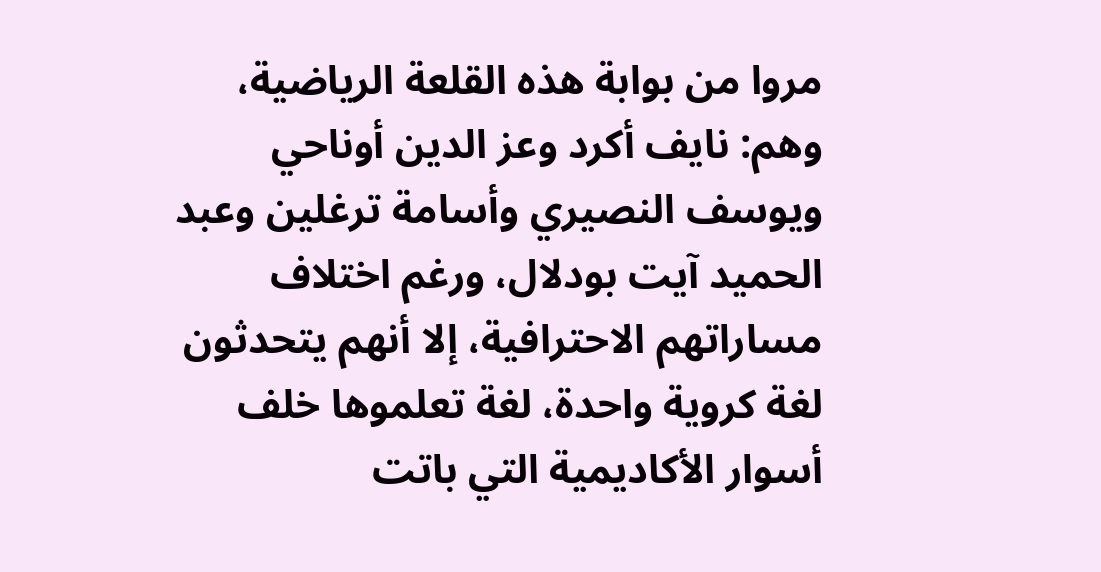مروا من بوابة هذه القلعة الرياضية، وهم: نايف أكرد وعز الدين أوناحي ويوسف النصيري وأسامة ترغلين وعبد الحميد آيت بودلال، ورغم اختلاف مساراتهم الاحترافية، إلا أنهم يتحدثون لغة كروية واحدة، لغة تعلموها خلف أسوار الأكاديمية التي باتت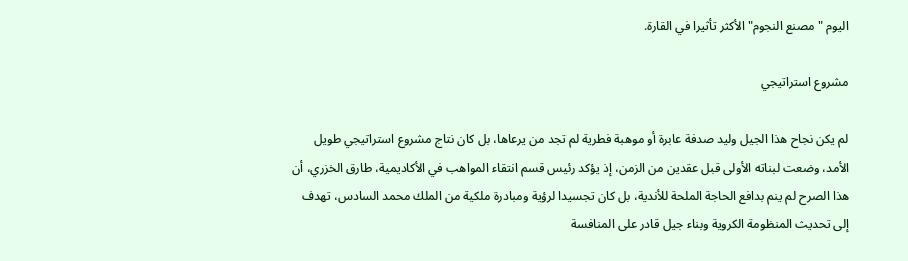اليوم "مصنع النجوم" الأكثر تأثيرا في القارة.

مشروع استراتيجي

لم يكن نجاح هذا الجيل وليد صدفة عابرة أو موهبة فطرية لم تجد من يرعاها، بل كان نتاج مشروع استراتيجي طويل الأمد، وضعت لبناته الأولى قبل عقدين من الزمن، إذ يؤكد رئيس قسم انتقاء المواهب في الأكاديمية، طارق الخزري، أن هذا الصرح لم ينم بدافع الحاجة الملحة للأندية، بل كان تجسيدا لرؤية ومبادرة ملكية من الملك محمد السادس، تهدف إلى تحديث المنظومة الكروية وبناء جيل قادر على المنافسة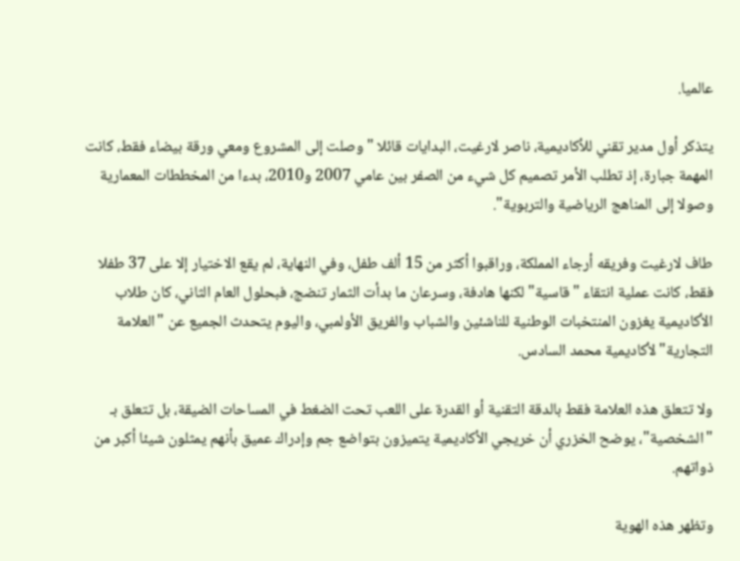عالميا.

يتذكر أول مدير تقني للأكاديمية، ناصر لارغيت، البدايات قائلا "وصلت إلى المشروع ومعي ورقة بيضاء فقط، كانت المهمة جبارة، إذ تطلب الأمر تصميم كل شيء من الصفر بين عامي 2007 و2010، بدءا من المخططات المعمارية وصولا إلى المناهج الرياضية والتربوية".

طاف لارغيت وفريقه أرجاء المملكة، وراقبوا أكثر من 15 ألف طفل، وفي النهاية، لم يقع الاختيار إلا على 37 طفلا فقط، كانت عملية انتقاء "قاسية" لكنها هادفة، وسرعان ما بدأت الثمار تنضج، فبحلول العام الثاني، كان طلاب الأكاديمية يغزون المنتخبات الوطنية للناشئين والشباب والفريق الأولمبي، واليوم يتحدث الجميع عن "العلامة التجارية" لأكاديمية محمد السادس.

ولا تتعلق هذه العلامة فقط بالدقة التقنية أو القدرة على اللعب تحت الضغط في المساحات الضيقة، بل تتعلق بـ "الشخصية"، يوضح الخزري أن خريجي الأكاديمية يتميزون بتواضع جم وإدراك عميق بأنهم يمثلون شيئا أكبر من ذواتهم.

وتظهر هذه الهوية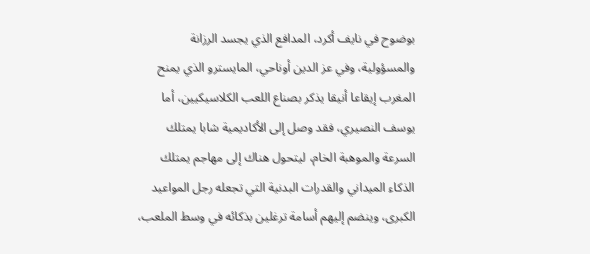بوضوح في نايف أكرد، المدافع الذي يجسد الرزانة والمسؤولية، وفي عز الدين أوناحي، المايسترو الذي يمنح المغرب إيقاعا أنيقا يذكر بصناع اللعب الكلاسيكيين، أما يوسف النصيري، فقد وصل إلى الأكاديمية شابا يمتلك السرعة والموهبة الخام، ليتحول هناك إلى مهاجم يمتلك الذكاء الميداني والقدرات البدنية التي تجعله رجل المواعيد الكبرى، وينضم إليهم أسامة ترغلين بذكائه في وسط الملعب،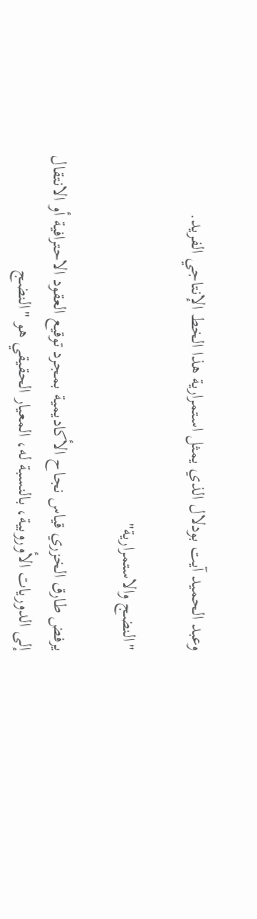وعبد الحميد آيت بودلال الذي يمثل استمرارية هذا الخط الإنتاجي الفريد.

"النضج والاستمرارية"

يرفض طارق الخزري قياس نجاح الأكاديمية بمجرد توقيع العقود الاحترافية أو الانتقال إلى الدوريات الأوروبية، بالنسبة له، المعيار الحقيقي هو "النضج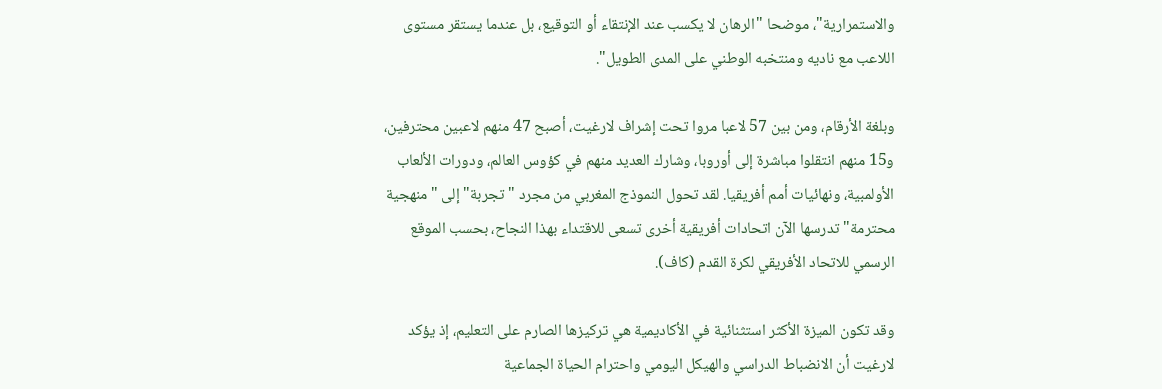والاستمرارية"، موضحا "الرهان لا يكسب عند الإنتقاء أو التوقيع، بل عندما يستقر مستوى اللاعب مع ناديه ومنتخبه الوطني على المدى الطويل".

وبلغة الأرقام، ومن بين 57 لاعبا مروا تحت إشراف لارغيت، أصبح 47 منهم لاعبين محترفين، و15 منهم انتقلوا مباشرة إلى أوروبا، وشارك العديد منهم في كؤوس العالم، ودورات الألعاب الأولمبية، ونهائيات أمم أفريقيا. لقد تحول النموذج المغربي من مجرد "تجربة" إلى "منهجية محترمة" تدرسها الآن اتحادات أفريقية أخرى تسعى للاقتداء بهذا النجاح، بحسب الموقع الرسمي للاتحاد الأفريقي لكرة القدم (كاف).

وقد تكون الميزة الأكثر استثنائية في الأكاديمية هي تركيزها الصارم على التعليم، إذ يؤكد لارغيت أن الانضباط الدراسي والهيكل اليومي واحترام الحياة الجماعية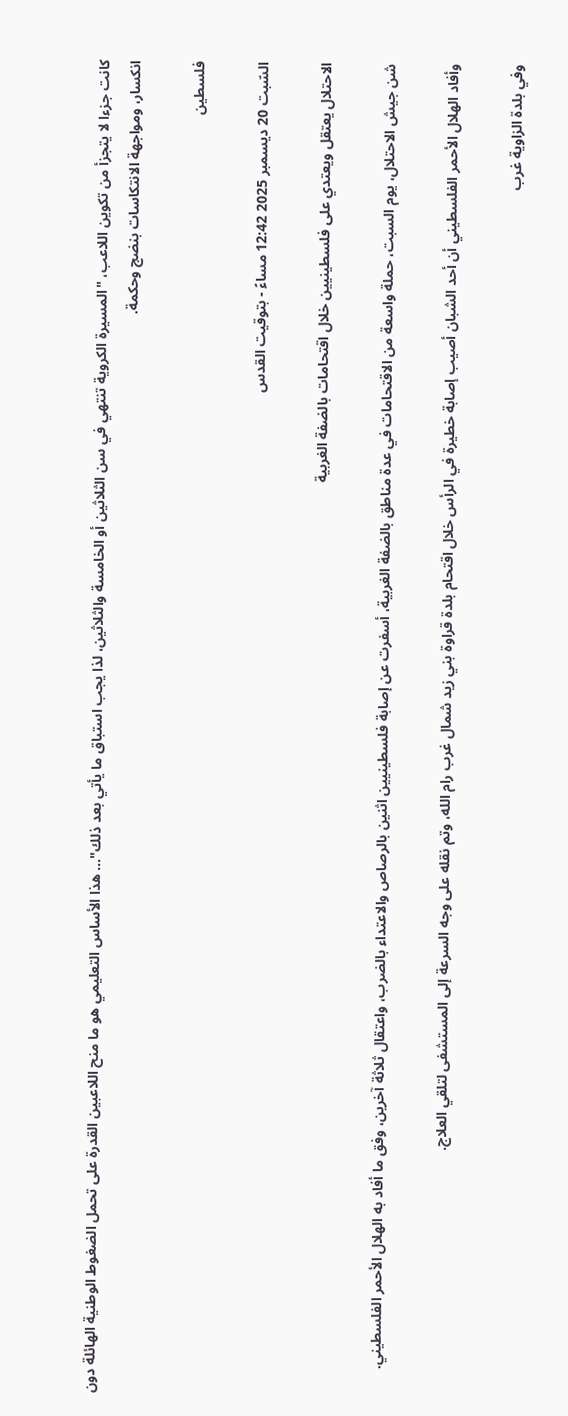كانت جزءا لا يتجزأ من تكوين اللاعب، "المسيرة الكروية تنتهي في سن الثلاثين أو الخامسة والثلاثين، لذا يجب استباق ما يأتي بعد ذلك"... هذا الأساس التعليمي هو ما منح اللاعبين القدرة على تحمل الضغوط الوطنية الهائلة دون انكسار، ومواجهة الانتكاسات بنضج وحكمة.

فلسطين

السّبت 20 ديسمبر 2025 12:42 مساءً - بتوقيت القدس

الاحتلال يعتقل ويعتدي على فلسطينيين خلال اقتحامات بالضفة الغربية

شن جيش الاحتلال، يوم السبت، حملة واسعة من الاقتحامات في عدة مناطق بالضفة الغربية، أسفرت عن إصابة فلسطينيين اثنين بالرصاص والاعتداء بالضرب، واعتقال ثلاثة آخرين، وفق ما أفاد به الهلال الأحمر الفلسطيني.

وأفاد الهلال الأحمر الفلسطيني أن أحد الشبان أصيب إصابة خطيرة في الرأس خلال اقتحام بلدة قراوة بني زيد شمال غرب رام الله، وتم نقله على وجه السرعة إلى المستشفى لتلقي العلاج.

وفي بلدة الزاوية غرب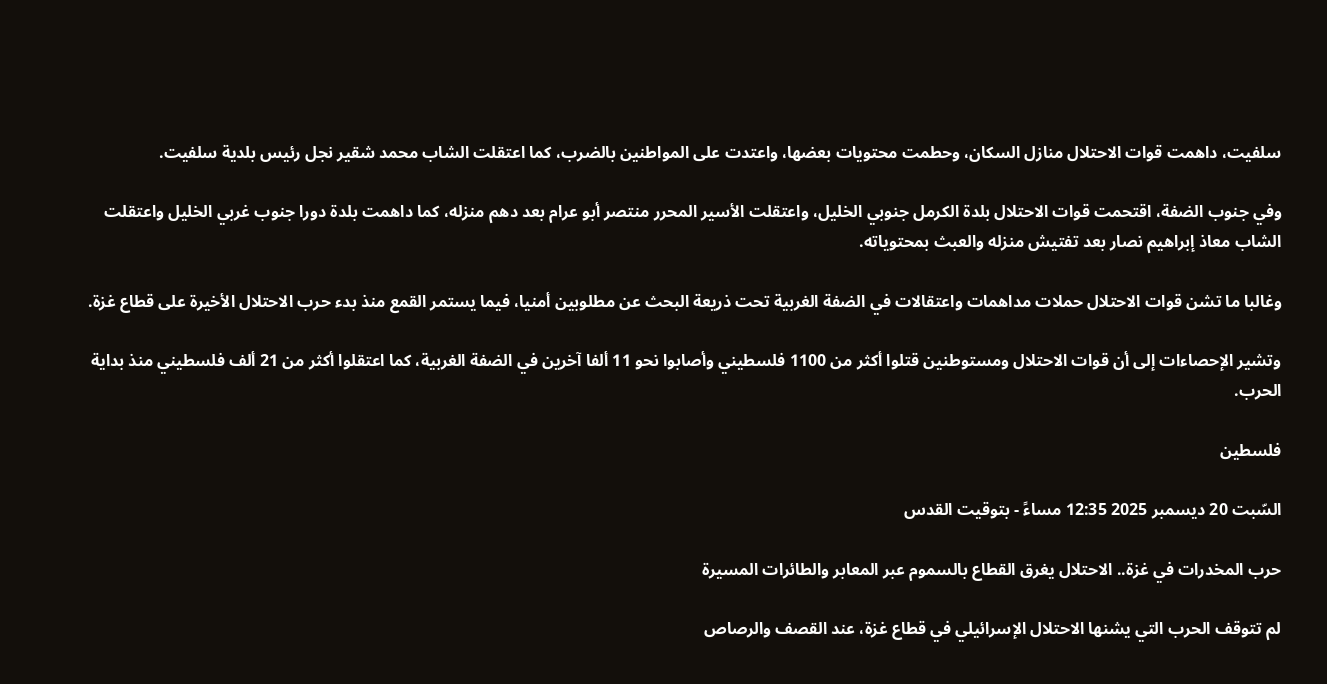سلفيت، داهمت قوات الاحتلال منازل السكان، وحطمت محتويات بعضها، واعتدت على المواطنين بالضرب، كما اعتقلت الشاب محمد شقير نجل رئيس بلدية سلفيت.

وفي جنوب الضفة، اقتحمت قوات الاحتلال بلدة الكرمل جنوبي الخليل، واعتقلت الأسير المحرر منتصر أبو عرام بعد دهم منزله، كما داهمت بلدة دورا جنوب غربي الخليل واعتقلت الشاب معاذ إبراهيم نصار بعد تفتيش منزله والعبث بمحتوياته.

وغالبا ما تشن قوات الاحتلال حملات مداهمات واعتقالات في الضفة الغربية تحت ذريعة البحث عن مطلوبين أمنيا، فيما يستمر القمع منذ بدء حرب الاحتلال الأخيرة على قطاع غزة.

وتشير الإحصاءات إلى أن قوات الاحتلال ومستوطنين قتلوا أكثر من 1100 فلسطيني وأصابوا نحو 11 ألفا آخرين في الضفة الغربية، كما اعتقلوا أكثر من 21 ألف فلسطيني منذ بداية الحرب.

فلسطين

السّبت 20 ديسمبر 2025 12:35 مساءً - بتوقيت القدس

حرب المخدرات في غزة.. الاحتلال يغرق القطاع بالسموم عبر المعابر والطائرات المسيرة

لم تتوقف الحرب التي يشنها الاحتلال الإسرائيلي في قطاع غزة، عند القصف والرصاص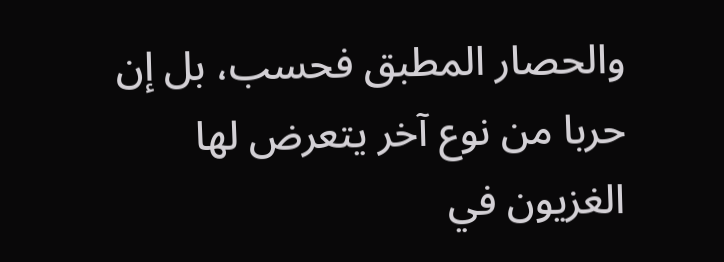والحصار المطبق فحسب، بل إن حربا من نوع آخر يتعرض لها الغزيون في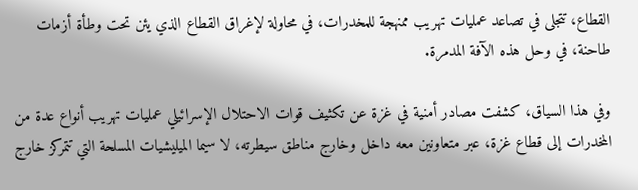القطاع، تتجلى في تصاعد عمليات تهريب ممنهجة للمخدرات، في محاولة لإغراق القطاع الذي يئن تحت وطأة أزمات طاحنة، في وحل هذه الآفة المدمرة.

وفي هذا السياق، كشفت مصادر أمنية في غزة عن تكثيف قوات الاحتلال الإسرائيلي عمليات تهريب أنواع عدة من المخدرات إلى قطاع غزة، عبر متعاونين معه داخل وخارج مناطق سيطرته، لا سيما الميليشيات المسلحة التي تتمركز خارج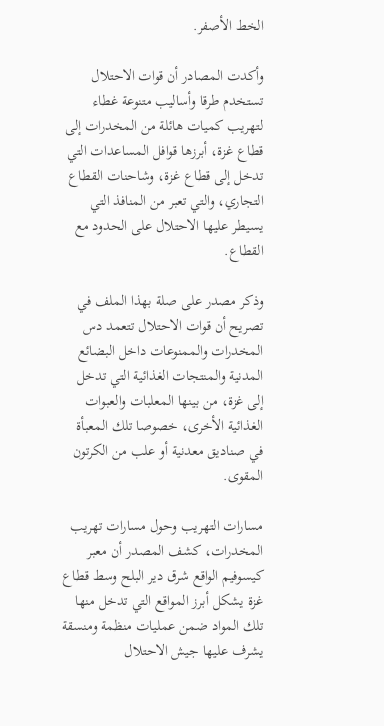الخط الأصفر.

وأكدت المصادر أن قوات الاحتلال تستخدم طرقا وأساليب متنوعة غطاء لتهريب كميات هائلة من المخدرات إلى قطاع غزة، أبرزها قوافل المساعدات التي تدخل إلى قطاع غزة، وشاحنات القطاع التجاري، والتي تعبر من المنافذ التي يسيطر عليها الاحتلال على الحدود مع القطاع.

وذكر مصدر على صلة بهذا الملف في تصريح أن قوات الاحتلال تتعمد دس المخدرات والممنوعات داخل البضائع المدنية والمنتجات الغذائية التي تدخل إلى غزة، من بينها المعلبات والعبوات الغذائية الأخرى، خصوصا تلك المعبأة في صناديق معدنية أو علب من الكرتون المقوى.

مسارات التهريب وحول مسارات تهريب المخدرات، كشف المصدر أن معبر كيسوفيم الواقع شرق دير البلح وسط قطاع غزة يشكل أبرز المواقع التي تدخل منها تلك المواد ضمن عمليات منظمة ومنسقة يشرف عليها جيش الاحتلال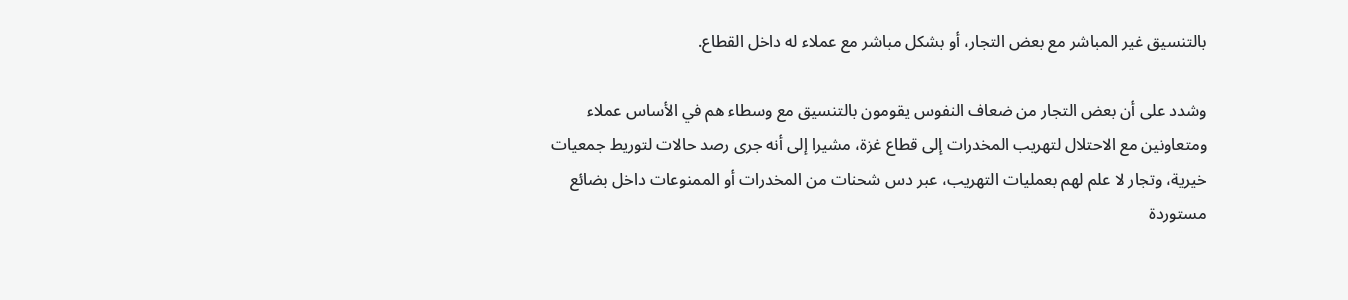بالتنسيق غير المباشر مع بعض التجار، أو بشكل مباشر مع عملاء له داخل القطاع.

وشدد على أن بعض التجار من ضعاف النفوس يقومون بالتنسيق مع وسطاء هم في الأساس عملاء ومتعاونين مع الاحتلال لتهريب المخدرات إلى قطاع غزة، مشيرا إلى أنه جرى رصد حالات لتوريط جمعيات خيرية، وتجار لا علم لهم بعمليات التهريب، عبر دس شحنات من المخدرات أو الممنوعات داخل بضائع مستوردة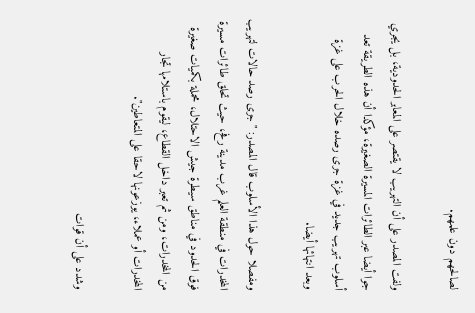لصالحهم دون علمهم.

ولفت المصدر على أن التهريب لا يقتصر على المعابر الحدودية، بل يجري جوا أيضا عبر الطائرات المسيرة الصغيرة، مؤكدا أن هذه الطريقة تعد أسلوب تهريب جديد في غزة جرى رصده خلال الحرب على غزة وبعد انتهائها أيضا.

ومفصلا حول هذا الأسلوب قال المصدر: "جرى رصد حالات لتهريب المخدرات في منطقة العلم غرب مدينة رفح، حيث تحلق طائرات مسيرة فوق الحدود في مناطق سيطرة جيش الاحتلال، محملة بكميات صغيرة من المخدرات، ومن ثم تعبر داخل القطاع، ليقوم باستلامها تجار المخدرات أو عملاء، يوزعونها لاحقا على المتعاطين".

وشدد على أن قوات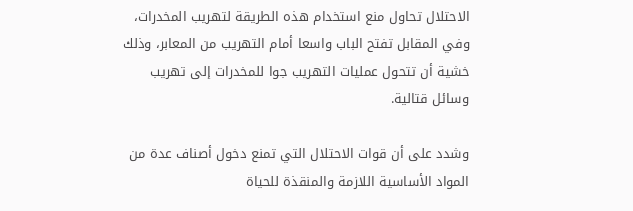الاحتلال تحاول منع استخدام هذه الطريقة لتهريب المخدرات، وفي المقابل تفتح الباب واسعا أمام التهريب من المعابر، وذلك خشية أن تتحول عمليات التهريب جوا للمخدرات إلى تهريب وسائل قتالية.

وشدد على أن قوات الاحتلال التي تمنع دخول أصناف عدة من المواد الأساسية اللازمة والمنقذة للحياة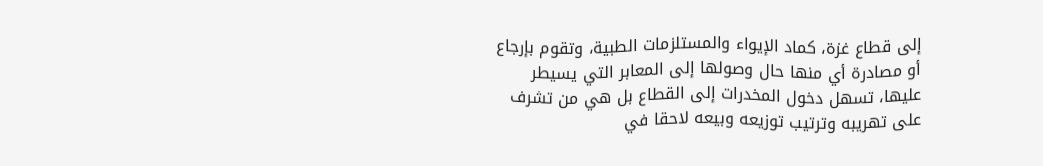إلى قطاع غزة، كماد الإيواء والمستلزمات الطبية، وتقوم بإرجاع أو مصادرة أي منها حال وصولها إلى المعابر التي يسيطر عليها، تسهل دخول المخدرات إلى القطاع بل هي من تشرف على تهريبه وترتيب توزيعه وبيعه لاحقا في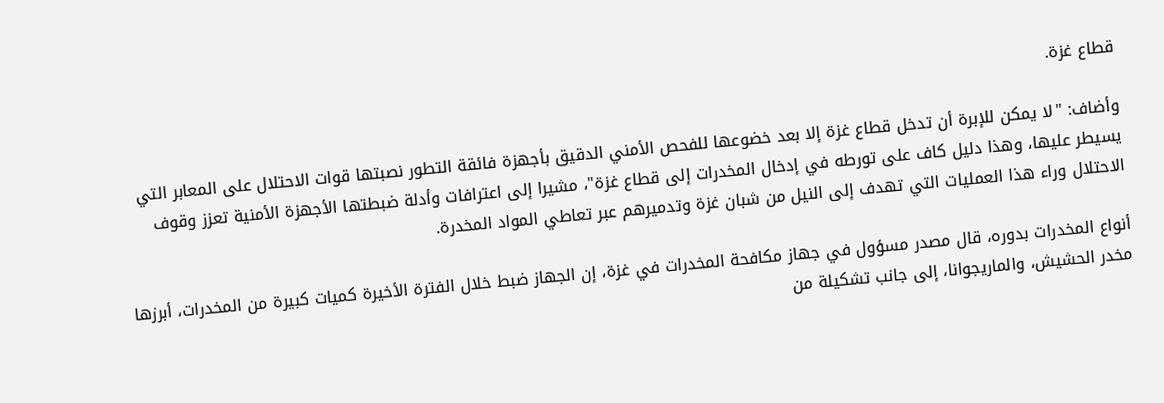قطاع غزة.

وأضاف: "لا يمكن للإبرة أن تدخل قطاع غزة إلا بعد خضوعها للفحص الأمني الدقيق بأجهزة فائقة التطور نصبتها قوات الاحتلال على المعابر التي يسيطر عليها، وهذا دليل كاف على تورطه في إدخال المخدرات إلى قطاع غزة"، مشيرا إلى اعترافات وأدلة ضبطتها الأجهزة الأمنية تعزز وقوف الاحتلال وراء هذا العمليات التي تهدف إلى النيل من شبان غزة وتدميرهم عبر تعاطي المواد المخدرة.

أنواع المخدرات بدوره، قال مصدر مسؤول في جهاز مكافحة المخدرات في غزة، إن الجهاز ضبط خلال الفترة الأخيرة كميات كبيرة من المخدرات، أبرزها مخدر الحشيش، والماريجوانا، إلى جانب تشكيلة من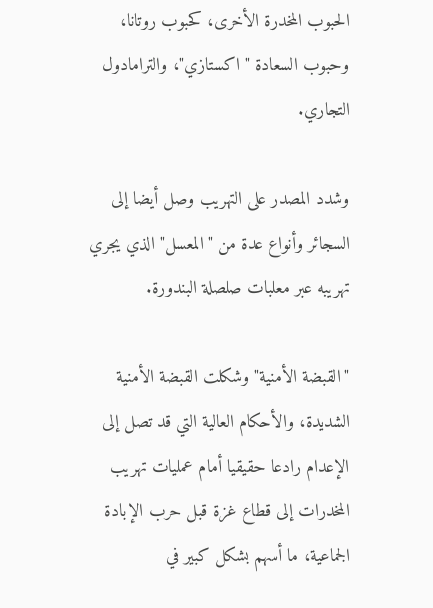الحبوب المخدرة الأخرى، كحبوب روتانا، وحبوب السعادة "اكستازي"، والترامادول التجاري.

وشدد المصدر على التهريب وصل أيضا إلى السجائر وأنواع عدة من "المعسل" الذي يجري تهريبه عبر معلبات صلصلة البندورة.

"القبضة الأمنية" وشكلت القبضة الأمنية الشديدة، والأحكام العالية التي قد تصل إلى الإعدام رادعا حقيقيا أمام عمليات تهريب المخدرات إلى قطاع غزة قبل حرب الإبادة الجماعية، ما أسهم بشكل كبير في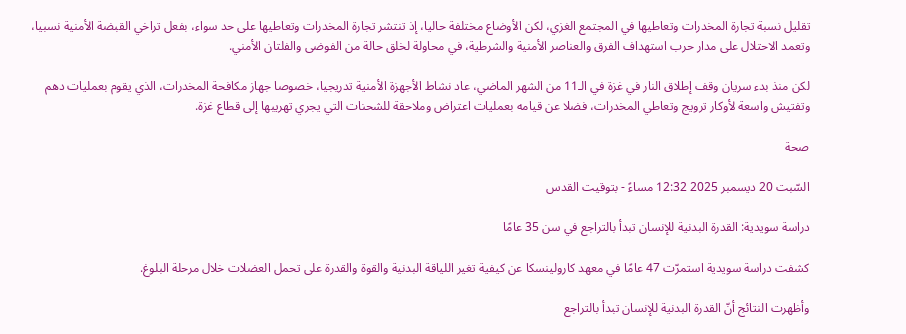تقليل نسبة تجارة المخدرات وتعاطيها في المجتمع الغزي، لكن الأوضاع مختلفة حاليا، إذ تنتشر تجارة المخدرات وتعاطيها على حد سواء، بفعل تراخي القبضة الأمنية نسبيا، وتعمد الاحتلال على مدار حرب استهداف الفرق والعناصر الأمنية والشرطية، في محاولة لخلق حالة من الفوضى والفلتان الأمني.

لكن منذ بدء سريان وقف إطلاق النار في غزة في الـ11 من الشهر الماضي، عاد نشاط الأجهزة الأمنية تدريجيا، خصوصا جهاز مكافحة المخدرات، الذي يقوم بعمليات دهم وتفتيش واسعة لأوكار ترويج وتعاطي المخدرات، فضلا عن قيامه بعمليات اعتراض وملاحقة للشحنات التي يجري تهريبها إلى قطاع غزة.

صحة

السّبت 20 ديسمبر 2025 12:32 مساءً - بتوقيت القدس

دراسة سويدية: القدرة البدنية للإنسان تبدأ بالتراجع في سن 35 عامًا

كشفت دراسة سويدية استمرّت 47 عامًا في معهد كارولينسكا عن كيفية تغير اللياقة البدنية والقوة والقدرة على تحمل العضلات خلال مرحلة البلوغ.

وأظهرت النتائج أنّ القدرة البدنية للإنسان تبدأ بالتراجع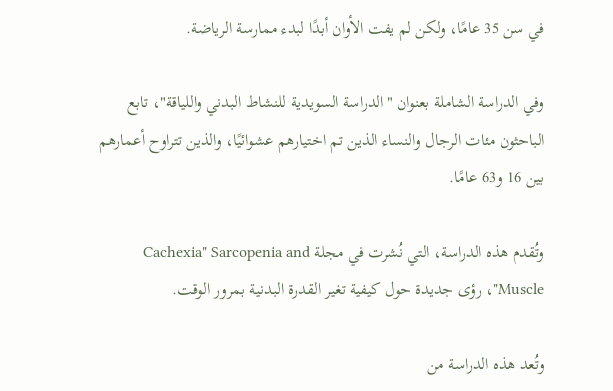في سن 35 عامًا، ولكن لم يفت الأوان أبدًا لبدء ممارسة الرياضة.

وفي الدراسة الشاملة بعنوان "الدراسة السويدية للنشاط البدني واللياقة"، تابع الباحثون مئات الرجال والنساء الذين تم اختيارهم عشوائيًا، والذين تتراوح أعمارهم بين 16 و63 عامًا.

وتُقدم هذه الدراسة، التي نُشرت في مجلة Cachexia" Sarcopenia and Muscle"، رؤى جديدة حول كيفية تغير القدرة البدنية بمرور الوقت.

وتُعد هذه الدراسة من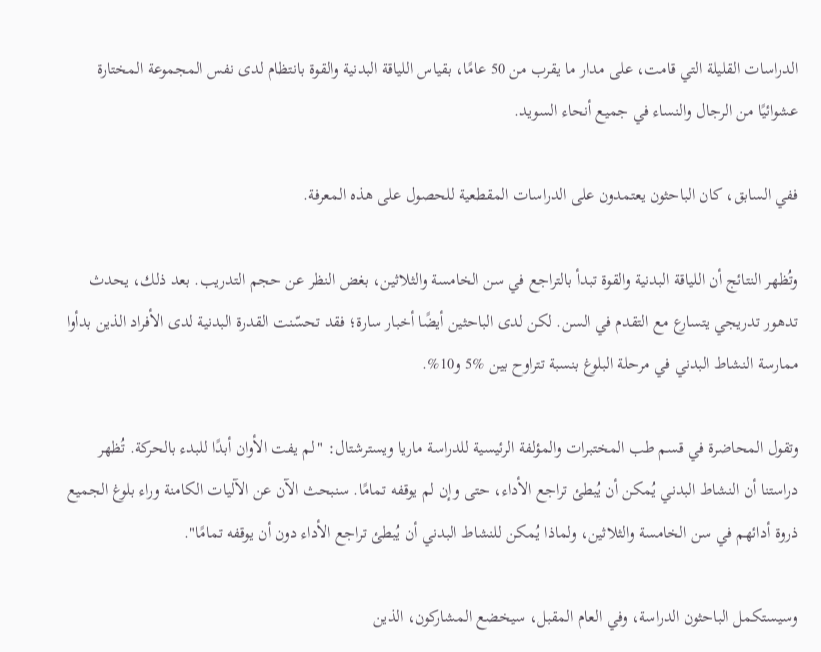الدراسات القليلة التي قامت، على مدار ما يقرب من 50 عامًا، بقياس اللياقة البدنية والقوة بانتظام لدى نفس المجموعة المختارة عشوائيًا من الرجال والنساء في جميع أنحاء السويد.

ففي السابق، كان الباحثون يعتمدون على الدراسات المقطعية للحصول على هذه المعرفة.

وتُظهر النتائج أن اللياقة البدنية والقوة تبدأ بالتراجع في سن الخامسة والثلاثين، بغض النظر عن حجم التدريب. بعد ذلك، يحدث تدهور تدريجي يتسارع مع التقدم في السن. لكن لدى الباحثين أيضًا أخبار سارة؛ فقد تحسّنت القدرة البدنية لدى الأفراد الذين بدأوا ممارسة النشاط البدني في مرحلة البلوغ بنسبة تتراوح بين %5 و10%.

وتقول المحاضرة في قسم طب المختبرات والمؤلفة الرئيسية للدراسة ماريا ويسترشتال: "لم يفت الأوان أبدًا للبدء بالحركة. تُظهر دراستنا أن النشاط البدني يُمكن أن يُبطئ تراجع الأداء، حتى وإن لم يوقفه تمامًا. سنبحث الآن عن الآليات الكامنة وراء بلوغ الجميع ذروة أدائهم في سن الخامسة والثلاثين، ولماذا يُمكن للنشاط البدني أن يُبطئ تراجع الأداء دون أن يوقفه تمامًا".

وسيستكمل الباحثون الدراسة، وفي العام المقبل، سيخضع المشاركون، الذين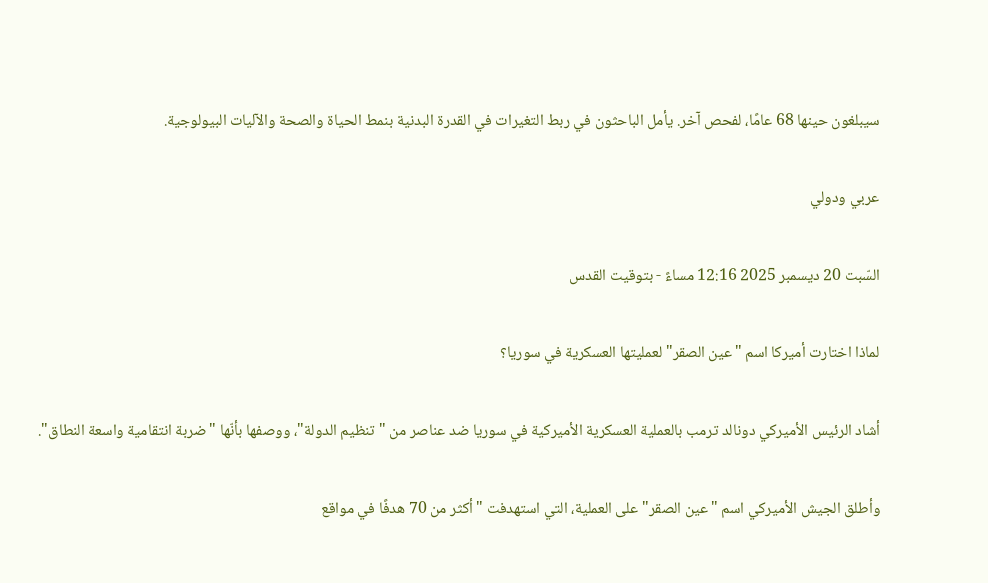سيبلغون حينها 68 عامًا، لفحص آخر. يأمل الباحثون في ربط التغيرات في القدرة البدنية بنمط الحياة والصحة والآليات البيولوجية.

عربي ودولي

السّبت 20 ديسمبر 2025 12:16 مساءً - بتوقيت القدس

لماذا اختارت أميركا اسم "عين الصقر" لعمليتها العسكرية في سوريا؟

أشاد الرئيس الأميركي دونالد ترمب بالعملية العسكرية الأميركية في سوريا ضد عناصر من "تنظيم الدولة"، ووصفها بأنّها "ضربة انتقامية واسعة النطاق".

وأطلق الجيش الأميركي اسم "عين الصقر" على العملية، التي استهدفت "أكثر من 70 هدفًا في مواقع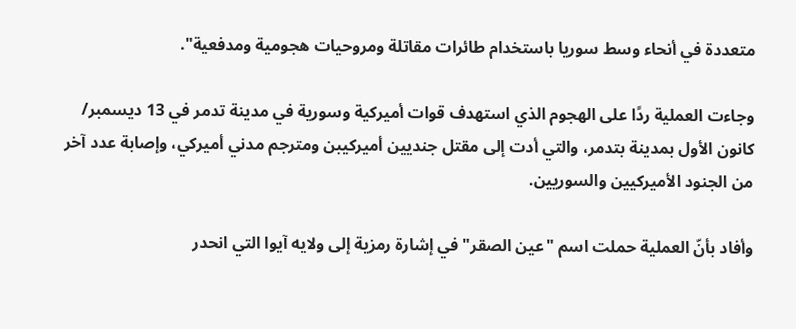متعددة في أنحاء وسط سوريا باستخدام طائرات مقاتلة ومروحيات هجومية ومدفعية".

وجاءت العملية ردًا على الهجوم الذي استهدف قوات أميركية وسورية في مدينة تدمر في 13 ديسمبر/ كانون الأول بمدينة بتدمر، والتي أدت إلى مقتل جنديين أميركيبن ومترجم مدني أميركي، وإصابة عدد آخر من الجنود الأميركيين والسوريين.

وأفاد بأنّ العملية حملت اسم "عين الصقر" في إشارة رمزية إلى ولايه آيوا التي انحدر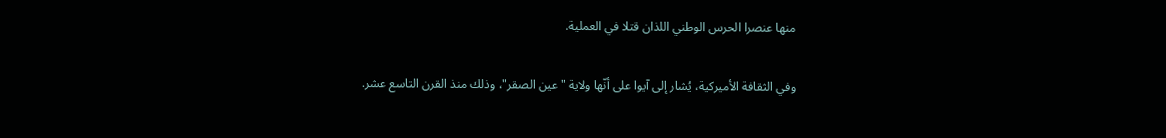منها عنصرا الحرس الوطني اللذان قتلا في العملية.

وفي الثقافة الأميركية، يُشار إلى آيوا على أنّها ولاية "عين الصقر"، وذلك منذ القرن التاسع عشر.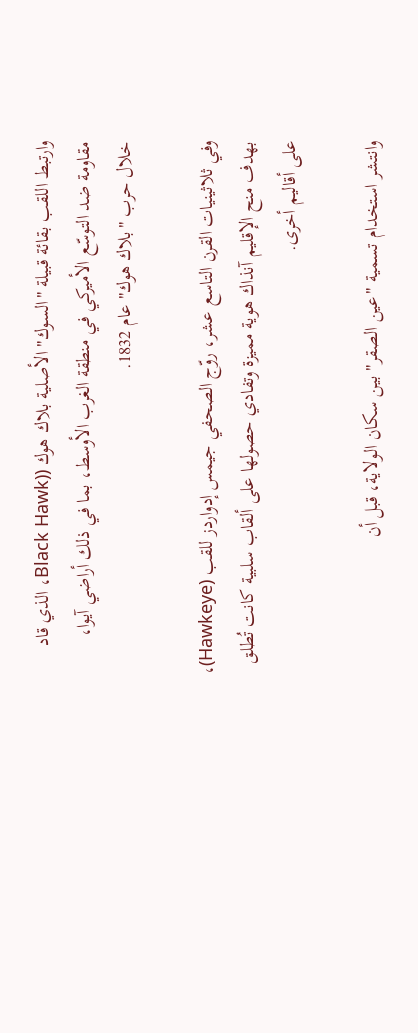وارتبط اللقب بقائة قبيلة "السوك" الأصلية بلاك هوك ((Black Hawk، الذي قاد مقاومة ضد التوسّع الأميركي في منطقة الغرب الأوسط، بما في ذلك أراضي آيوا، خلال حرب "بلاك هوك" عام 1832.

وفي ثلاثينيات القرن التاسع عشر، روّج الصحفي جيمس إدواردز للقب (Hawkeye)، بهدف منح الإقليم آنذاك هوية مميزة وتفادي حصولها على ألقاب سلبية كانت تُطلق على أقاليم أخرى.

وانتشر استخدام تسمية "عين الصقر" بين سكان الولاية، قبل أن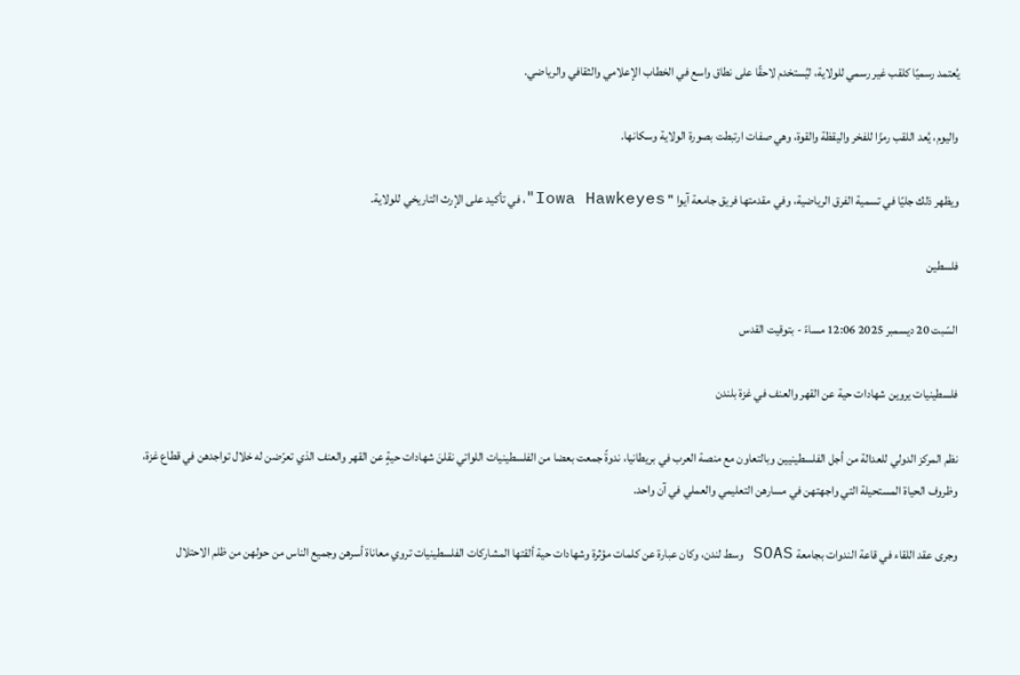يُعتمد رسميًا كلقب غير رسمي للولاية، ليُستخدم لاحقًا على نطاق واسع في الخطاب الإعلامي والثقافي والرياضي.

واليوم، يُعد اللقب رمزًا للفخر واليقظة والقوة، وهي صفات ارتبطت بصورة الولاية وسكانها.

ويظهر ذلك جليًا في تسمية الفرق الرياضية، وفي مقدمتها فريق جامعة آيوا " Iowa Hawkeyes"، في تأكيد على الإرث التاريخي للولاية.

فلسطين

السّبت 20 ديسمبر 2025 12:06 مساءً - بتوقيت القدس

فلسطينيات يروين شهادات حية عن القهر والعنف في غزة بلندن

نظم المركز الدولي للعدالة من أجل الفلسطينيين وبالتعاون مع منصة العرب في بريطانيا، ندوةً جمعت بعضا من الفلسطينيات اللواتي نقلنَ شهادات حيةٍ عن القهر والعنف الذي تعرّضن له خلال تواجدهن في قطاع غزة، وظروف الحياة المستحيلة التي واجهتهن في مسارهن التعليمي والعملي في آن واحد.

وجرى عقد اللقاء في قاعة الندوات بجامعة SOAS وسط لندن، وكان عبارة عن كلمات مؤثرة وشهادات حية ألقتها المشاركات الفلسطينيات تروي معاناة أسرهن وجميع الناس من حولهن من ظلم الاحتلال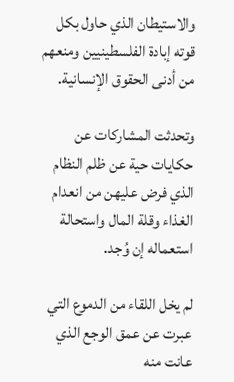والاستيطان الذي حاول بكل قوته إبادة الفلسطينيين ومنعهم من أدنى الحقوق الإنسانية.

وتحدثت المشاركات عن حكايات حية عن ظلم النظام الذي فرض عليهن من انعدام الغذاء وقلة المال واستحالة استعماله إن وُجد.

لم يخل اللقاء من الدموع التي عبرت عن عمق الوجع الذي عانت منه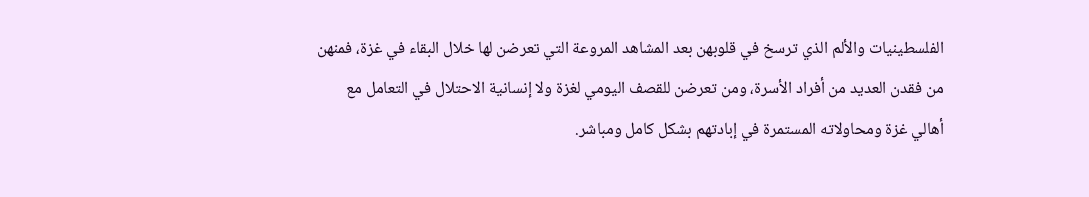الفلسطينيات والألم الذي ترسخ في قلوبهن بعد المشاهد المروعة التي تعرضن لها خلال البقاء في غزة، فمنهن من فقدن العديد من أفراد الأسرة، ومن تعرضن للقصف اليومي لغزة ولا إنسانية الاحتلال في التعامل مع أهالي غزة ومحاولاته المستمرة في إبادتهم بشكل كامل ومباشر.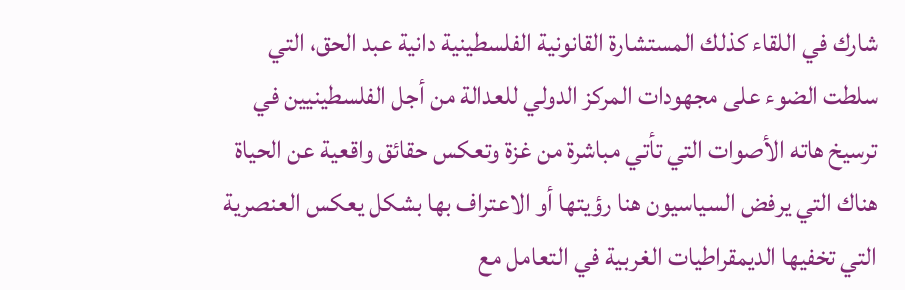شارك في اللقاء كذلك المستشارة القانونية الفلسطينية دانية عبد الحق، التي سلطت الضوء على مجهودات المركز الدولي للعدالة من أجل الفلسطينيين في ترسيخ هاته الأصوات التي تأتي مباشرة من غزة وتعكس حقائق واقعية عن الحياة هناك التي يرفض السياسيون هنا رؤيتها أو الاعتراف بها بشكل يعكس العنصرية التي تخفيها الديمقراطيات الغربية في التعامل مع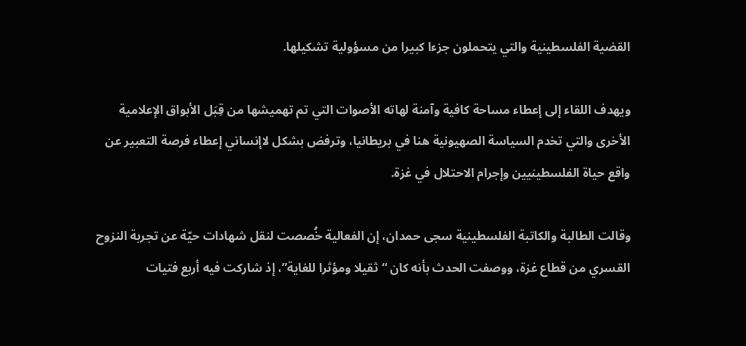القضية الفلسطينية والتي يتحملون جزءا كبيرا من مسؤولية تشكيلها.

ويهدف اللقاء إلى إعطاء مساحة كافية وآمنة لهاته الأصوات التي تم تهميشها من قِبَل الأبواق الإعلامية الأخرى والتي تخدم السياسة الصهيونية هنا في بريطانيا، وترفض بشكل لاإنساني إعطاء فرصة التعبير عن واقع حياة الفلسطينيين وإجرام الاحتلال في غزة.

وقالت الطالبة والكاتبة الفلسطينية سجى حمدان، إن الفعالية خُصصت لنقل شهادات حيّة عن تجربة النزوح القسري من قطاع غزة، ووصفت الحدث بأنه كان “ثقيلا ومؤثرا للغاية”، إذ شاركت فيه أربع فتيات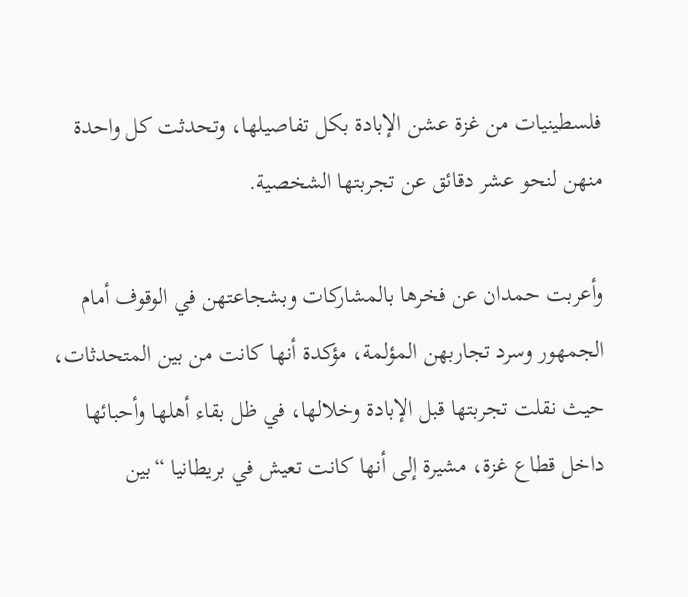فلسطينيات من غزة عشن الإبادة بكل تفاصيلها، وتحدثت كل واحدة منهن لنحو عشر دقائق عن تجربتها الشخصية.

وأعربت حمدان عن فخرها بالمشاركات وبشجاعتهن في الوقوف أمام الجمهور وسرد تجاربهن المؤلمة، مؤكدة أنها كانت من بين المتحدثات، حيث نقلت تجربتها قبل الإبادة وخلالها، في ظل بقاء أهلها وأحبائها داخل قطاع غزة، مشيرة إلى أنها كانت تعيش في بريطانيا “بين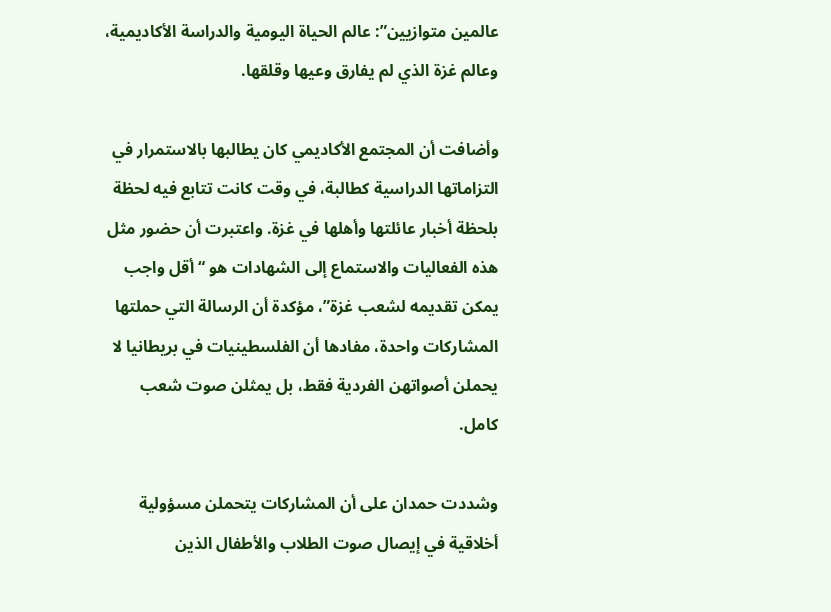عالمين متوازيين”: عالم الحياة اليومية والدراسة الأكاديمية، وعالم غزة الذي لم يفارق وعيها وقلقها.

وأضافت أن المجتمع الأكاديمي كان يطالبها بالاستمرار في التزاماتها الدراسية كطالبة، في وقت كانت تتابع فيه لحظة بلحظة أخبار عائلتها وأهلها في غزة. واعتبرت أن حضور مثل هذه الفعاليات والاستماع إلى الشهادات هو “أقل واجب يمكن تقديمه لشعب غزة”، مؤكدة أن الرسالة التي حملتها المشاركات واحدة، مفادها أن الفلسطينيات في بريطانيا لا يحملن أصواتهن الفردية فقط، بل يمثلن صوت شعب كامل.

وشددت حمدان على أن المشاركات يتحملن مسؤولية أخلاقية في إيصال صوت الطلاب والأطفال الذين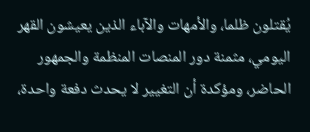يُقتلون ظلما، والأمهات والآباء الذين يعيشون القهر اليومي، مثمنة دور المنصات المنظمة والجمهور الحاضر، ومؤكدة أن التغيير لا يحدث دفعة واحدة،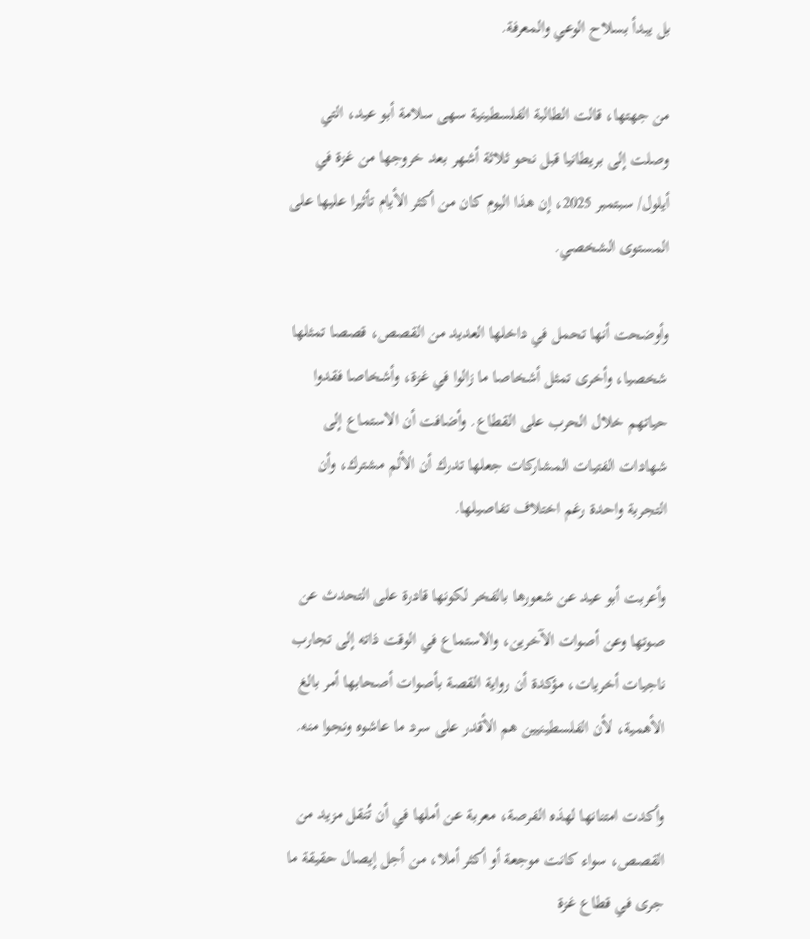بل يبدأ بسلاح الوعي والمعرفة.

من جهتها، قالت الطالبة الفلسطينية سهى سلامة أبو عيد، التي وصلت إلى بريطانيا قبل نحو ثلاثة أشهر بعد خروجها من غزة في أيلول/ سبتمبر 2025، إن هذا اليوم كان من أكثر الأيام تأثيرا عليها على المستوى الشخصي.

وأوضحت أنها تحمل في داخلها العديد من القصص، قصصا تمثلها شخصيا، وأخرى تمثل أشخاصا ما زالوا في غزة، وأشخاصا فقدوا حياتهم خلال الحرب على القطاع. وأضافت أن الاستماع إلى شهادات الفتيات المشاركات جعلها تدرك أن الألم مشترك، وأن التجربة واحدة رغم اختلاف تفاصيلها.

وأعربت أبو عيد عن شعورها بالفخر لكونها قادرة على التحدث عن صوتها وعن أصوات الآخرين، والاستماع في الوقت ذاته إلى تجارب ناجيات أخريات، مؤكدة أن رواية القصة بأصوات أصحابها أمر بالغ الأهمية، لأن الفلسطينيين هم الأقدر على سرد ما عاشوه ونجوا منه.

وأكدت امتنانها لهذه الفرصة، معربة عن أملها في أن تُنقل مزيد من القصص، سواء كانت موجعة أو أكثر أملا، من أجل إيصال حقيقة ما جرى في قطاع غزة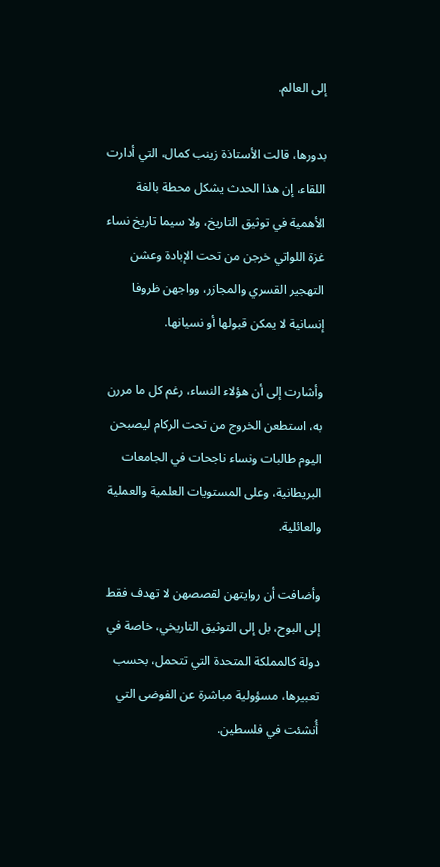إلى العالم.

بدورها، قالت الأستاذة زينب كمال، التي أدارت اللقاء، إن هذا الحدث يشكل محطة بالغة الأهمية في توثيق التاريخ، ولا سيما تاريخ نساء غزة اللواتي خرجن من تحت الإبادة وعشن التهجير القسري والمجازر، وواجهن ظروفا إنسانية لا يمكن قبولها أو نسيانها.

وأشارت إلى أن هؤلاء النساء، رغم كل ما مررن به، استطعن الخروج من تحت الركام ليصبحن اليوم طالبات ونساء ناجحات في الجامعات البريطانية، وعلى المستويات العلمية والعملية والعائلية.

وأضافت أن روايتهن لقصصهن لا تهدف فقط إلى البوح، بل إلى التوثيق التاريخي، خاصة في دولة كالمملكة المتحدة التي تتحمل، بحسب تعبيرها، مسؤولية مباشرة عن الفوضى التي أُنشئت في فلسطين.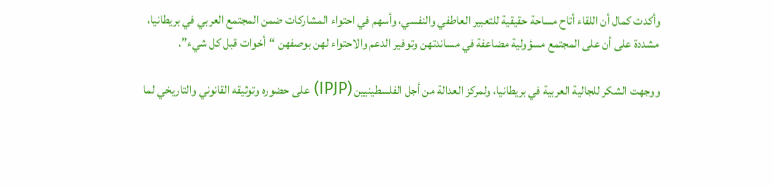وأكدت كمال أن اللقاء أتاح مساحة حقيقية للتعبير العاطفي والنفسي، وأسهم في احتواء المشاركات ضمن المجتمع العربي في بريطانيا، مشددة على أن على المجتمع مسؤولية مضاعفة في مساندتهن وتوفير الدعم والاحتواء لهن بوصفهن “أخوات قبل كل شيء”.

ووجهت الشكر للجالية العربية في بريطانيا، ولمركز العدالة من أجل الفلسطينيين (IPJP) على حضوره وتوثيقه القانوني والتاريخي لما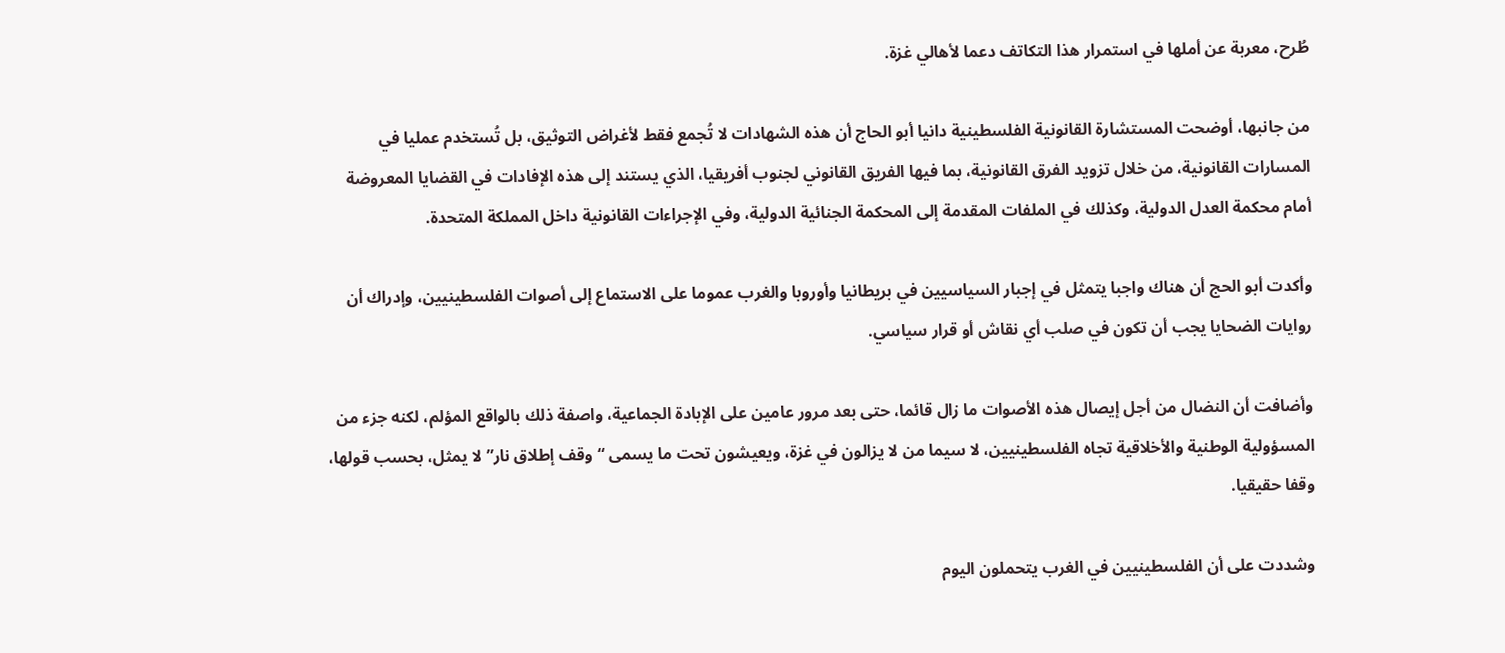طُرح، معربة عن أملها في استمرار هذا التكاتف دعما لأهالي غزة.

من جانبها، أوضحت المستشارة القانونية الفلسطينية دانيا أبو الحاج أن هذه الشهادات لا تُجمع فقط لأغراض التوثيق، بل تُستخدم عمليا في المسارات القانونية، من خلال تزويد الفرق القانونية، بما فيها الفريق القانوني لجنوب أفريقيا، الذي يستند إلى هذه الإفادات في القضايا المعروضة أمام محكمة العدل الدولية، وكذلك في الملفات المقدمة إلى المحكمة الجنائية الدولية، وفي الإجراءات القانونية داخل المملكة المتحدة.

وأكدت أبو الحج أن هناك واجبا يتمثل في إجبار السياسيين في بريطانيا وأوروبا والغرب عموما على الاستماع إلى أصوات الفلسطينيين، وإدراك أن روايات الضحايا يجب أن تكون في صلب أي نقاش أو قرار سياسي.

وأضافت أن النضال من أجل إيصال هذه الأصوات ما زال قائما، حتى بعد مرور عامين على الإبادة الجماعية، واصفة ذلك بالواقع المؤلم، لكنه جزء من المسؤولية الوطنية والأخلاقية تجاه الفلسطينيين، لا سيما من لا يزالون في غزة، ويعيشون تحت ما يسمى “وقف إطلاق نار” لا يمثل، بحسب قولها، وقفا حقيقيا.

وشددت على أن الفلسطينيين في الغرب يتحملون اليوم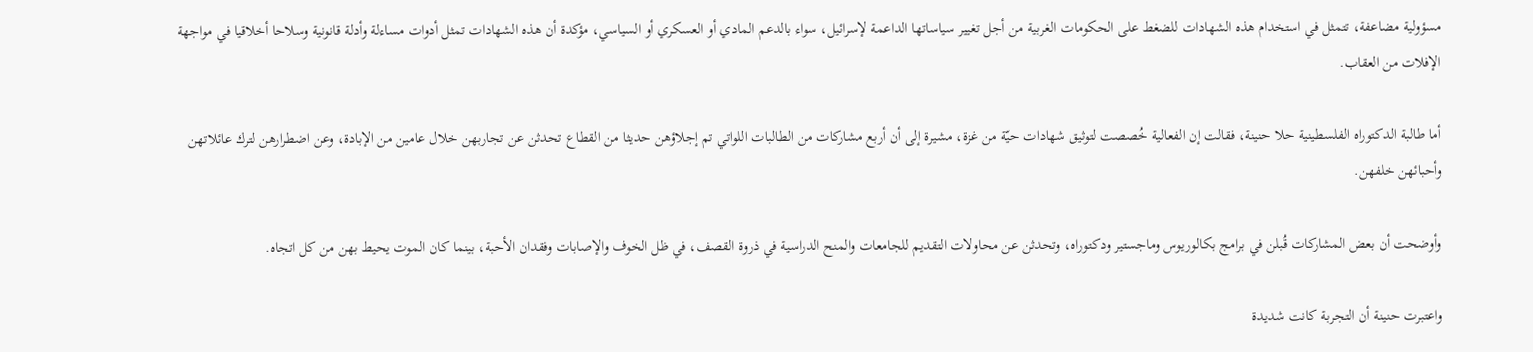مسؤولية مضاعفة، تتمثل في استخدام هذه الشهادات للضغط على الحكومات الغربية من أجل تغيير سياساتها الداعمة لإسرائيل، سواء بالدعم المادي أو العسكري أو السياسي، مؤكدة أن هذه الشهادات تمثل أدوات مساءلة وأدلة قانونية وسلاحا أخلاقيا في مواجهة الإفلات من العقاب.

أما طالبة الدكتوراه الفلسطينية حلا حنينة، فقالت إن الفعالية خُصصت لتوثيق شهادات حيّة من غزة، مشيرة إلى أن أربع مشاركات من الطالبات اللواتي تم إجلاؤهن حديثا من القطاع تحدثن عن تجاربهن خلال عامين من الإبادة، وعن اضطرارهن لترك عائلاتهن وأحبائهن خلفهن.

وأوضحت أن بعض المشاركات قُبلن في برامج بكالوريوس وماجستير ودكتوراه، وتحدثن عن محاولات التقديم للجامعات والمنح الدراسية في ذروة القصف، في ظل الخوف والإصابات وفقدان الأحبة، بينما كان الموت يحيط بهن من كل اتجاه.

واعتبرت حنينة أن التجربة كانت شديدة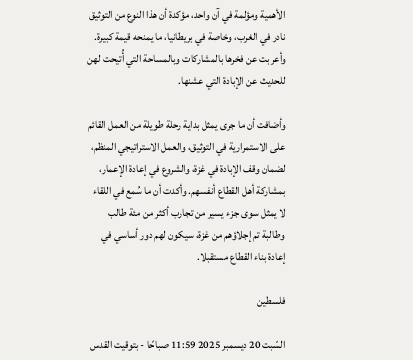الأهمية ومؤلمة في آن واحد، مؤكدة أن هذا النوع من التوثيق نادر في الغرب، وخاصة في بريطانيا، ما يمنحه قيمة كبيرة. وأعربت عن فخرها بالمشاركات وبالمساحة التي أُتيحت لهن للحديث عن الإبادة التي عشنها.

وأضافت أن ما جرى يمثل بداية رحلة طويلة من العمل القائم على الاستمرارية في التوثيق، والعمل الاستراتيجي المنظم، لضمان وقف الإبادة في غزة، والشروع في إعادة الإعمار، بمشاركة أهل القطاع أنفسهم. وأكدت أن ما سُمع في اللقاء لا يمثل سوى جزء يسير من تجارب أكثر من مئة طالب وطالبة تم إجلاؤهم من غزة، سيكون لهم دور أساسي في إعادة بناء القطاع مستقبلا.

فلسطين

السّبت 20 ديسمبر 2025 11:59 صباحًا - بتوقيت القدس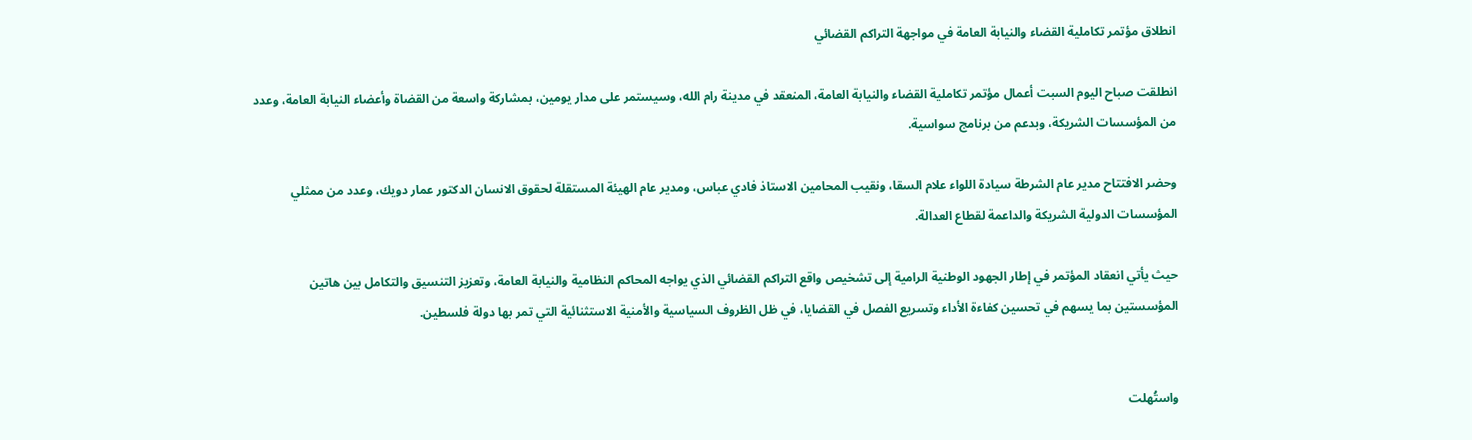انطلاق مؤتمر تكاملية القضاء والنيابة العامة في مواجهة التراكم القضائي

انطلقت صباح اليوم السبت أعمال مؤتمر تكاملية القضاء والنيابة العامة، المنعقد في مدينة رام الله، وسيستمر على مدار يومين، بمشاركة واسعة من القضاة وأعضاء النيابة العامة، وعدد من المؤسسات الشريكة، وبدعم من برنامج سواسية.

وحضر الافتتاح مدير عام الشرطة سيادة اللواء علام السقا، ونقيب المحامين الاستاذ فادي عباس، ومدير عام الهيئة المستقلة لحقوق الانسان الدكتور عمار دويك، وعدد من ممثلي المؤسسات الدولية الشريكة والداعمة لقطاع العدالة.

حيث يأتي انعقاد المؤتمر في إطار الجهود الوطنية الرامية إلى تشخيص واقع التراكم القضائي الذي يواجه المحاكم النظامية والنيابة العامة، وتعزيز التنسيق والتكامل بين هاتين المؤسستين بما يسهم في تحسين كفاءة الأداء وتسريع الفصل في القضايا، في ظل الظروف السياسية والأمنية الاستثنائية التي تمر بها دولة فلسطين.


واستُهلت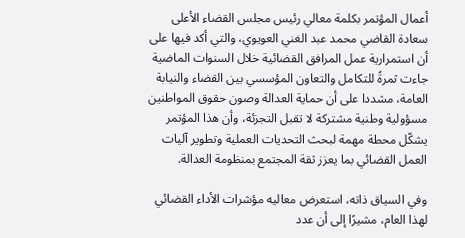أعمال المؤتمر بكلمة معالي رئيس مجلس القضاء الأعلى سعادة القاضي محمد عبد الغني العويوي، والتي أكد فيها على أن استمرارية عمل المرافق القضائية خلال السنوات الماضية جاءت ثمرةً للتكامل والتعاون المؤسسي بين القضاء والنيابة العامة، مشددا على أن حماية العدالة وصون حقوق المواطنين مسؤولية وطنية مشتركة لا تقبل التجزئة، وأن هذا المؤتمر يشكّل محطة مهمة لبحث التحديات العملية وتطوير آليات العمل القضائي بما يعزز ثقة المجتمع بمنظومة العدالة.

وفي السياق ذاته، استعرض معاليه مؤشرات الأداء القضائي لهذا العام، مشيرًا إلى أن عدد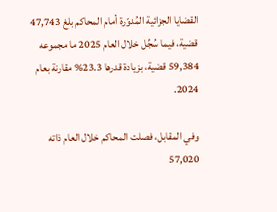القضايا الجزائية المُدوّرة أمام المحاكم بلغ 47,743 قضية، فيما سُجِّل خلال العام 2025 ما مجموعه 59,384 قضية، بزيادة قدرها 23.3% مقارنة بعام 2024.

وفي المقابل، فصلت المحاكم خلال العام ذاته 57,020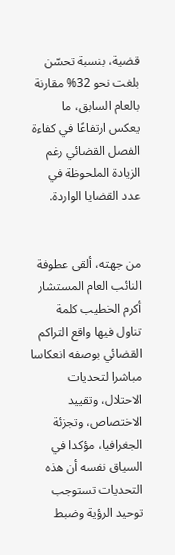قضية، بنسبة تحسّن بلغت نحو 32% مقارنة بالعام السابق، ما يعكس ارتفاعًا في كفاءة الفصل القضائي رغم الزيادة الملحوظة في عدد القضايا الواردة.


من جهته، ألقى عطوفة النائب العام المستشار أكرم الخطيب كلمة تناول فيها واقع التراكم القضائي بوصفه انعكاسا مباشرا لتحديات الاحتلال، وتقييد الاختصاص، وتجزئة الجغرافيا، مؤكدا في السياق نفسه أن هذه التحديات تستوجب توحيد الرؤية وضبط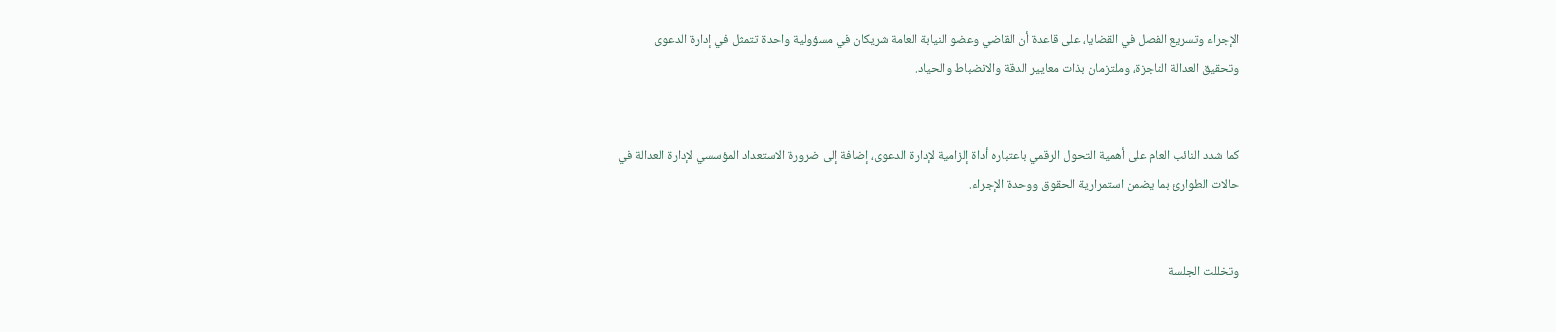الإجراء وتسريع الفصل في القضايا، على قاعدة أن القاضي وعضو النيابة العامة شريكان في مسؤولية واحدة تتمثل في إدارة الدعوى وتحقيق العدالة الناجزة، وملتزمان بذات معايير الدقة والانضباط والحياد.


كما شدد النائب العام على أهمية التحول الرقمي باعتباره أداة إلزامية لإدارة الدعوى، إضافة إلى ضرورة الاستعداد المؤسسي لإدارة العدالة في حالات الطوارئ بما يضمن استمرارية الحقوق ووحدة الإجراء.


وتخللت الجلسة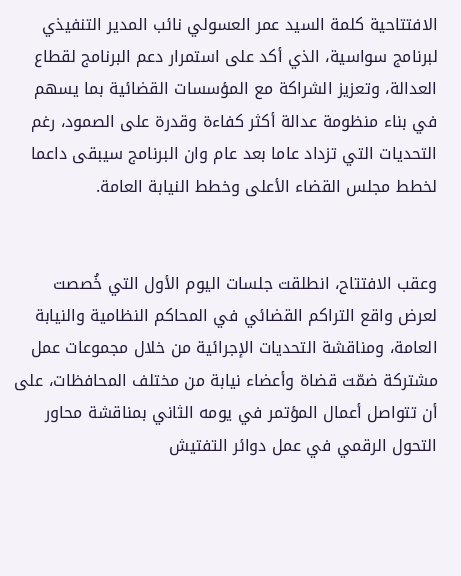الافتتاحية كلمة السيد عمر العسولي نائب المدير التنفيذي لبرنامج سواسية، الذي أكد على استمرار دعم البرنامج لقطاع العدالة، وتعزيز الشراكة مع المؤسسات القضائية بما يسهم في بناء منظومة عدالة أكثر كفاءة وقدرة على الصمود، رغم التحديات التي تزداد عاما بعد عام وان البرنامج سيبقى داعما لخطط مجلس القضاء الأعلى وخطط النيابة العامة.


وعقب الافتتاح، انطلقت جلسات اليوم الأول التي خُصصت لعرض واقع التراكم القضائي في المحاكم النظامية والنيابة العامة، ومناقشة التحديات الإجرائية من خلال مجموعات عمل مشتركة ضمّت قضاة وأعضاء نيابة من مختلف المحافظات، على أن تتواصل أعمال المؤتمر في يومه الثاني بمناقشة محاور التحول الرقمي في عمل دوائر التفتيش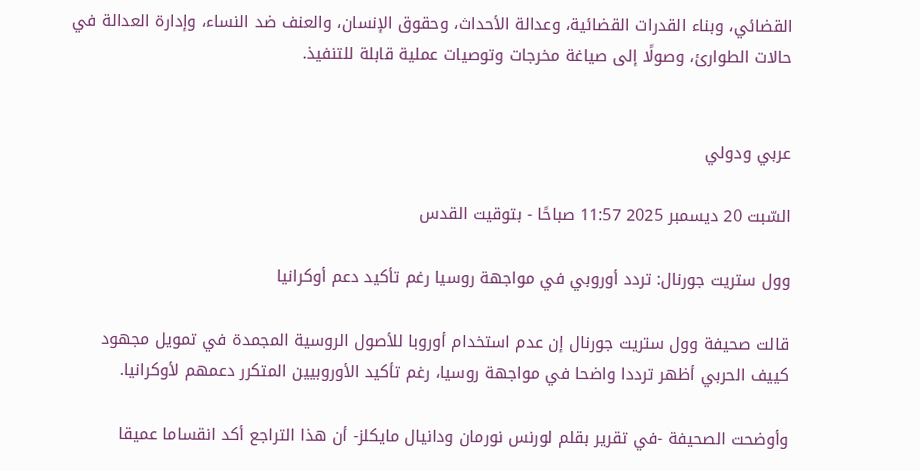القضائي، وبناء القدرات القضائية، وعدالة الأحداث، وحقوق الإنسان، والعنف ضد النساء، وإدارة العدالة في حالات الطوارئ، وصولًا إلى صياغة مخرجات وتوصيات عملية قابلة للتنفيذ.


عربي ودولي

السّبت 20 ديسمبر 2025 11:57 صباحًا - بتوقيت القدس

وول ستريت جورنال: تردد أوروبي في مواجهة روسيا رغم تأكيد دعم أوكرانيا

قالت صحيفة وول ستريت جورنال إن عدم استخدام أوروبا للأصول الروسية المجمدة في تمويل مجهود كييف الحربي أظهر ترددا واضحا في مواجهة روسيا، رغم تأكيد الأوروبيين المتكرر دعمهم لأوكرانيا.

وأوضحت الصحيفة -في تقرير بقلم لورنس نورمان ودانيال مايكلز- أن هذا التراجع أكد انقساما عميقا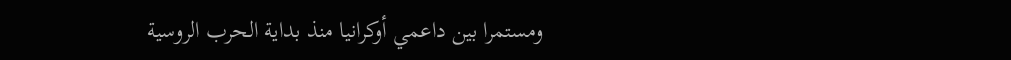ومستمرا بين داعمي أوكرانيا منذ بداية الحرب الروسية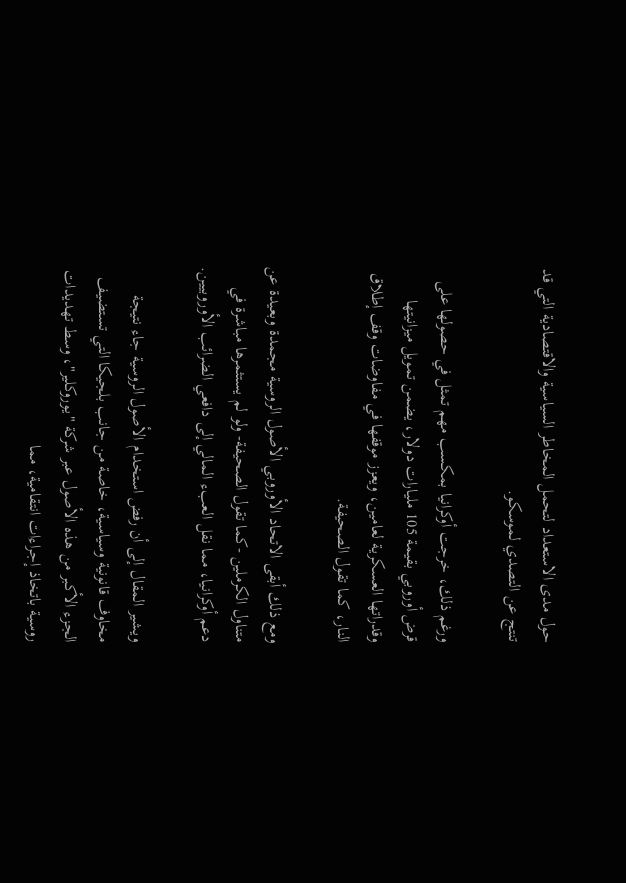حول مدى الاستعداد لتحمل المخاطر السياسية والاقتصادية التي قد تنتج عن التصدي لموسكو.

ورغم ذلك، خرجت أوكرانيا بمكسب مهم تمثل في حصولها على قرض أوروبي بقيمة 105 مليارات دولار، يضمن تمويل ميزانيتها وقدراتها العسكرية لعامين، ويعزز موقفها في مفاوضات وقف إطلاق النار، كما تقول الصحيفة.

ومع ذلك أبقى الاتحاد الأوروبي الأصول الروسية مجمدة وبعيدة عن متناول الكرملين -كما تقول الصحيفة- ولو لم يستثمرها مباشرة في دعم أوكرانيا، مما نقل العبء المالي إلى دافعي الضرائب الأوروبيين.

ويشير المقال إلى أن رفض استخدام الأصول الروسية جاء نتيجة مخاوف قانونية وسياسية، خاصة من جانب بلجيكا التي تستضيف الجزء الأكبر من هذه الأصول عبر شركة "يوروكلير"، وسط تهديدات روسية باتخاذ إجراءات انتقامية، مما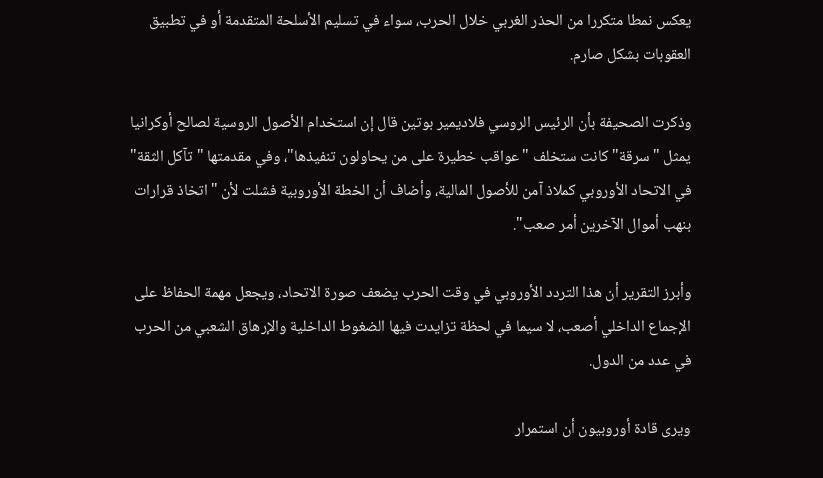يعكس نمطا متكررا من الحذر الغربي خلال الحرب، سواء في تسليم الأسلحة المتقدمة أو في تطبيق العقوبات بشكل صارم.

وذكرت الصحيفة بأن الرئيس الروسي فلاديمير بوتين قال إن استخدام الأصول الروسية لصالح أوكرانيا يمثل "سرقة" كانت ستخلف "عواقب خطيرة على من يحاولون تنفيذها"، وفي مقدمتها "تآكل الثقة" في الاتحاد الأوروبي كملاذ آمن للأصول المالية، وأضاف أن الخطة الأوروبية فشلت لأن "اتخاذ قرارات بنهب أموال الآخرين أمر صعب".

وأبرز التقرير أن هذا التردد الأوروبي في وقت الحرب يضعف صورة الاتحاد، ويجعل مهمة الحفاظ على الإجماع الداخلي أصعب، لا سيما في لحظة تزايدت فيها الضغوط الداخلية والإرهاق الشعبي من الحرب في عدد من الدول.

ويرى قادة أوروبيون أن استمرار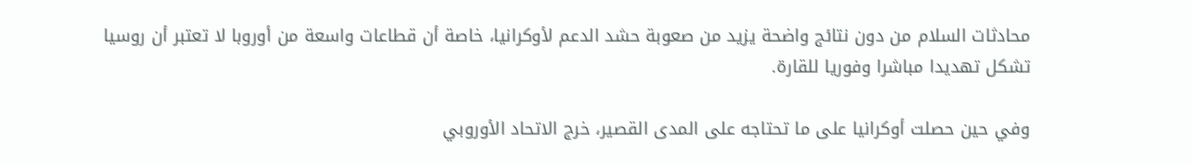محادثات السلام من دون نتائج واضحة يزيد من صعوبة حشد الدعم لأوكرانيا، خاصة أن قطاعات واسعة من أوروبا لا تعتبر أن روسيا تشكل تهديدا مباشرا وفوريا للقارة.

وفي حين حصلت أوكرانيا على ما تحتاجه على المدى القصير، خرج الاتحاد الأوروبي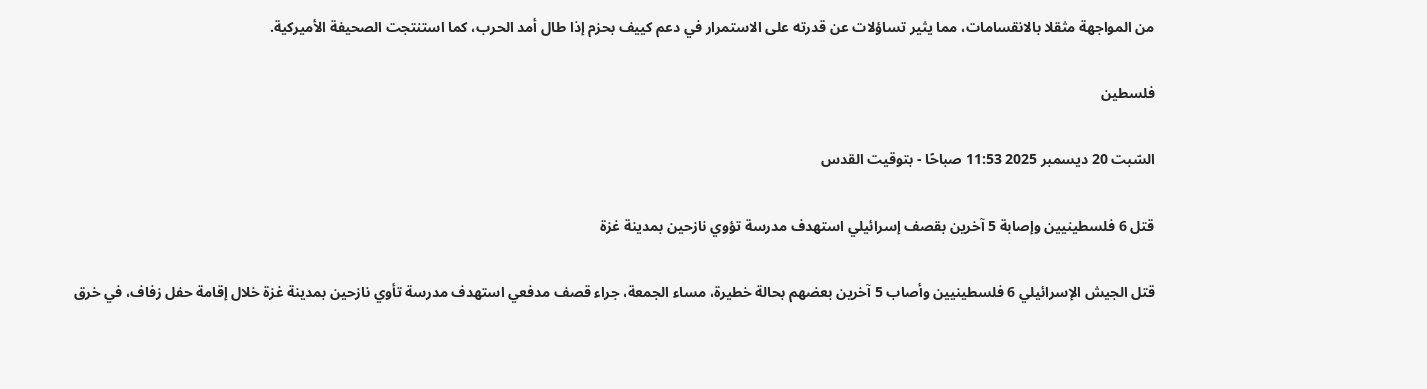من المواجهة مثقلا بالانقسامات، مما يثير تساؤلات عن قدرته على الاستمرار في دعم كييف بحزم إذا طال أمد الحرب، كما استنتجت الصحيفة الأميركية.

فلسطين

السّبت 20 ديسمبر 2025 11:53 صباحًا - بتوقيت القدس

قتل 6 فلسطينيين وإصابة 5 آخرين بقصف إسرائيلي استهدف مدرسة تؤوي نازحين بمدينة غزة

قتل الجيش الإسرائيلي 6 فلسطينيين وأصاب 5 آخرين بعضهم بحالة خطيرة، مساء الجمعة، جراء قصف مدفعي استهدف مدرسة تأوي نازحين بمدينة غزة خلال إقامة حفل زفاف، في خرق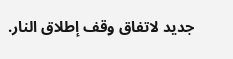جديد لاتفاق وقف إطلاق النار.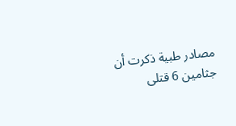مصادر طبية ذكرت أن جثامين 6 قتلى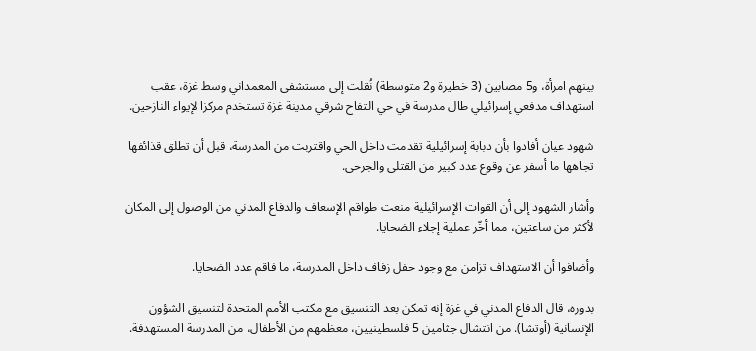بينهم امرأة، و5 مصابين (3 خطيرة و2 متوسطة) نُقلت إلى مستشفى المعمداني وسط غزة، عقب استهداف مدفعي إسرائيلي طال مدرسة في حي التفاح شرقي مدينة غزة تستخدم مركزا لإيواء النازحين.

شهود عيان أفادوا بأن دبابة إسرائيلية تقدمت داخل الحي واقتربت من المدرسة، قبل أن تطلق قذائفها تجاهها ما أسفر عن وقوع عدد كبير من القتلى والجرحى.

وأشار الشهود إلى أن القوات الإسرائيلية منعت طواقم الإسعاف والدفاع المدني من الوصول إلى المكان لأكثر من ساعتين، مما أخّر عملية إجلاء الضحايا.

وأضافوا أن الاستهداف تزامن مع وجود حفل زفاف داخل المدرسة، ما فاقم عدد الضحايا.

بدوره، قال الدفاع المدني في غزة إنه تمكن بعد التنسيق مع مكتب الأمم المتحدة لتنسيق الشؤون الإنسانية (أوتشا). من انتشال جثامين 5 فلسطينيين، معظمهم من الأطفال، من المدرسة المستهدفة.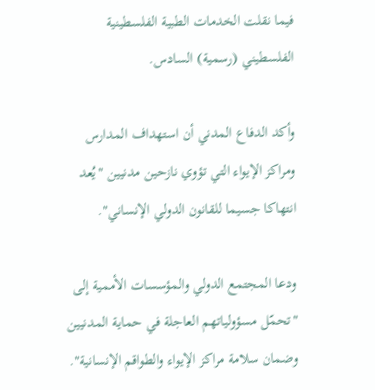فيما نقلت الخدمات الطبية الفلسطينية الفلسطيني (رسمية) السادس.

وأكد الدفاع المدني أن استهداف المدارس ومراكز الإيواء التي تؤوي نازحين مدنيين "يُعد انتهاكا جسيما للقانون الدولي الإنساني".

ودعا المجتمع الدولي والمؤسسات الأممية إلى "تحمّل مسؤولياتهم العاجلة في حماية المدنيين وضمان سلامة مراكز الإيواء والطواقم الإنسانية".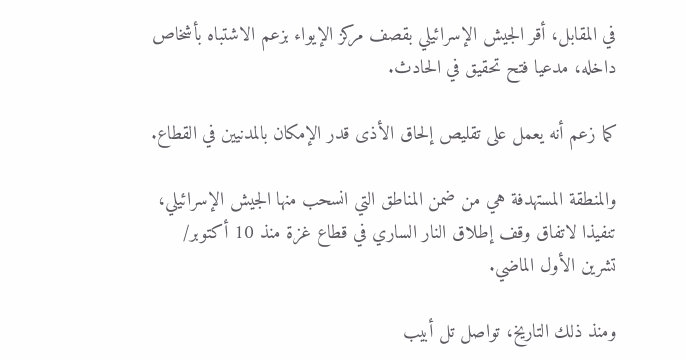في المقابل، أقر الجيش الإسرائيلي بقصف مركز الإيواء بزعم الاشتباه بأشخاص داخله، مدعيا فتح تحقيق في الحادث.

كما زعم أنه يعمل على تقليص إلحاق الأذى قدر الإمكان بالمدنيين في القطاع.

والمنطقة المستهدفة هي من ضمن المناطق التي انسحب منها الجيش الإسرائيلي، تنفيذا لاتفاق وقف إطلاق النار الساري في قطاع غزة منذ 10 أكتوبر/ تشرين الأول الماضي.

ومنذ ذلك التاريخ، تواصل تل أبيب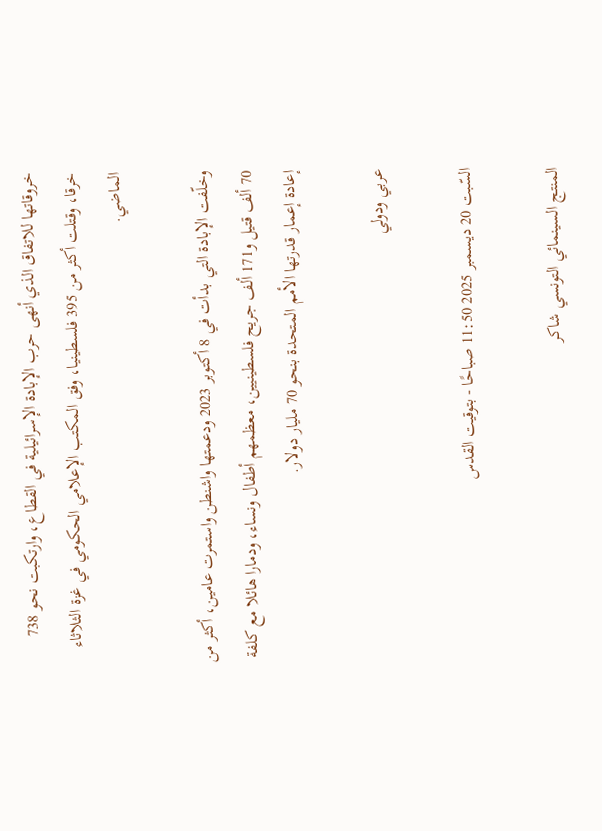خروقاتها للاتفاق الذي أنهى حرب الإبادة الإسرائيلية في القطاع، وارتكبت نحو 738 خرقا، وقتلت أكثر من 395 فلسطينيا، وفق المكتب الإعلامي الحكومي في غزة الثلاثاء الماضي.

وخلّفت الإبادة التي بدأت في 8 أكتوبر 2023 ودعمتها واشنطن واستمرت عامين، أكثر من 70 ألف قتيل و171 ألف جريح فلسطينيين، معظمهم أطفال ونساء، ودمارا هائلا مع كلفة إعادة إعمار قدرتها الأمم المتحدة بنحو 70 مليار دولار.

عربي ودولي

السّبت 20 ديسمبر 2025 11:50 صباحًا - بتوقيت القدس

المنتج السينمائي التونسي شاكر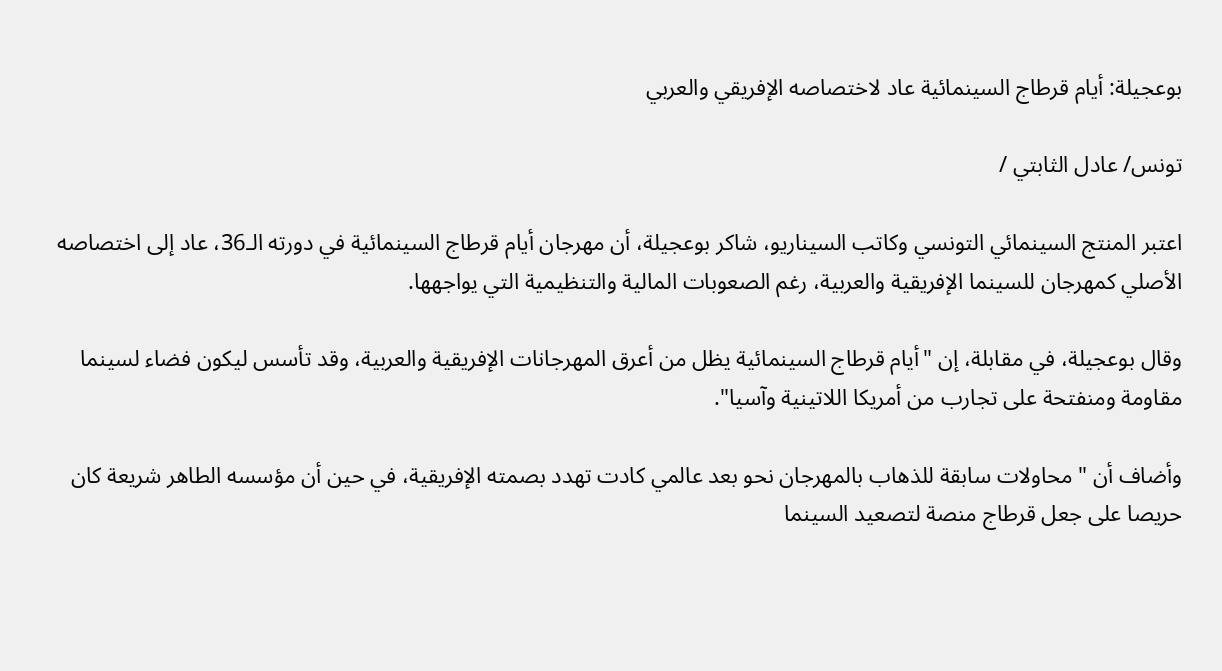بوعجيلة: أيام قرطاج السينمائية عاد لاختصاصه الإفريقي والعربي

تونس/ عادل الثابتي /

اعتبر المنتج السينمائي التونسي وكاتب السيناريو، شاكر بوعجيلة، أن مهرجان أيام قرطاج السينمائية في دورته الـ36، عاد إلى اختصاصه الأصلي كمهرجان للسينما الإفريقية والعربية، رغم الصعوبات المالية والتنظيمية التي يواجهها.

وقال بوعجيلة، في مقابلة، إن "أيام قرطاج السينمائية يظل من أعرق المهرجانات الإفريقية والعربية، وقد تأسس ليكون فضاء لسينما مقاومة ومنفتحة على تجارب من أمريكا اللاتينية وآسيا".

وأضاف أن "محاولات سابقة للذهاب بالمهرجان نحو بعد عالمي كادت تهدد بصمته الإفريقية، في حين أن مؤسسه الطاهر شريعة كان حريصا على جعل قرطاج منصة لتصعيد السينما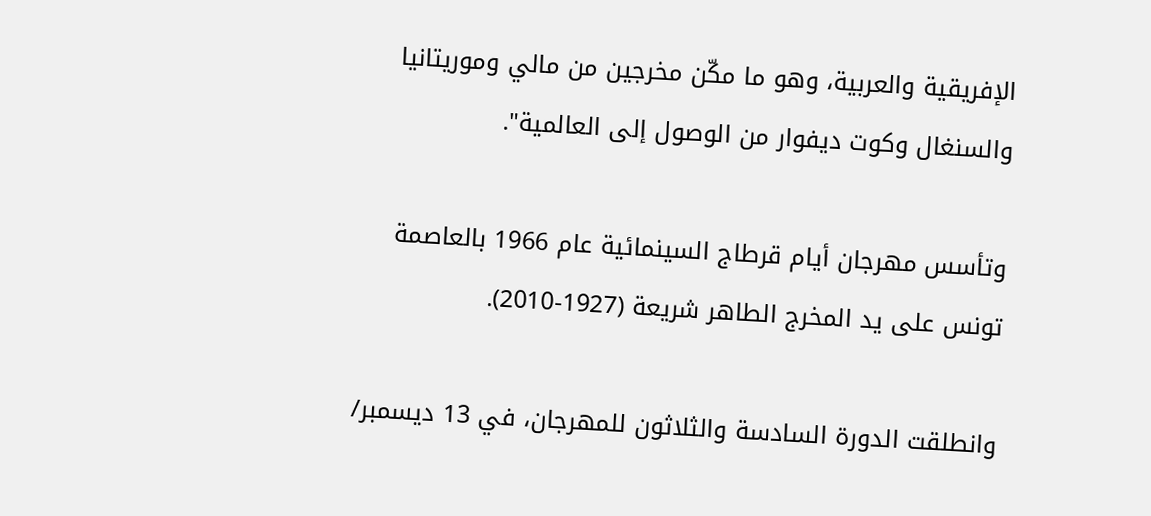الإفريقية والعربية، وهو ما مكّن مخرجين من مالي وموريتانيا والسنغال وكوت ديفوار من الوصول إلى العالمية".

وتأسس مهرجان أيام قرطاج السينمائية عام 1966 بالعاصمة تونس على يد المخرج الطاهر شريعة (1927-2010).

وانطلقت الدورة السادسة والثلاثون للمهرجان، في 13 ديسمبر/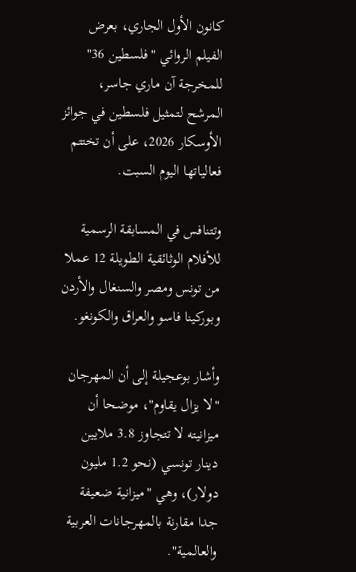كانون الأول الجاري، بعرض الفيلم الروائي "فلسطين 36" للمخرجة آن ماري جاسر، المرشح لتمثيل فلسطين في جوائز الأوسكار 2026، على أن تختتم فعالياتها اليوم السبت.

وتتنافس في المسابقة الرسمية للأفلام الوثائقية الطويلة 12 عملا من تونس ومصر والسنغال والأردن وبوركينا فاسو والعراق والكونغو.

وأشار بوعجيلة إلى أن المهرجان "لا يزال يقاوم"، موضحا أن ميزانيته لا تتجاوز 3.8 ملايين دينار تونسي (نحو 1.2 مليون دولار)، وهي "ميزانية ضعيفة جدا مقارنة بالمهرجانات العربية والعالمية".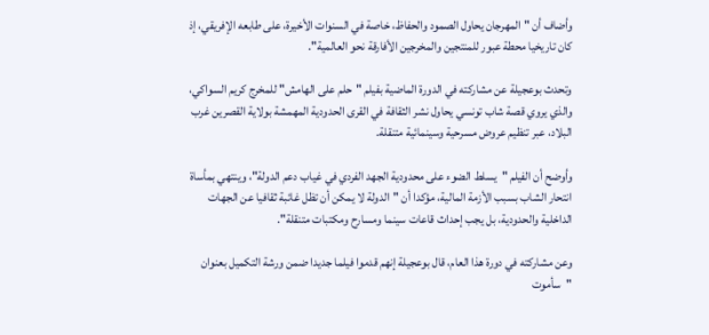وأضاف أن "المهرجان يحاول الصمود والحفاظ، خاصة في السنوات الأخيرة، على طابعه الإفريقي، إذ كان تاريخيا محطة عبور للمنتجين والمخرجين الأفارقة نحو العالمية".

وتحدث بوعجيلة عن مشاركته في الدورة الماضية بفيلم "حلم على الهامش" للمخرج كريم السواكي، والذي يروي قصة شاب تونسي يحاول نشر الثقافة في القرى الحدودية المهمشة بولاية القصرين غرب البلاد، عبر تنظيم عروض مسرحية وسينمائية متنقلة.

وأوضح أن الفيلم "يسلط الضوء على محدودية الجهد الفردي في غياب دعم الدولة"، وينتهي بمأساة انتحار الشاب بسبب الأزمة المالية، مؤكدا أن "الدولة لا يمكن أن تظل غائبة ثقافيا عن الجهات الداخلية والحدودية، بل يجب إحداث قاعات سينما ومسارح ومكتبات متنقلة".

وعن مشاركته في دورة هذا العام، قال بوعجيلة إنهم قدموا فيلما جديدا ضمن ورشة التكميل بعنوان "سأموت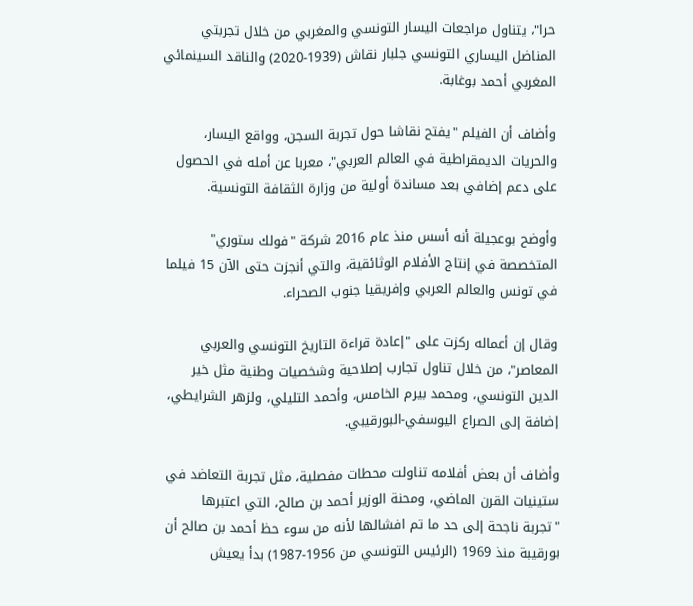حرا"، يتناول مراجعات اليسار التونسي والمغربي من خلال تجربتي المناضل اليساري التونسي جلبار نقاش (1939-2020) والناقد السينمائي المغربي أحمد بوغابة.

وأضاف أن الفيلم "يفتح نقاشا حول تجربة السجن، وواقع اليسار، والحريات الديمقراطية في العالم العربي"، معربا عن أمله في الحصول على دعم إضافي بعد مساندة أولية من وزارة الثقافة التونسية.

وأوضح بوعجيلة أنه أسس منذ عام 2016 شركة "فولك ستوري" المتخصصة في إنتاج الأفلام الوثائقية، والتي أنجزت حتى الآن 15 فيلما في تونس والعالم العربي وإفريقيا جنوب الصحراء.

وقال إن أعماله ركزت على "إعادة قراءة التاريخ التونسي والعربي المعاصر"، من خلال تناول تجارب إصلاحية وشخصيات وطنية مثل خير الدين التونسي، ومحمد بيرم الخامس، وأحمد التليلي، ولزهر الشرايطي، إضافة إلى الصراع اليوسفي-البورقيبي.

وأضاف أن بعض أفلامه تناولت محطات مفصلية، مثل تجربة التعاضد في ستينيات القرن الماضي، ومحنة الوزير أحمد بن صالح، التي اعتبرها "تجربة ناجحة إلى حد ما تم افشالها لأنه من سوء حظ أحمد بن صالح أن بورقيبة منذ 1969 (الرئيس التونسي من 1956-1987) بدأ يعيش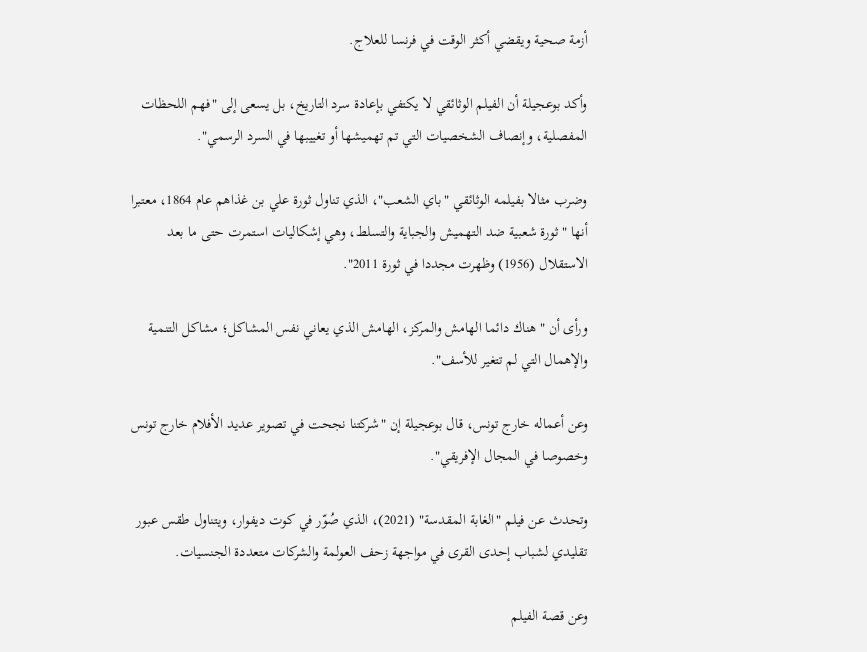أزمة صحية ويقضي أكثر الوقت في فرنسا للعلاج.

وأكد بوعجيلة أن الفيلم الوثائقي لا يكتفي بإعادة سرد التاريخ، بل يسعى إلى "فهم اللحظات المفصلية، وإنصاف الشخصيات التي تم تهميشها أو تغييبها في السرد الرسمي".

وضرب مثالا بفيلمه الوثائقي "باي الشعب"، الذي تناول ثورة علي بن غذاهم عام 1864، معتبرا أنها "ثورة شعبية ضد التهميش والجباية والتسلط، وهي إشكاليات استمرت حتى ما بعد الاستقلال (1956) وظهرت مجددا في ثورة 2011".

ورأى أن "هناك دائما الهامش والمركز، الهامش الذي يعاني نفس المشاكل؛ مشاكل التنمية والإهمال التي لم تتغير للأسف".

وعن أعماله خارج تونس، قال بوعجيلة إن "شركتنا نجحت في تصوير عديد الأفلام خارج تونس وخصوصا في المجال الإفريقي".

وتحدث عن فيلم "الغابة المقدسة" (2021)، الذي صُوّر في كوت ديفوار، ويتناول طقس عبور تقليدي لشباب إحدى القرى في مواجهة زحف العولمة والشركات متعددة الجنسيات.

وعن قصة الفيلم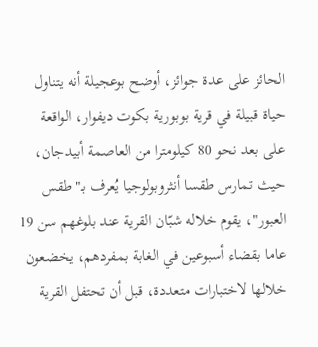الحائز على عدة جوائز، أوضح بوعجيلة أنه يتناول حياة قبيلة في قرية بوبورية بكوت ديفوار، الواقعة على بعد نحو 80 كيلومترا من العاصمة أبيدجان، حيث تمارس طقسا أنثروبولوجيا يُعرف بـ"طقس العبور"، يقوم خلاله شبّان القرية عند بلوغهم سن 19 عاما بقضاء أسبوعين في الغابة بمفردهم، يخضعون خلالها لاختبارات متعددة، قبل أن تحتفل القرية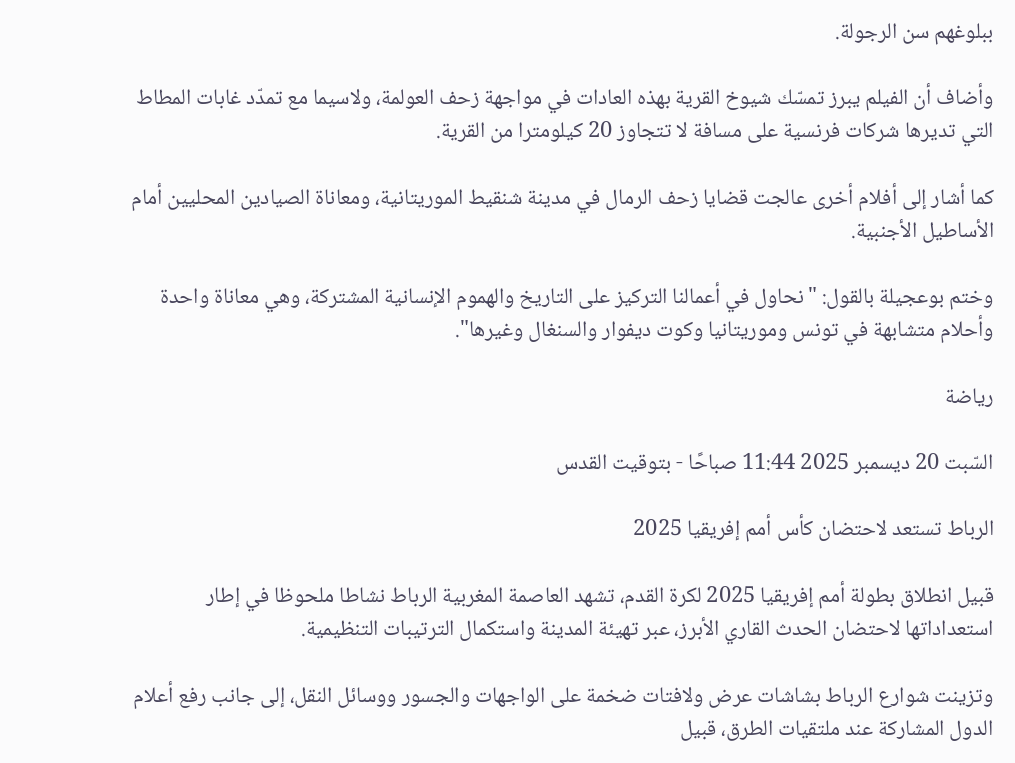ببلوغهم سن الرجولة.

وأضاف أن الفيلم يبرز تمسّك شيوخ القرية بهذه العادات في مواجهة زحف العولمة، ولاسيما مع تمدّد غابات المطاط التي تديرها شركات فرنسية على مسافة لا تتجاوز 20 كيلومترا من القرية.

كما أشار إلى أفلام أخرى عالجت قضايا زحف الرمال في مدينة شنقيط الموريتانية، ومعاناة الصيادين المحليين أمام الأساطيل الأجنبية.

وختم بوعجيلة بالقول: "نحاول في أعمالنا التركيز على التاريخ والهموم الإنسانية المشتركة، وهي معاناة واحدة وأحلام متشابهة في تونس وموريتانيا وكوت ديفوار والسنغال وغيرها".

رياضة

السّبت 20 ديسمبر 2025 11:44 صباحًا - بتوقيت القدس

الرباط تستعد لاحتضان كأس أمم إفريقيا 2025

قبيل انطلاق بطولة أمم إفريقيا 2025 لكرة القدم، تشهد العاصمة المغربية الرباط نشاطا ملحوظا في إطار استعداداتها لاحتضان الحدث القاري الأبرز، عبر تهيئة المدينة واستكمال الترتيبات التنظيمية.

وتزينت شوارع الرباط بشاشات عرض ولافتات ضخمة على الواجهات والجسور ووسائل النقل، إلى جانب رفع أعلام الدول المشاركة عند ملتقيات الطرق، قبيل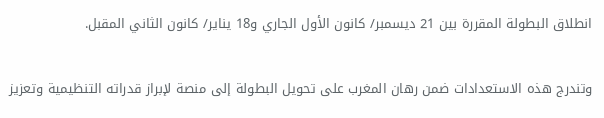انطلاق البطولة المقررة بين 21 ديسمبر/ كانون الأول الجاري و18 يناير/ كانون الثاني المقبل.

وتندرج هذه الاستعدادات ضمن رهان المغرب على تحويل البطولة إلى منصة لإبراز قدراته التنظيمية وتعزيز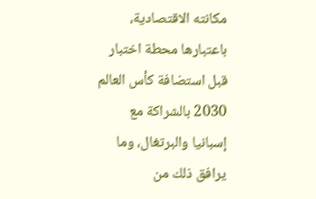مكانته الاقتصادية، باعتبارها محطة اختبار قبل استضافة كأس العالم 2030 بالشراكة مع إسبانيا والبرتغال، وما يرافق ذلك من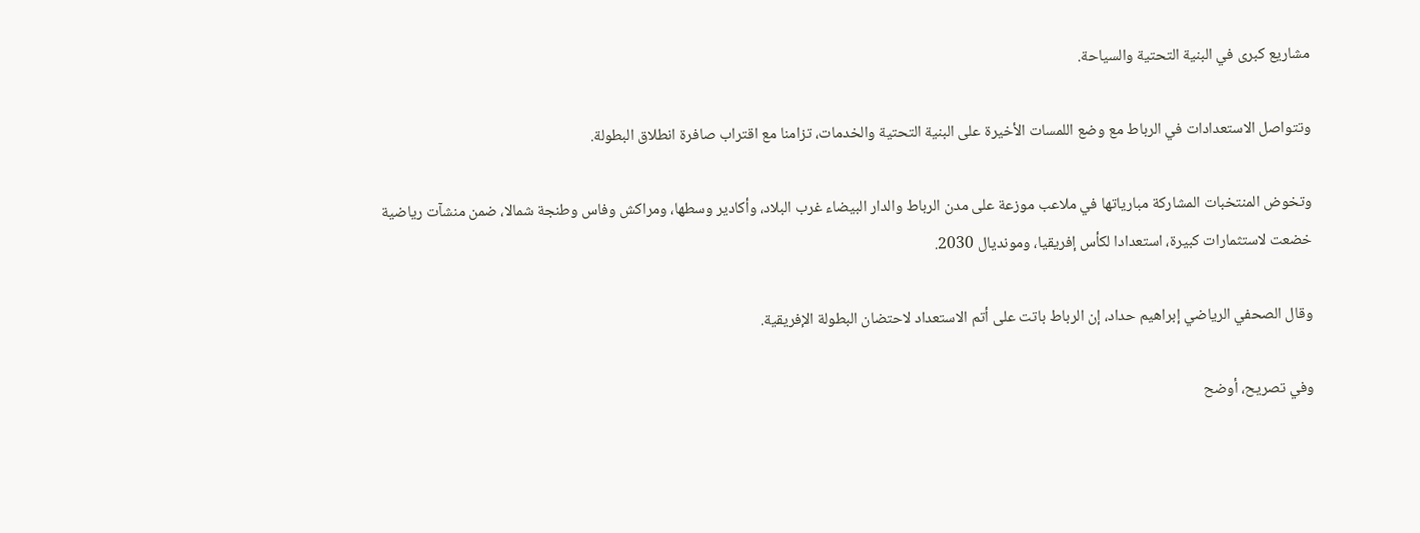مشاريع كبرى في البنية التحتية والسياحة.

وتتواصل الاستعدادات في الرباط مع وضع اللمسات الأخيرة على البنية التحتية والخدمات، تزامنا مع اقتراب صافرة انطلاق البطولة.

وتخوض المنتخبات المشاركة مبارياتها في ملاعب موزعة على مدن الرباط والدار البيضاء غرب البلاد، وأكادير وسطها، ومراكش وفاس وطنجة شمالا، ضمن منشآت رياضية خضعت لاستثمارات كبيرة، استعدادا لكأس إفريقيا، ومونديال 2030.

وقال الصحفي الرياضي إبراهيم حداد، إن الرباط باتت على أتم الاستعداد لاحتضان البطولة الإفريقية.

وفي تصريح، أوضح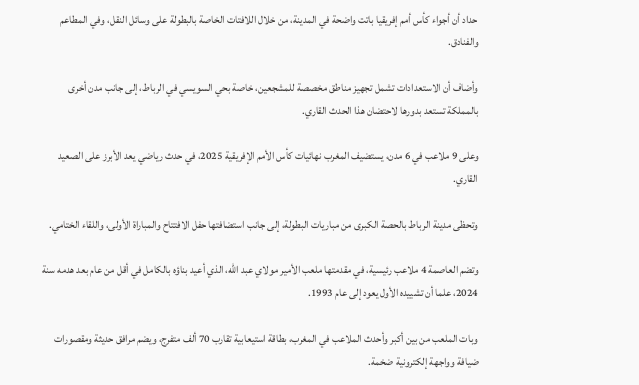حداد أن أجواء كأس أمم إفريقيا باتت واضحة في المدينة، من خلال اللافتات الخاصة بالبطولة على وسائل النقل، وفي المطاعم والفنادق.

وأضاف أن الاستعدادات تشمل تجهيز مناطق مخصصة للمشجعين، خاصة بحي السويسي في الرباط، إلى جانب مدن أخرى بالمملكة تستعد بدورها لاحتضان هذا الحدث القاري.

وعلى 9 ملاعب في 6 مدن، يستضيف المغرب نهائيات كأس الأمم الإفريقية 2025، في حدث رياضي يعد الأبرز على الصعيد القاري.

وتحظى مدينة الرباط بالحصة الكبرى من مباريات البطولة، إلى جانب استضافتها حفل الافتتاح والمباراة الأولى، واللقاء الختامي.

وتضم العاصمة 4 ملاعب رئيسية، في مقدمتها ملعب الأمير مولاي عبد الله، الذي أعيد بناؤه بالكامل في أقل من عام بعد هدمه سنة 2024، علما أن تشييده الأول يعود إلى عام 1993.

وبات الملعب من بين أكبر وأحدث الملاعب في المغرب، بطاقة استيعابية تقارب 70 ألف متفرج، ويضم مرافق حديثة ومقصورات ضيافة وواجهة إلكترونية ضخمة.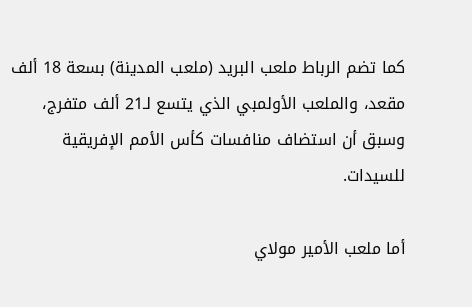كما تضم الرباط ملعب البريد (ملعب المدينة) بسعة 18 ألف مقعد، والملعب الأولمبي الذي يتسع لـ21 ألف متفرج، وسبق أن استضاف منافسات كأس الأمم الإفريقية للسيدات.

أما ملعب الأمير مولاي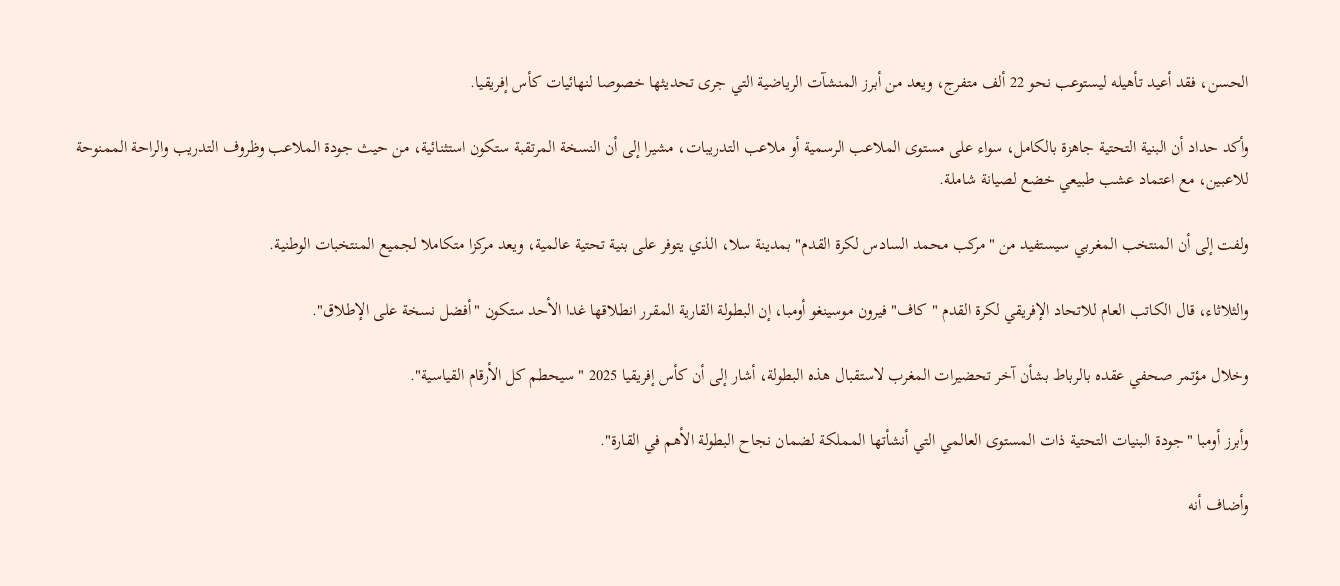الحسن، فقد أعيد تأهيله ليستوعب نحو 22 ألف متفرج، ويعد من أبرز المنشآت الرياضية التي جرى تحديثها خصوصا لنهائيات كأس إفريقيا.

وأكد حداد أن البنية التحتية جاهزة بالكامل، سواء على مستوى الملاعب الرسمية أو ملاعب التدريبات، مشيرا إلى أن النسخة المرتقبة ستكون استثنائية، من حيث جودة الملاعب وظروف التدريب والراحة الممنوحة للاعبين، مع اعتماد عشب طبيعي خضع لصيانة شاملة.

ولفت إلى أن المنتخب المغربي سيستفيد من "مركب محمد السادس لكرة القدم" بمدينة سلا، الذي يتوفر على بنية تحتية عالمية، ويعد مركزا متكاملا لجميع المنتخبات الوطنية.

والثلاثاء، قال الكاتب العام للاتحاد الإفريقي لكرة القدم "كاف" فيرون موسينغو أومبا، إن البطولة القارية المقرر انطلاقها غدا الأحد ستكون "أفضل نسخة على الإطلاق".

وخلال مؤتمر صحفي عقده بالرباط بشأن آخر تحضيرات المغرب لاستقبال هذه البطولة، أشار إلى أن كأس إفريقيا 2025 "سيحطم كل الأرقام القياسية".

وأبرز أومبا "جودة البنيات التحتية ذات المستوى العالمي التي أنشأتها المملكة لضمان نجاح البطولة الأهم في القارة".

وأضاف أنه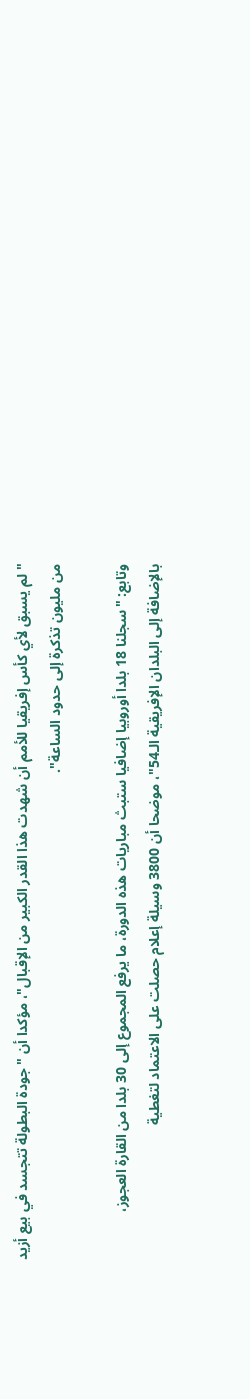"لم يسبق لأي كأس إفريقيا للأمم أن شهدت هذا القدر الكبير من الإقبال"، مؤكدا أن "جودة البطولة تتجسد في بيع أزيد من مليون تذكرة إلى حدود الساعة".

وتابع: "سجلنا 18 بلدا أوروبيا إضافيا ستبث مباريات هذه الدورة، ما يرفع المجموع إلى 30 بلدا من القارة العجوز، بالإضافة إلى البلدان الإفريقية الـ54"، موضحا أن 3800 وسيلة إعلام حصلت على الاعتماد لتغطية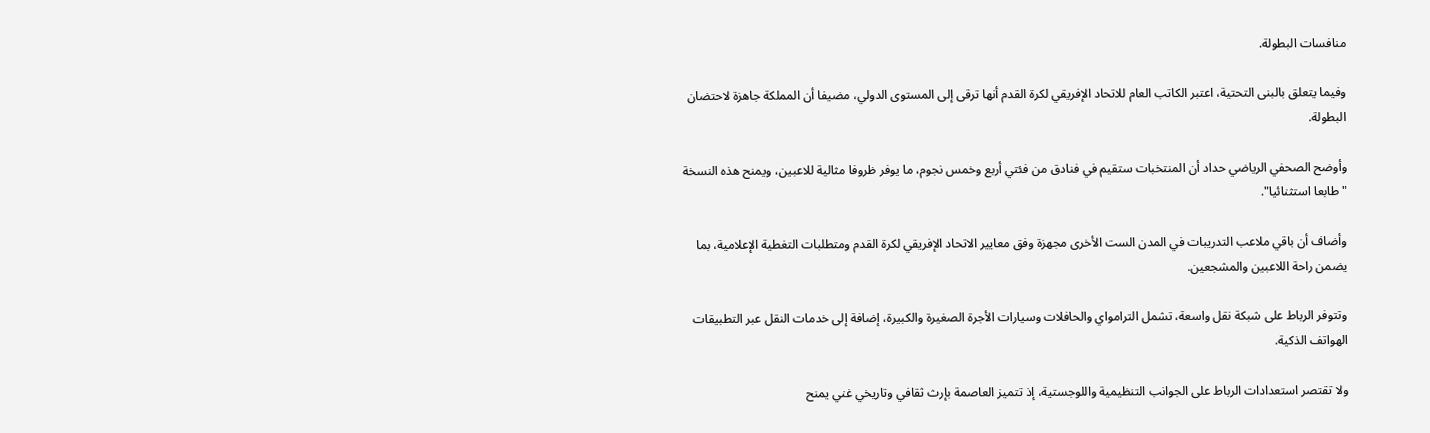منافسات البطولة.

وفيما يتعلق بالبنى التحتية، اعتبر الكاتب العام للاتحاد الإفريقي لكرة القدم أنها ترقى إلى المستوى الدولي، مضيفا أن المملكة جاهزة لاحتضان البطولة.

وأوضح الصحفي الرياضي حداد أن المنتخبات ستقيم في فنادق من فئتي أربع وخمس نجوم، ما يوفر ظروفا مثالية للاعبين، ويمنح هذه النسخة "طابعا استثنائيا".

وأضاف أن باقي ملاعب التدريبات في المدن الست الأخرى مجهزة وفق معايير الاتحاد الإفريقي لكرة القدم ومتطلبات التغطية الإعلامية، بما يضمن راحة اللاعبين والمشجعين.

وتتوفر الرباط على شبكة نقل واسعة، تشمل الترامواي والحافلات وسيارات الأجرة الصغيرة والكبيرة، إضافة إلى خدمات النقل عبر التطبيقات الهواتف الذكية.

ولا تقتصر استعدادات الرباط على الجوانب التنظيمية واللوجستية، إذ تتميز العاصمة بإرث ثقافي وتاريخي غني يمنح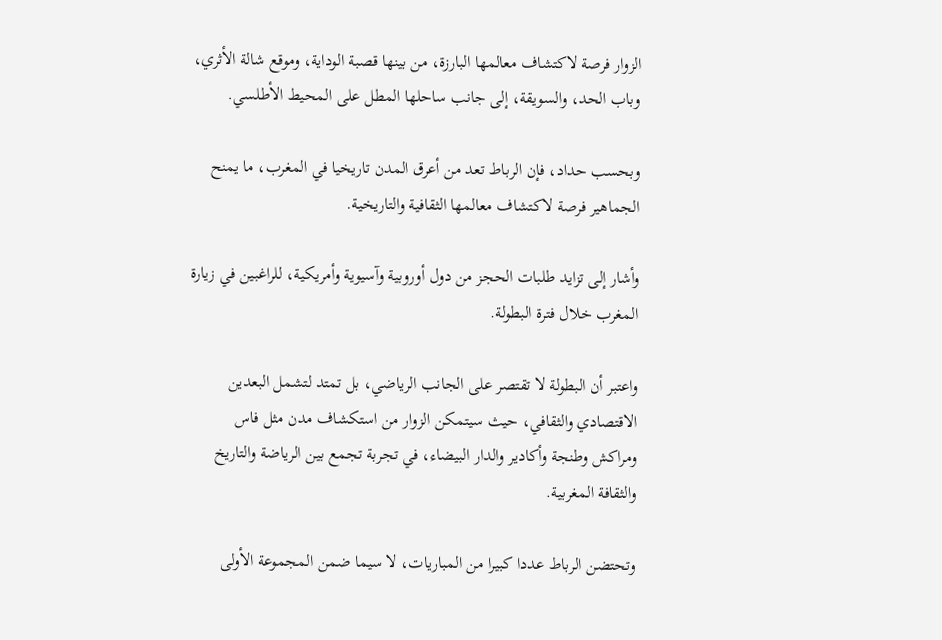الزوار فرصة لاكتشاف معالمها البارزة، من بينها قصبة الوداية، وموقع شالة الأثري، وباب الحد، والسويقة، إلى جانب ساحلها المطل على المحيط الأطلسي.

وبحسب حداد، فإن الرباط تعد من أعرق المدن تاريخيا في المغرب، ما يمنح الجماهير فرصة لاكتشاف معالمها الثقافية والتاريخية.

وأشار إلى تزايد طلبات الحجز من دول أوروبية وآسيوية وأمريكية، للراغبين في زيارة المغرب خلال فترة البطولة.

واعتبر أن البطولة لا تقتصر على الجانب الرياضي، بل تمتد لتشمل البعدين الاقتصادي والثقافي، حيث سيتمكن الزوار من استكشاف مدن مثل فاس ومراكش وطنجة وأكادير والدار البيضاء، في تجربة تجمع بين الرياضة والتاريخ والثقافة المغربية.

وتحتضن الرباط عددا كبيرا من المباريات، لا سيما ضمن المجموعة الأولى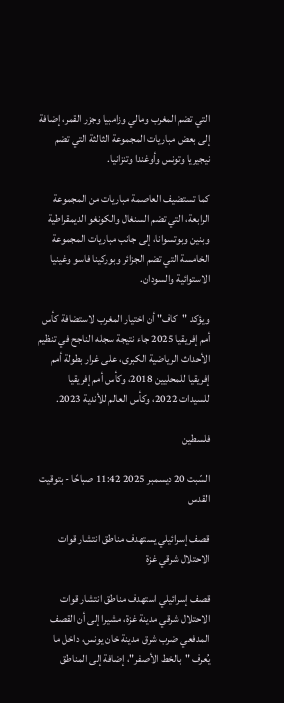التي تضم المغرب ومالي وزامبيا وجزر القمر، إضافة إلى بعض مباريات المجموعة الثالثة التي تضم نيجيريا وتونس وأوغندا وتنزانيا.

كما تستضيف العاصمة مباريات من المجموعة الرابعة، التي تضم السنغال والكونغو الديمقراطية وبنين وبوتسوانا، إلى جانب مباريات المجموعة الخامسة التي تضم الجزائر وبوركينا فاسو وغينيا الاستوائية والسودان.

ويؤكد "كاف" أن اختيار المغرب لاستضافة كأس أمم إفريقيا 2025 جاء نتيجة سجله الناجح في تنظيم الأحداث الرياضية الكبرى، على غرار بطولة أمم إفريقيا للمحليين 2018، وكأس أمم إفريقيا للسيدات 2022، وكأس العالم للأندية 2023.

فلسطين

السّبت 20 ديسمبر 2025 11:42 صباحًا - بتوقيت القدس

قصف إسرائيلي يستهدف مناطق انتشار قوات الاحتلال شرقي غزة

قصف إسرائيلي استهدف مناطق انتشار قوات الاحتلال شرقي مدينة غزة، مشيرا إلى أن القصف المدفعي ضرب شرق مدينة خان يونس، داخل ما يُعرف "بالخط الأصفر"، إضافة إلى المناطق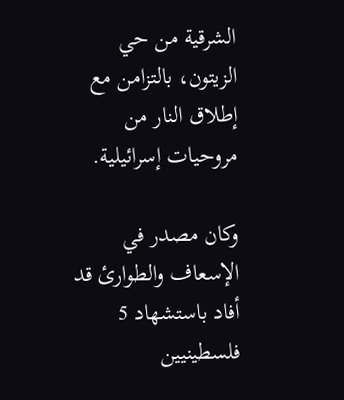الشرقية من حي الزيتون، بالتزامن مع إطلاق النار من مروحيات إسرائيلية.

وكان مصدر في الإسعاف والطوارئ قد أفاد باستشهاد 5 فلسطينيين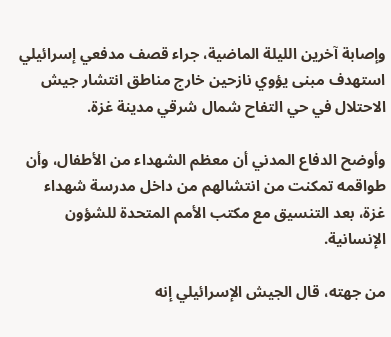وإصابة آخرين الليلة الماضية، جراء قصف مدفعي إسرائيلي استهدف مبنى يؤوي نازحين خارج مناطق انتشار جيش الاحتلال في حي التفاح شمال شرقي مدينة غزة.

وأوضح الدفاع المدني أن معظم الشهداء من الأطفال، وأن طواقمه تمكنت من انتشالهم من داخل مدرسة شهداء غزة، بعد التنسيق مع مكتب الأمم المتحدة للشؤون الإنسانية.

من جهته، قال الجيش الإسرائيلي إنه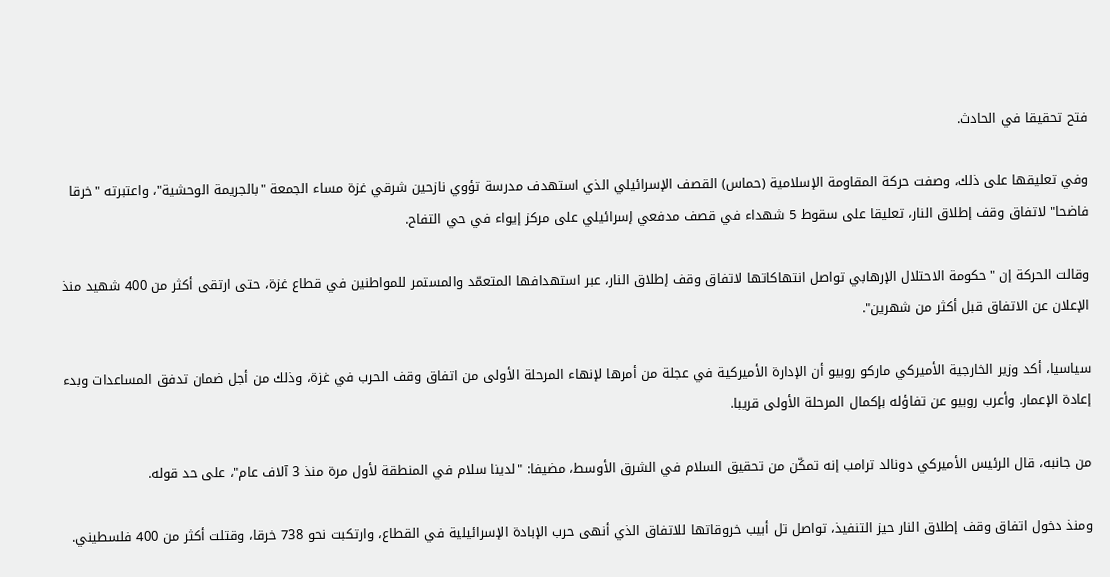فتح تحقيقا في الحادث.

وفي تعليقها على ذلك، وصفت حركة المقاومة الإسلامية (حماس) القصف الإسرائيلي الذي استهدف مدرسة تؤوي نازحين شرقي غزة مساء الجمعة "بالجريمة الوحشية"، واعتبرته "خرقا فاضحا" لاتفاق وقف إطلاق النار، تعليقا على سقوط 5 شهداء في قصف مدفعي إسرائيلي على مركز إيواء في حي التفاح.

وقالت الحركة إن "حكومة الاحتلال الإرهابي تواصل انتهاكاتها لاتفاق وقف إطلاق النار، عبر استهدافها المتعمّد والمستمر للمواطنين في قطاع غزة، حتى ارتقى أكثر من 400 شهيد منذ الإعلان عن الاتفاق قبل أكثر من شهرين".

سياسيا، أكد وزير الخارجية الأميركي ماركو روبيو أن الإدارة الأميركية في عجلة من أمرها لإنهاء المرحلة الأولى من اتفاق وقف الحرب في غزة، وذلك من أجل ضمان تدفق المساعدات وبدء إعادة الإعمار. وأعرب روبيو عن تفاؤله بإكمال المرحلة الأولى قريبا.

من جانبه، قال الرئيس الأميركي دونالد ترامب إنه تمكّن من تحقيق السلام في الشرق الأوسط، مضيفا: "لدينا سلام في المنطقة لأول مرة منذ 3 آلاف عام"، على حد قوله.

ومنذ دخول اتفاق وقف إطلاق النار حيز التنفيذ، تواصل تل أبيب خروقاتها للاتفاق الذي أنهى حرب الإبادة الإسرائيلية في القطاع، وارتكبت نحو 738 خرقا، وقتلت أكثر من 400 فلسطيني.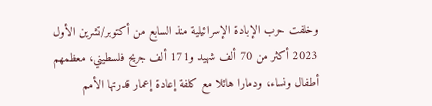وخلفت حرب الإبادة الإسرائيلية منذ السابع من أكتوبر/تشرين الأول 2023 أكثر من 70 ألف شهيد و171 ألف جريح فلسطيني، معظمهم أطفال ونساء، ودمارا هائلا مع كلفة إعادة إعمار قدرتها الأمم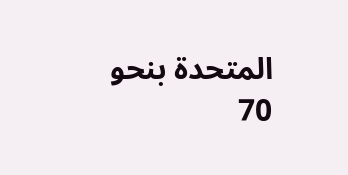المتحدة بنحو 70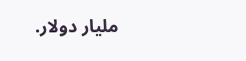مليار دولار.